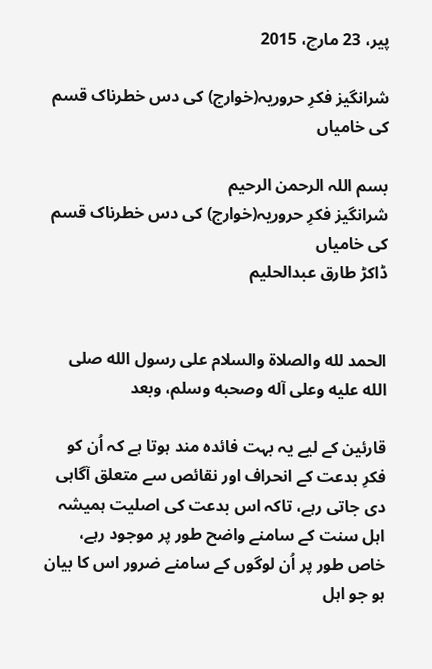پیر، 23 مارچ، 2015

شرانگیز فکرِ حروریہ(خوارج) کی دس خطرناک قسم کی خامیاں

بسم اللہ الرحمن الرحیم
شرانگیز فکرِ حروریہ(خوارج) کی دس خطرناک قسم کی خامیاں
ڈاکڑ طارق عبدالحلیم


الحمد لله والصلاة والسلام على رسول الله صلى الله عليه وعلى آله وصحبه وسلم، وبعد

قارئین کے لیے یہ بہت فائدہ مند ہوتا ہے کہ اُن کو فکرِ بدعت کے انحراف اور نقائص سے متعلق آگاہی دی جاتی رہے، تاکہ اس بدعت کی اصلیت ہمیشہ اہل سنت کے سامنے واضح طور پر موجود رہے، خاص طور پر اُن لوگوں کے سامنے ضرور اس کا بیان ہو جو اہل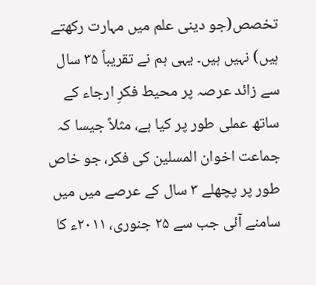تخصص(جو دینی علم میں مہارت رکھتے ہیں) نہیں ہیں۔ یہی ہم نے تقریباً ۳۵ سال سے زائد عرصہ پر محیط فکرِ ارجاء کے ساتھ عملی طور پر کیا ہے، مثلاً جیسا کہ جماعت اخوان المسلین کی فکر، جو خاص طور پر پچھلے ۳ سال کے عرصے میں میں سامنے آئی جب سے ۲۵ جنوری، ۲۰۱۱ء کا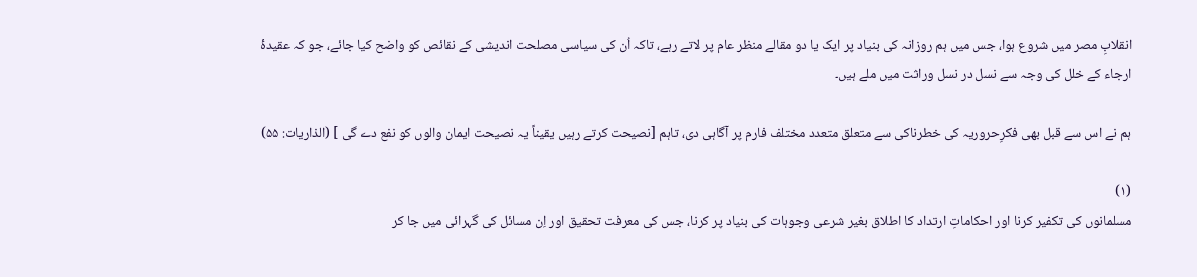انقلابِ مصر میں شروع ہوا، جس میں ہم روزانہ کی بنیاد پر ایک یا دو مقالے منظر عام پر لاتے رہے، تاکہ اُن کی سیاسی مصلحت اندیشی کے نقائص کو واضح کیا جائے، جو کہ عقیدۂ ارجاء کے خلل کی وجہ سے نسل در نسل وراثت میں ملے ہیں۔

ہم نے اس سے قبل بھی فکرِحروریہ کی خطرناکی سے متعلق متعدد مختلف فارم پر آگاہی دی، تاہم [نصیحت کرتے رہیں یقیناً یہ نصیحت ایمان والوں کو نفع دے گی ] (الذاریات: ۵۵)

(۱)
مسلمانوں کی تکفیر کرنا اور احکاماتِ ارتداد کا اطلاق بغیر شرعی وجوہات کی بنیاد پر کرنا، جس کی معرفت تحقیق اور اِن مسائل کی گہرائی میں جا کر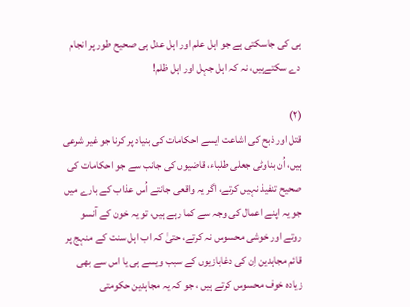ہی کی جاسکتی ہے جو اہل علم اور اہل عدل ہی صحیح طور پر انجام دے سکتےہیں، نہ کہ اہل جہل اور اہل ظلم!

(۲)
قتل اور ذبح کی اشاعت ایسے احکامات کی بنیاد پر کرنا جو غیر شرعی ہیں، اُن بناوٹی جعلی طلباء، قاضیوں کی جانب سے جو احکامات کی صحیح تنفیذ نہیں کرتے، اگر یہ واقعی جانتے اُس عذاب کے بارے میں جو یہ اپنے اعمال کی وجہ سے کما رہے ہیں، تو یہ خون کے آنسو روتے اور خوشی محسوس نہ کرتے، حتیٰ کہ اب اہل سنت کے منہج پر قائم مجاہدین اِن کی دغابازیوں کے سبب ویسے ہی یا اس سے بھی زیادہ خوف محسوس کرتے ہیں ، جو کہ یہ مجاہدین حکومتی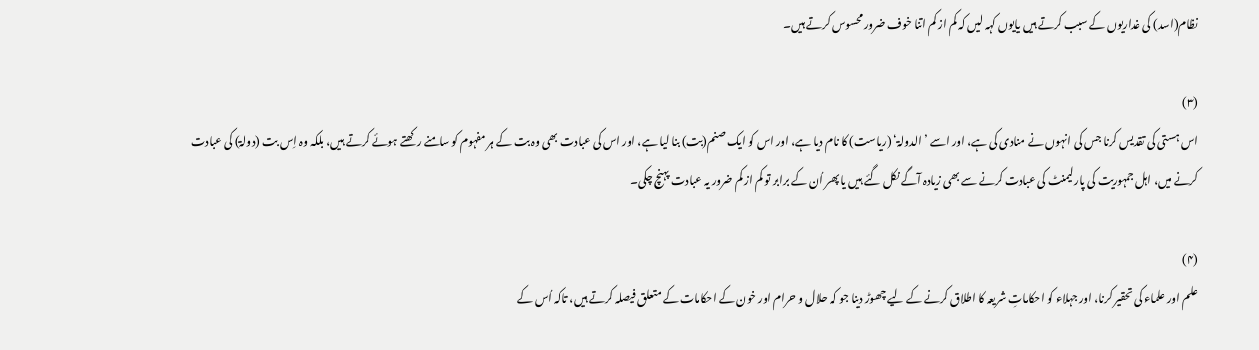نظام(اسد) کی غداریوں کے سبب کرتے ہیں یایوں کہہ لیں کہ کم از کم اتنا خوف ضرور محسوس کرتے ہیں۔

(۳)
اس ہستی کی تقدیس کرنا جس کی انہوں نے منادی کی ہے، اور اسے ’الدولۃ‘ (ریاست) کا نام دیا ہے، اور اس کو ایک صنم(بت) بنا لیا ہے، اور اس کی عبادت بھی وہ بت کے ہر مفہوم کو سامنے رکھتے ہوئے کرتے ہیں، بلکہ وہ اِس بت (دولۃ) کی عبادت کرنے میں، اہل جمہوریت کی پارلیمنٹ کی عبادت کرنے سے بھی زیادہ آگے نکل گئے ہیں یا پھر اُن کے برابر تو کم از کم ضرور یہ عبادت پہنچ چکی۔

(۴)
علم اور علماء کی تحقیر کرنا، اور جہلاء کو احکاماتِ شریعہ کا اطلاق کرنے کے لیے چھوڑ دینا جو کہ حلال و حرام اور خون کے احکامات کے متعلق فیصلہ کرتے ہیں، تاکہ اُس کے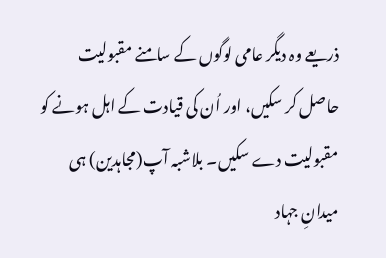ذریعے وہ دیگر عامی لوگوں کے سامنے مقبولیت حاصل کر سکیں، اور اُن کی قیادت کے اہل ہونے کو مقبولیت دے سکیں۔ بلاشبہ آپ(مجاہدین) ہی میدانِ جہاد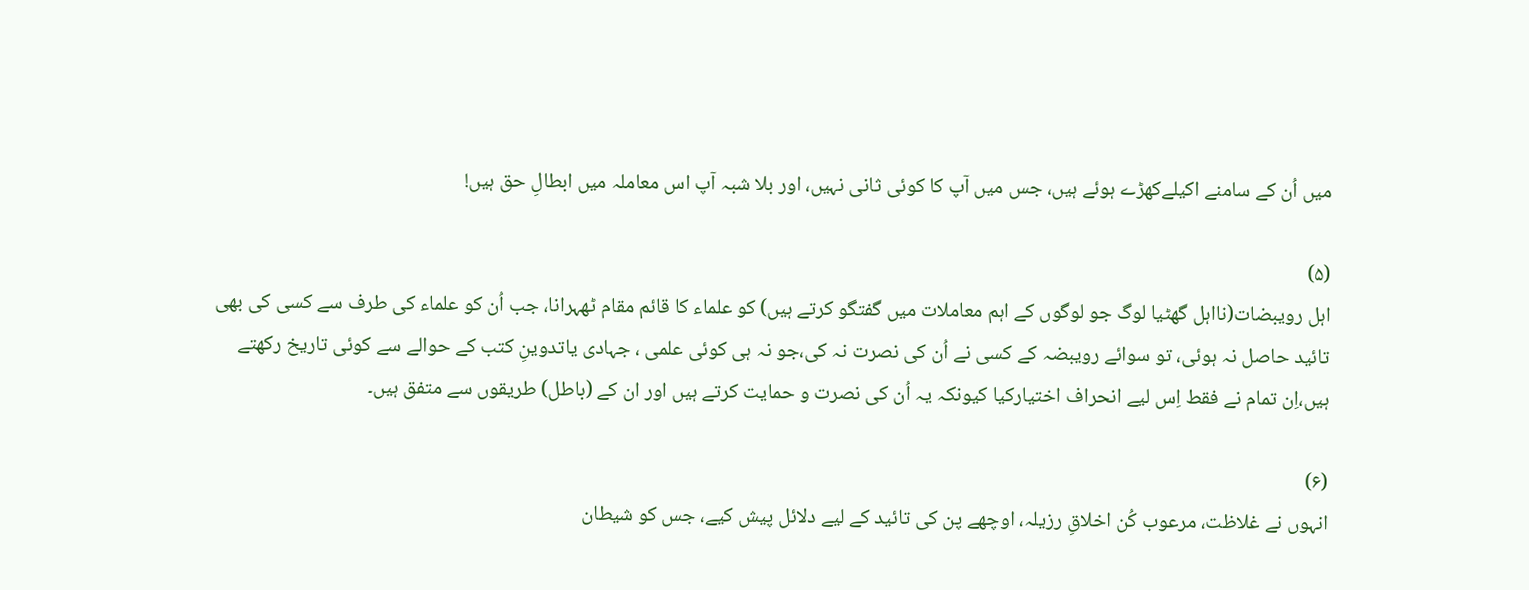میں اُن کے سامنے اکیلےکھڑے ہوئے ہیں، جس میں آپ کا کوئی ثانی نہیں، اور بلا شبہ آپ اس معاملہ میں ابطالِ حق ہیں!

(۵)
اہل رویبضات(نااہل گھٹیا لوگ جو لوگوں کے اہم معاملات میں گفتگو کرتے ہیں) کو علماء کا قائم مقام ٹھہرانا، جب اُن کو علماء کی طرف سے کسی کی بھی تائید حاصل نہ ہوئی، تو سوائے رویبضہ کے کسی نے اُن کی نصرت نہ کی،جو نہ ہی کوئی علمی ، جہادی یاتدوینِ کتب کے حوالے سے کوئی تاریخ رکھتے ہیں،اِن تمام نے فقط اِس لیے انحراف اختیارکیا کیونکہ یہ اُن کی نصرت و حمایت کرتے ہیں اور ان کے (باطل) طریقوں سے متفق ہیں۔

(۶)
انہوں نے غلاظت، مرعوب کُن اخلاقِ رزیلہ، اوچھے پن کی تائید کے لیے دلائل پیش کیے، جس کو شیطان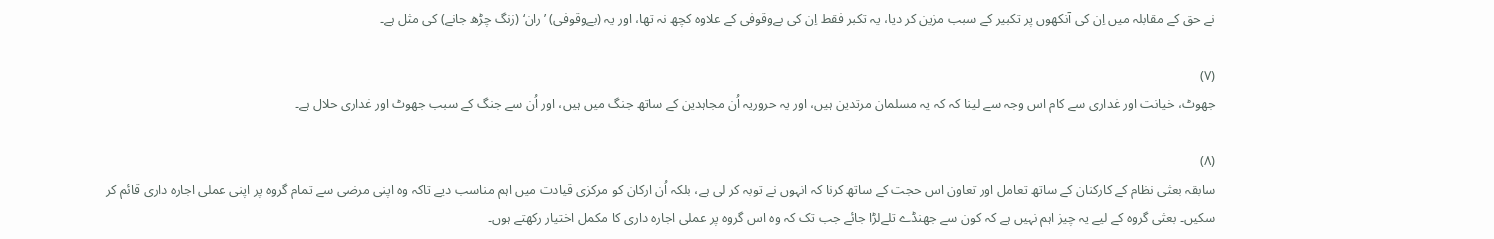نے حق کے مقابلہ میں اِن کی آنکھوں پر تکبیر کے سبب مزین کر دیا، یہ تکبر فقط اِن کی بےوقوفی کے علاوہ کچھ نہ تھا، اور یہ (بےوقوفی) ’ران‘ (زنگ چڑھ جانے) کی مثل ہے۔

(۷)
جھوٹ، خیانت اور غداری سے کام اس وجہ سے لینا کہ کہ یہ مسلمان مرتدین ہیں، اور یہ حروریہ اُن مجاہدین کے ساتھ جنگ میں ہیں، اور اُن سے جنگ کے سبب جھوٹ اور غداری حلال ہے۔

(۸)
سابقہ بعثی نظام کے کارکنان کے ساتھ تعامل اور تعاون اس حجت کے ساتھ کرنا کہ انہوں نے توبہ کر لی ہے، بلکہ اُن ارکان کو مرکزی قیادت میں اہم مناسب دیے تاکہ وہ اپنی مرضی سے تمام گروہ پر اپنی عملی اجارہ داری قائم کر سکیں۔ بعثی گروہ کے لیے یہ چیز اہم نہیں ہے کہ کون سے جھنڈے تلےلڑا جائے جب تک کہ وہ اس گروہ پر عملی اجارہ داری کا مکمل اختیار رکھتے ہوں۔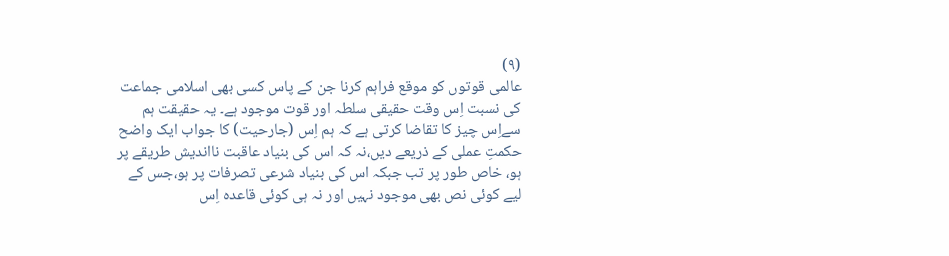(۹)
عالمی قوتوں کو موقع فراہم کرنا جن کے پاس کسی بھی اسلامی جماعت کی نسبت اِس وقت حقیقی سلطہ اور قوت موجود ہے۔ یہ حقیقت ہم سےاِس چیز کا تقاضا کرتی ہے کہ ہم اِس (جارحیت) کا جواب ایک واضح حکمتِ عملی کے ذریعے دیں،نہ کہ اس کی بنیاد عاقبت نااندیش طریقے پر ہو، خاص طور پر تب جبکہ اس کی بنیاد شرعی تصرفات پر ہو،جس کے لیے کوئی نص بھی موجود نہیں اور نہ ہی کوئی قاعدہ اِس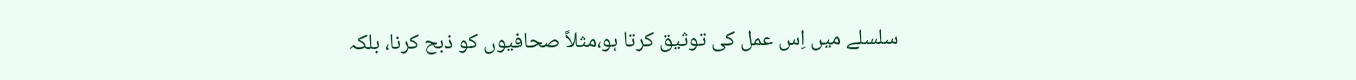سلسلے میں اِس عمل کی توثیق کرتا ہو،مثلاً صحافیوں کو ذبح کرنا، بلکہ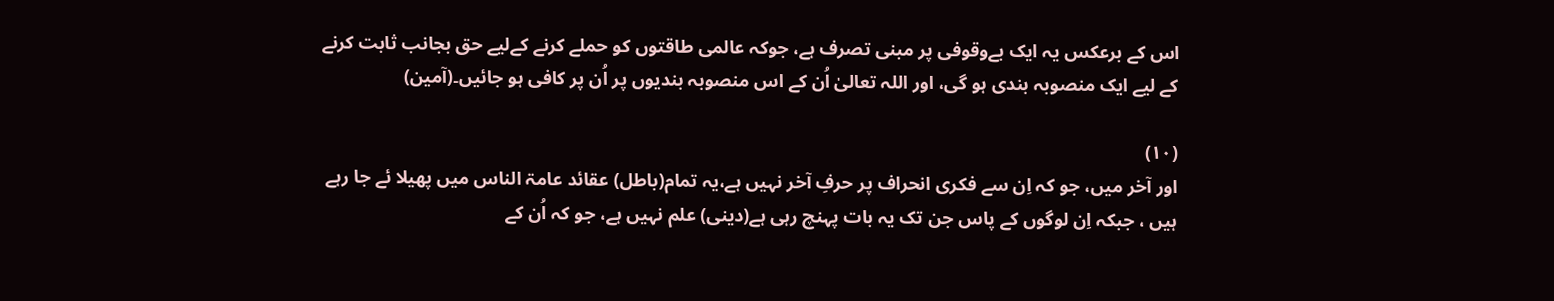اس کے برعکس یہ ایک بےوقوفی پر مبنی تصرف ہے، جوکہ عالمی طاقتوں کو حملے کرنے کےلیے حق بجانب ثابت کرنے کے لیے ایک منصوبہ بندی ہو گی، اور اللہ تعالیٰ اُن کے اس منصوبہ بندیوں پر اُن پر کافی ہو جائیں۔(آمین)

(۱۰)
اور آخر میں، جو کہ اِن سے فکری انحراف پر حرفِ آخر نہیں ہے،یہ تمام(باطل) عقائد عامۃ الناس میں پھیلا ئے جا رہے ہیں ، جبکہ اِن لوگوں کے پاس جن تک یہ بات پہنچ رہی ہے(دینی) علم نہیں ہے، جو کہ اُن کے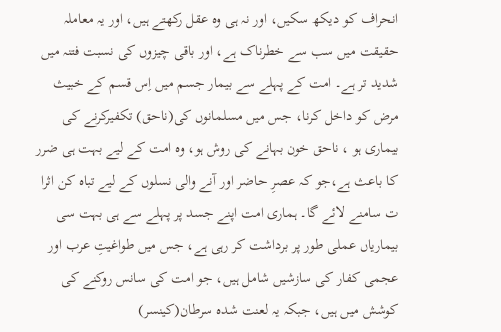انحراف کو دیکھ سکیں، اور نہ ہی وہ عقل رکھتے ہیں، اور یہ معاملہ حقیقت میں سب سے خطرناک ہے، اور باقی چیزوں کی نسبت فتنہ میں شدید تر ہے۔ امت کے پہلے سے بیمار جسم میں اِس قسم کے خبیث مرض کو داخل کرنا، جس میں مسلمانوں کی(ناحق) تکفیرکرنے کی بیماری ہو ، ناحق خون بہانے کی روش ہو، وہ امت کے لیے بہت ہی ضرر کا باعث ہے،جو کہ عصرِ حاضر اور آنے والی نسلوں کے لیے تباہ کن اثرا ت سامنے لائے گا۔ ہماری امت اپنے جسد پر پہلے سے ہی بہت سی بیماریاں عملی طور پر برداشت کر رہی ہے، جس میں طواغیتِ عرب اور عجمی کفار کی سازشیں شامل ہیں، جو امت کی سانس روکنے کی کوشش میں ہیں، جبکہ یہ لعنت شدہ سرطان(کینسر)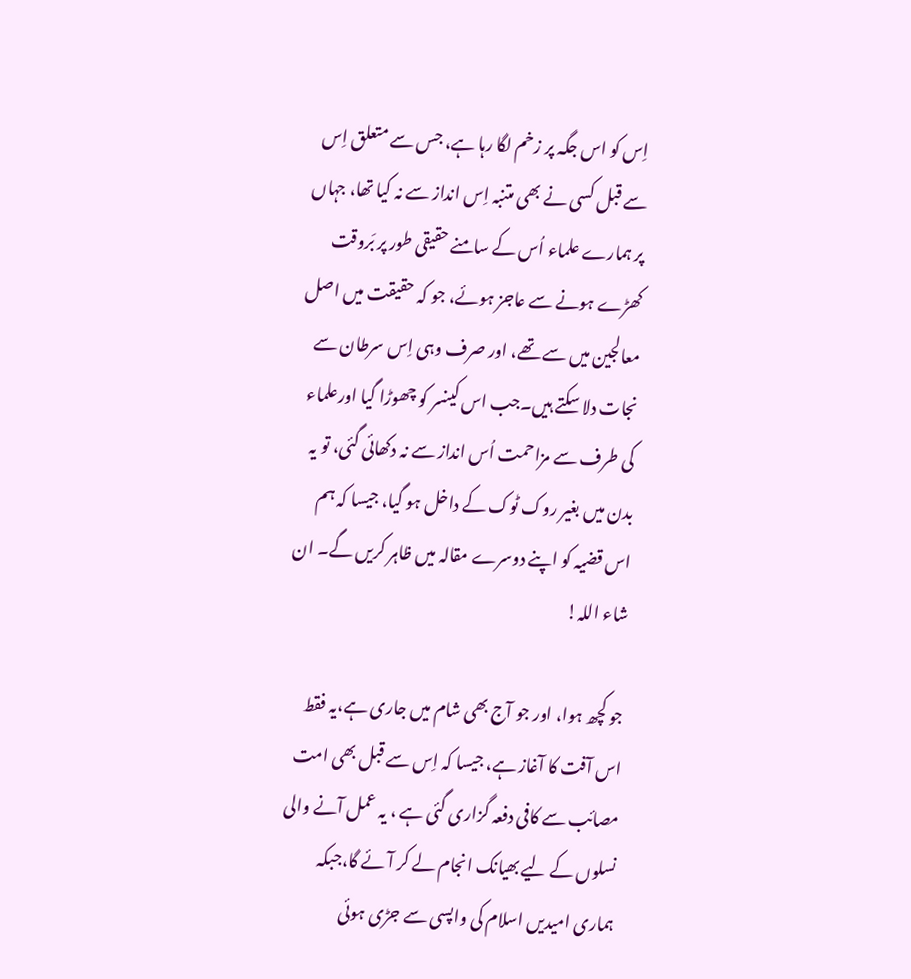اِس کو اس جگہ پر زخم لگا رہا ہے، جس سے متعلق اِس سے قبل کسی نے بھی متنبہ اِس انداز سے نہ کیا تھا، جہاں پر ہمارے علماء اُس کے سامنے حقیقی طور پر بَروقت کھڑے ہونے سے عاجز ہوئے، جو کہ حقیقت میں اصل معالجین میں سے تھے، اور صرف وہی اِس سرطان سے نجات دلا سکتے ہیں۔جب اس کینسر کو چھوڑا گیا اورعلماء کی طرف سے مزاحمت اُس انداز سے نہ دکھائی گئی، تو یہ بدن میں بغیر روک ٹوک کے داخل ہو گیا، جیسا کہ ہم اس قضیہ کو اپنے دوسرے مقالہ میں ظاہر کریں گے۔ ان شاء اللہ!

جو کچھ ہوا، اور جو آج بھی شام میں جاری ہے،یہ فقط اس آفت کا آغاز ہے، جیسا کہ اِس سے قبل بھی امت مصائب سے کافی دفعہ گزاری گئی ہے ، یہ عمل آنے والی نسلوں کے لیے بھیانک انجام لے کر آئے گا،جبکہ ہماری امیدیں اسلام کی واپسی سے جڑی ہوئی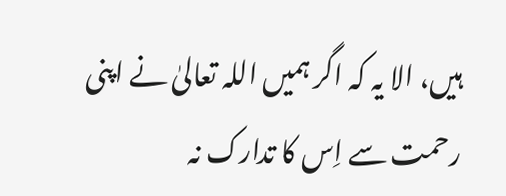ہیں، الا یہ کہ اگر ہمیں اللہ تعالیٰ نے اپنی رحمت سے اِس کا تدارک نہ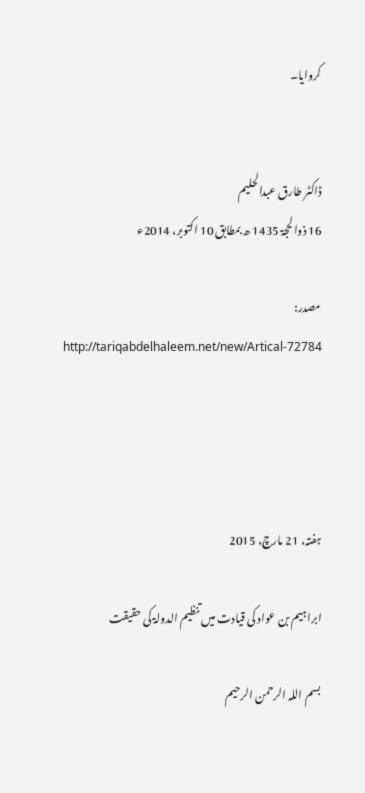کروایا۔


ڈاکٹر طارق عبدالحلیم
16 ذوالحجۃ 1435 ھ بمطابق 10 اکتوبر، 2014ء

مصدر:
http://tariqabdelhaleem.net/new/Artical-72784




ہفتہ، 21 مارچ، 2015

ابراہیم بن عواد کی قیادت میں تنظیم الدولۃ کی حقیقت

بسم اللہ الرحمن الرحیم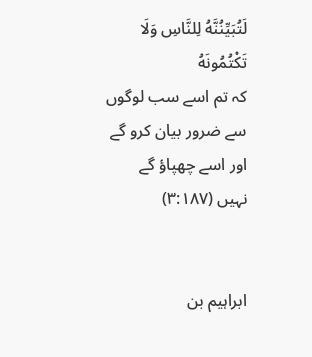لَتُبَيِّنُنَّهُ لِلنَّاسِ وَلَا تَكْتُمُونَهُ
کہ تم اسے سب لوگوں سے ضرور بیان کرو گے اور اسے چھپاؤ گے نہیں (۳:۱۸۷)


ابراہیم بن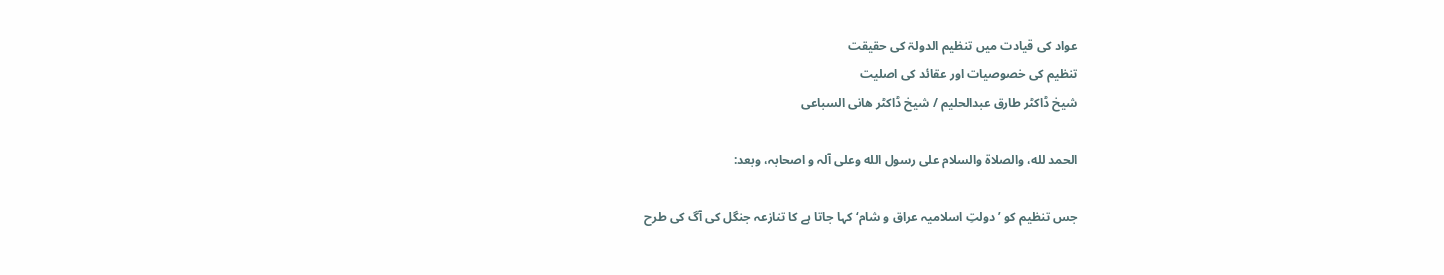عواد کی قیادت میں تنظیم الدولۃ کی حقیقت
تنظیم کی خصوصیات اور عقائد کی اصلیت
شیخ ڈاکٹر طارق عبدالحلیم / شیخ ڈاکٹر ھانی السباعی

الحمد لله، والصلاة والسلام على رسول الله وعلی آلہ و اصحابہ، وبعد:

جس تنظیم کو ’دولتِ اسلامیہ عراق و شام‘ کہا جاتا ہے کا تنازعہ جنگل کی آگ کی طرح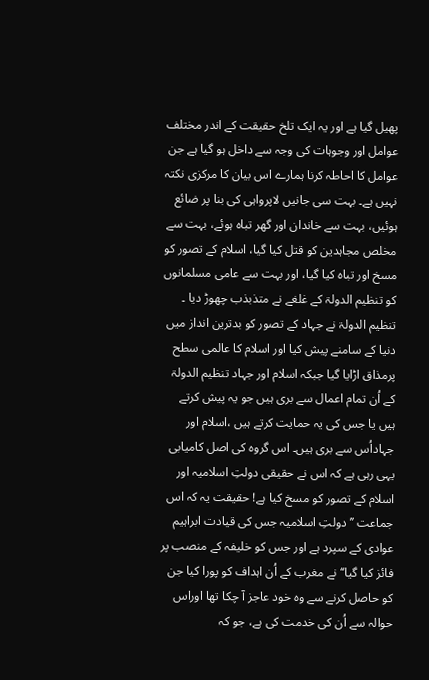پھیل گیا ہے اور یہ ایک تلخ حقیقت کے اندر مختلف عوامل اور وجوہات کی وجہ سے داخل ہو گیا ہے جن عوامل کا احاطہ کرنا ہمارے اس بیان کا مرکزی نکتہ نہیں ہے۔ بہت سی جانیں لاپرواہی کی بنا پر ضائع ہوئیں، بہت سے خاندان اور گھر تباہ ہوئے، بہت سے مخلص مجاہدین کو قتل کیا گیا، اسلام کے تصور کو مسخ اور تباہ کیا گیا، اور بہت سے عامی مسلمانوں کو تنظیم الدولۃ کے غلغے نے متذبذب چھوڑ دیا ۔ تنظیم الدولۃ نے جہاد کے تصور کو بدترین انداز میں دنیا کے سامنے پیش کیا اور اسلام کا عالمی سطح پرمذاق اڑایا گیا جبکہ اسلام اور جہاد تنظیم الدولۃ کے اُن تمام اعمال سے بری ہیں جو یہ پیش کرتے ہیں یا جس کی یہ حمایت کرتے ہیں ،اسلام اور جہاداُس سے بری ہیں۔ اس گروہ کی اصل کامیابی یہی رہی ہے کہ اس نے حقیقی دولتِ اسلامیہ اور اسلام کے تصور کو مسخ کیا ہے! حقیقت یہ کہ اس جماعت ’’دولتِ اسلامیہ جس کی قیادت ابراہیم عوادی کے سپرد ہے اور جس کو خلیفہ کے منصب پر فائز کیا گیا‘‘نے مغرب کے اُن اہداف کو پورا کیا جن کو حاصل کرنے سے وہ خود عاجز آ چکا تھا اوراس حوالہ سے اُن کی خدمت کی ہے، جو کہ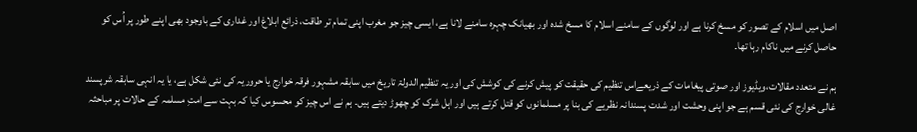اصل میں اسلام کے تصور کو مسخ کرنا ہے اور لوگوں کے سامنے اسلام کا مسخ شدہ اور بھیانک چہرہ سامنے لانا ہے، ایسی چیز جو مغرب اپنی تمام تر طاقت، ذرائع ابلاغ اور غداری کے باوجود بھی اپنے طور پر اُس کو حاصل کرنے میں ناکام رہا تھا۔

ہم نے متعدد مقالات،ویڈیوز اور صوتی پیغامات کے ذریعےاس تنظیم کی حقیقت کو پیش کرنے کی کوشش کی اور یہ تنظیم الدولۃ تاریخ میں سابقہ مشہور فرقہ خوارج یا حروریہ کی نئی شکل ہے، یا یہ انہی سابقہ شرپسند غالی خوارج کی نئی قسم ہے جو اپنی وحشت اور شدت پسندانہ نظریے کی بنا پر مسلمانوں کو قتل کرتے ہیں اور اہل شرک کو چھوڑ دیتے ہیں۔ ہم نے اس چیز کو محسوس کیا کہ بہت سے امتِ مسلمہ کے حالات پر مباحثہ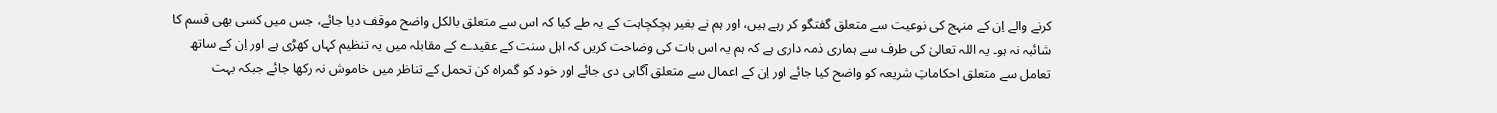کرنے والے اِن کے منہج کی نوعیت سے متعلق گفتگو کر رہے ہیں، اور ہم نے بغیر ہچکچاہت کے یہ طے کیا کہ اس سے متعلق بالکل واضح موقف دیا جائے، جس میں کسی بھی قسم کا شائبہ نہ ہو۔ یہ اللہ تعالیٰ کی طرف سے ہماری ذمہ داری ہے کہ ہم یہ اس بات کی وضاحت کریں کہ اہل سنت کے عقیدے کے مقابلہ میں یہ تنظیم کہاں کھڑی ہے اور اِن کے ساتھ تعامل سے متعلق احکاماتِ شریعہ کو واضح کیا جائے اور اِن کے اعمال سے متعلق آگاہی دی جائے اور خود کو گمراہ کن تحمل کے تناظر میں خاموش نہ رکھا جائے جبکہ بہت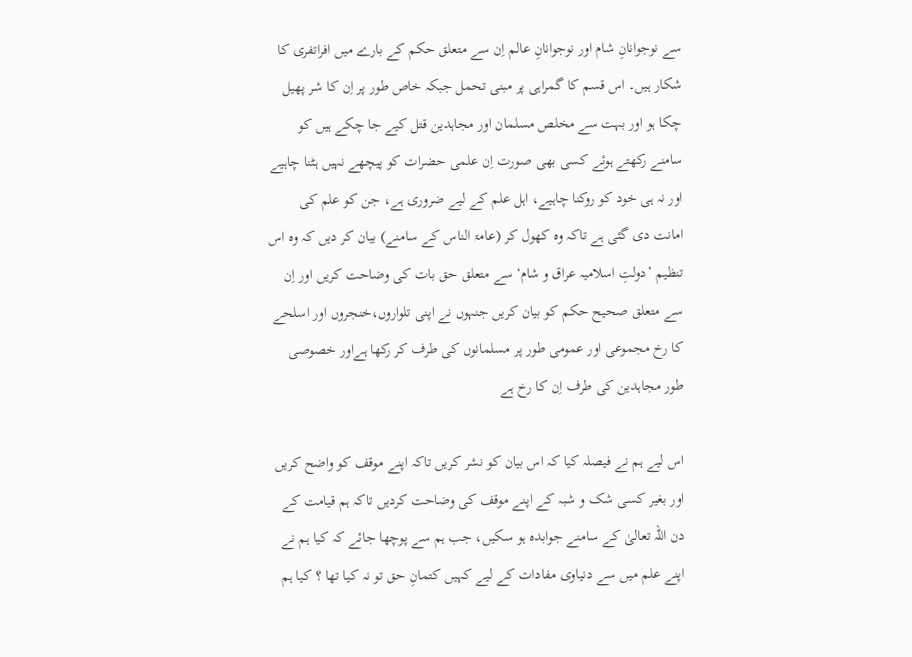سے نوجوانانِ شام اور نوجوانانِ عالم اِن سے متعلق حکم کے بارے میں افراتفری کا شکار ہیں۔ اس قسم کا گمراہی پر مبنی تحمل جبکہ خاص طور پر اِن کا شر پھیل چکا ہو اور بہت سے مخلص مسلمان اور مجاہدین قتل کیے جا چکے ہیں کو سامنے رکھتے ہوئے کسی بھی صورت اِن علمی حضرات کو پیچھے نہیں ہٹنا چاہیے اور نہ ہی خود کو روکنا چاہیے، اہل علم کے لیے ضروری ہے، جن کو علم کی امانت دی گئی ہے تاکہ وہ کھول کر (عامۃ الناس کے سامنے) بیان کر دیں کہ وہ اس تنظیم ’دولتِ اسلامیہ عراق و شام‘ سے متعلق حق بات کی وضاحت کریں اور اِن سے متعلق صحیح حکم کو بیان کریں جنہوں نے اپنی تلواروں،خنجروں اور اسلحے کا رخ مجموعی اور عمومی طور پر مسلمانوں کی طرف کر رکھا ہےاور خصوصی طور مجاہدین کی طرف اِن کا رخ ہے

اس لیے ہم نے فیصلہ کیا کہ اس بیان کو نشر کریں تاکہ اپنے موقف کو واضح کریں اور بغیر کسی شک و شبہ کے اپنے موقف کی وضاحت کردیں تاکہ ہم قیامت کے دن اللہ تعالیٰ کے سامنے جوابدہ ہو سکیں، جب ہم سے پوچھا جائے کہ کیا ہم نے اپنے علم میں سے دنیاوی مفادات کے لیے کہیں کتمانِ حق تو نہ کیا تھا ؟ کیا ہم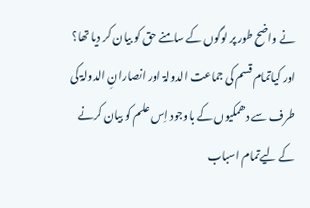نے واضح طور پر لوگوں کے سامنے حق کو بیان کر دیا تھا؟ اور کیاتمام قسم کی جماعت الدولۃ اور انصارانِ الدولۃ کی طرف سے دھمکیوں کے باوجود اِس علم کو بیان کرنے کے لیےتمام اسباب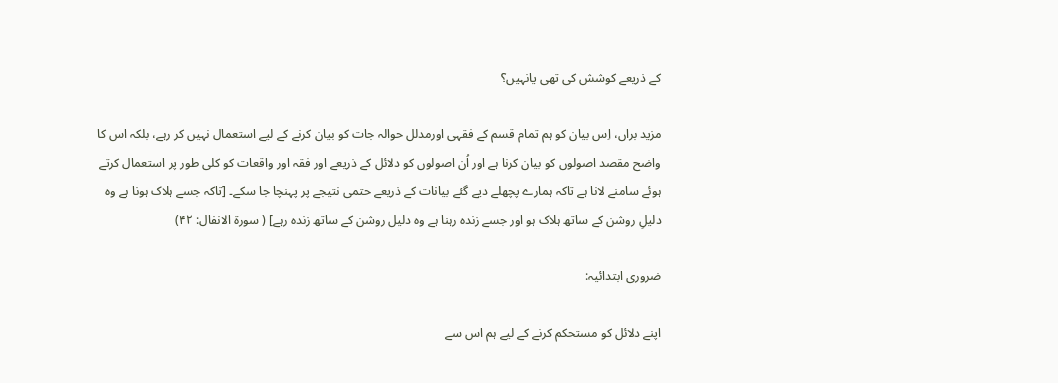کے ذریعے کوشش کی تھی یانہیں؟

مزید براں، اِس بیان کو ہم تمام قسم کے فقہی اورمدلل حوالہ جات کو بیان کرنے کے لیے استعمال نہیں کر رہے، بلکہ اس کا واضح مقصد اصولوں کو بیان کرنا ہے اور اُن اصولوں کو دلائل کے ذریعے اور فقہ اور واقعات کو کلی طور پر استعمال کرتے ہوئے سامنے لانا ہے تاکہ ہمارے پچھلے دیے گئے بیانات کے ذریعے حتمی نتیجے پر پہنچا جا سکے۔ [تاکہ جسے ہلاک ہونا ہے وہ دلیلِ روشن کے ساتھ ہلاک ہو اور جسے زندہ رہنا ہے وہ دلیل روشن کے ساتھ زندہ رہے] ( سورۃ الانفال: ۴۲)

ضروری ابتدائیہ:

اپنے دلائل کو مستحکم کرنے کے لیے ہم اس سے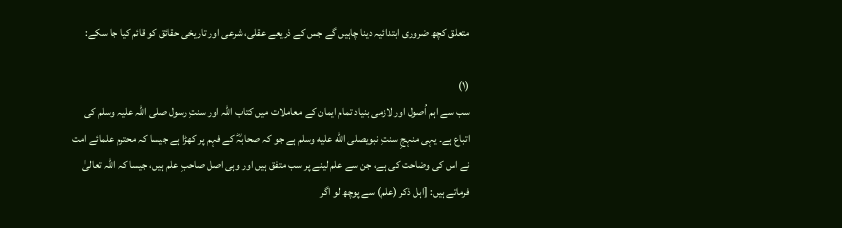متعلق کچھ ضروری ابتدائیہ دینا چاہیں گے جس کے ذریعے عقلی، شرعی اور تاریخی حقائق کو قائم کیا جا سکے:

(۱)
سب سے اہم اُصول اور لازمی بنیاد تمام ایمان کے معاملات میں کتاب اللہ اور سنتِ رسول صلی اللہ علیہ وسلم کی اتباع ہے۔ یہی منہجِ سنتِ نبویصلى الله عليه وسلم ہے جو کہ صحابہؓ کے فہم پر کھڑا ہے جیسا کہ محترم علمائے امت نے اس کی وضاحت کی ہے، جن سے علم لینے پر سب متفق ہیں اور وہی اصل صاحبِ علم ہیں، جیسا کہ اللہ تعالیٰ فرماتے ہیں: [اہل ذکر (علم) سے پوچھ لو اگر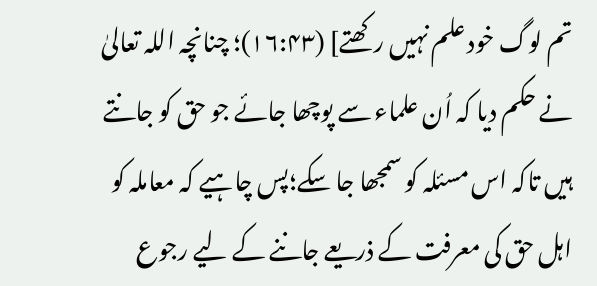تم لوگ خود علم نہیں رکھتے] (۱۶:۴۳)؛ چنانچہ اللہ تعالیٰ نے حکم دیا کہ اُن علماء سے پوچھا جائے جو حق کو جانتے ہیں تاکہ اس مسئلہ کو سمجھا جا سکے؛پس چاہیے کہ معاملہ کو اہل حق کی معرفت کے ذریعے جاننے کے لیے رجوع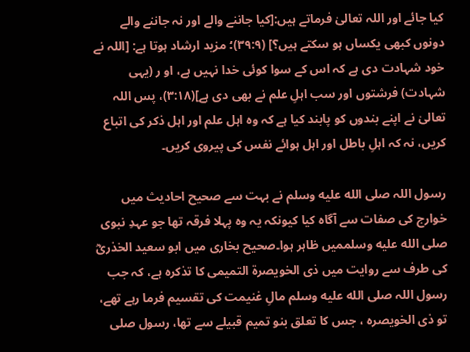کیا جائے اور اللہ تعالیٰ فرماتے ہیں:[کیا جاننے والے اور نہ جاننے والے دونوں کبھی یکساں ہو سکتے ہیں؟] (۳۹:۹)؛ مزید ارشاد ہوتا ہے: [اللہ نے خود شہادت دی ہے کہ اس کے سوا کوئی خدا نہیں ہے، او ر (یہی شہادت) فرشتوں اور سب اہلِ علم نے بھی دی ہے](۳:۱۸)، پس اللہ تعالیٰ نے اپنے بندوں کو پابند کیا ہے کہ وہ اہل علم اور اہل ذکر کی اتباع کریں، نہ کہ اہلِ باطل اور اہل ہوائے نفس کی پیروی کریں۔

رسول اللہ صلى الله عليه وسلم نے بہت سے صحیح احادیث میں خوارج کی صفات سے آگاہ کیا کیونکہ یہ وہ پہلا فرقہ تھا جو عہدِ نبوی صلى الله عليه وسلممیں ظاہر ہوا۔صحیح بخاری میں ابو سعید الخذریؓ کی طرف سے روایت میں ذی الخویصرۃ التمیمی کا تذکرہ ہے، کہ جب رسول اللہ صلى الله عليه وسلم مالِ غنیمت کی تقسیم فرما رہے تھے، تو ذی الخویصرہ ، جس کا تعلق بنو تمیم قبیلے سے تھا، رسول صلى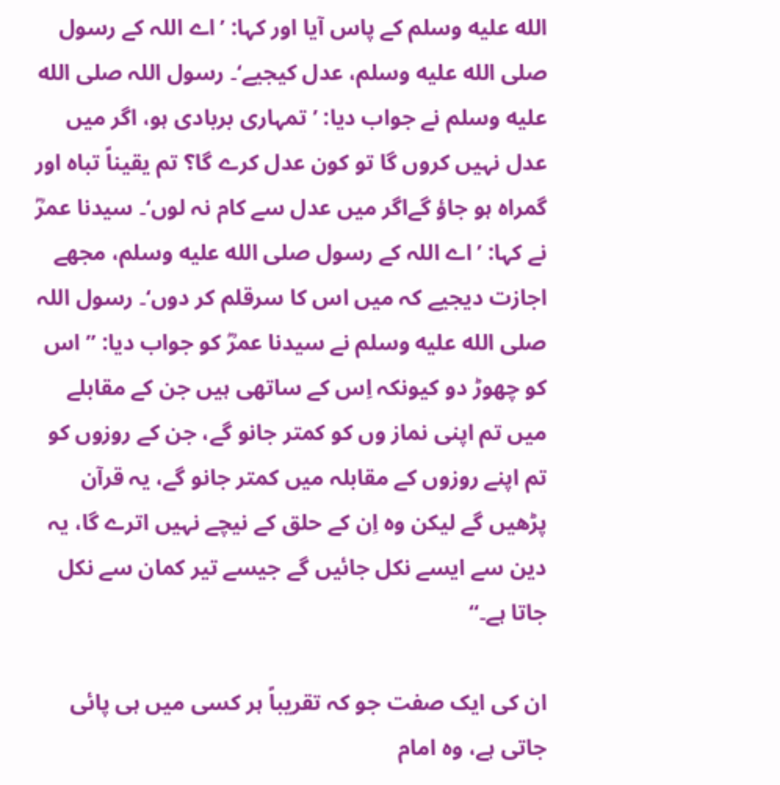الله عليه وسلم کے پاس آیا اور کہا: ’اے اللہ کے رسول صلى الله عليه وسلم، عدل کیجیے‘۔ رسول اللہ صلى الله عليه وسلم نے جواب دیا: ’تمہاری بربادی ہو، اگر میں عدل نہیں کروں گا تو کون عدل کرے گا؟ تم یقیناً تباہ اور گمراہ ہو جاؤ گےاگر میں عدل سے کام نہ لوں‘۔ سیدنا عمرؓ نے کہا: ’اے اللہ کے رسول صلى الله عليه وسلم، مجھے اجازت دیجیے کہ میں اس کا سرقلم کر دوں‘۔ رسول اللہ صلى الله عليه وسلم نے سیدنا عمرؓ کو جواب دیا: ’’ اس کو چھوڑ دو کیونکہ اِس کے ساتھی ہیں جن کے مقابلے میں تم اپنی نماز وں کو کمتر جانو گے، جن کے روزوں کو تم اپنے روزوں کے مقابلہ میں کمتر جانو گے، یہ قرآن پڑھیں گے لیکن وہ اِن کے حلق کے نیچے نہیں اترے گا، یہ دین سے ایسے نکل جائیں گے جیسے تیر کمان سے نکل جاتا ہے۔‘‘

ان کی ایک صفت جو کہ تقریباً ہر کسی میں ہی پائی جاتی ہے، وہ امام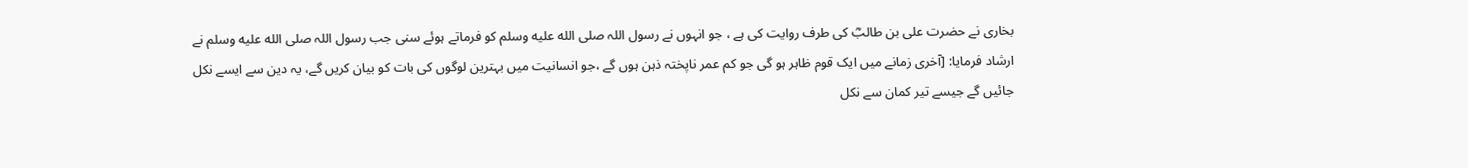بخاری نے حضرت علی بن طالبؓ کی طرف روایت کی ہے ، جو انہوں نے رسول اللہ صلى الله عليه وسلم کو فرماتے ہوئے سنی جب رسول اللہ صلى الله عليه وسلم نے ارشاد فرمایا: [آخری زمانے میں ایک قوم ظاہر ہو گی جو کم عمر ناپختہ ذہن ہوں گے ،جو انسانیت میں بہترین لوگوں کی بات کو بیان کریں گے، یہ دین سے ایسے نکل جائیں گے جیسے تیر کمان سے نکل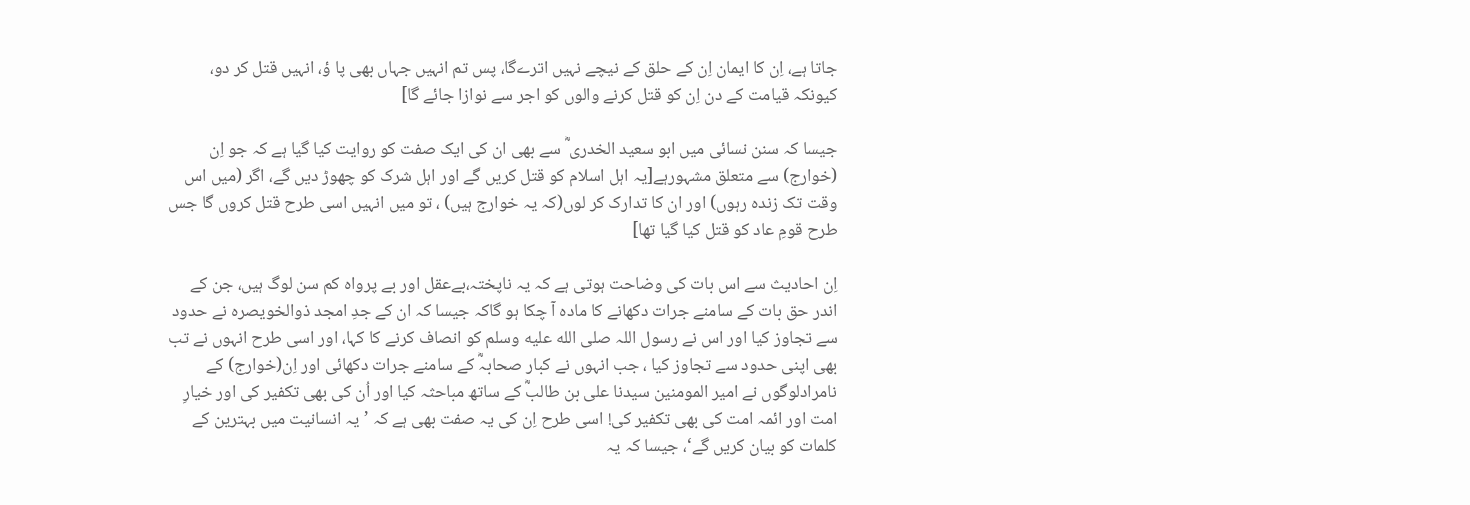جاتا ہے، اِن کا ایمان اِن کے حلق کے نیچے نہیں اترےگا، پس تم انہیں جہاں بھی پا ؤ، انہیں قتل کر دو، کیونکہ قیامت کے دن اِن کو قتل کرنے والوں کو اجر سے نوازا جائے گا]

جیسا کہ سنن نسائی میں ابو سعید الخدری ؓ سے بھی ان کی ایک صفت کو روایت کیا گیا ہے کہ جو اِن (خوارج) سے متعلق مشہورہے[یہ اہل اسلام کو قتل کریں گے اور اہل شرک کو چھوڑ دیں گے، اگر (میں اس وقت تک زندہ رہوں) اور ان کا تدارک کر لوں(کہ یہ خوارج ہیں) ، تو میں انہیں اسی طرح قتل کروں گا جس طرح قومِ عاد کو قتل کیا گیا تھا]

اِن احادیث سے اس بات کی وضاحت ہوتی ہے کہ یہ ناپختہ،بےعقل اور بے پرواہ کم سن لوگ ہیں، جن کے اندر حق بات کے سامنے جرات دکھانے کا مادہ آ چکا ہو گاکہ جیسا کہ ان کے جدِ امجد ذوالخویصرہ نے حدود سے تجاوز کیا اور اس نے رسول اللہ صلى الله عليه وسلم کو انصاف کرنے کا کہا، اور اسی طرح انہوں نے تب بھی اپنی حدود سے تجاوز کیا ، جب انہوں نے کبار صحابہؓ کے سامنے جرات دکھائی اور اِن(خوارج) کے نامرادلوگوں نے امیر المومنین سیدنا علی بن طالبؓ کے ساتھ مباحثہ کیا اور اُن کی بھی تکفیر کی اور خیارِ امت اور ائمہ امت کی بھی تکفیر کی! اسی طرح اِن کی یہ صفت بھی ہے کہ ’ یہ انسانیت میں بہترین کے کلمات کو بیان کریں گے‘، جیسا کہ یہ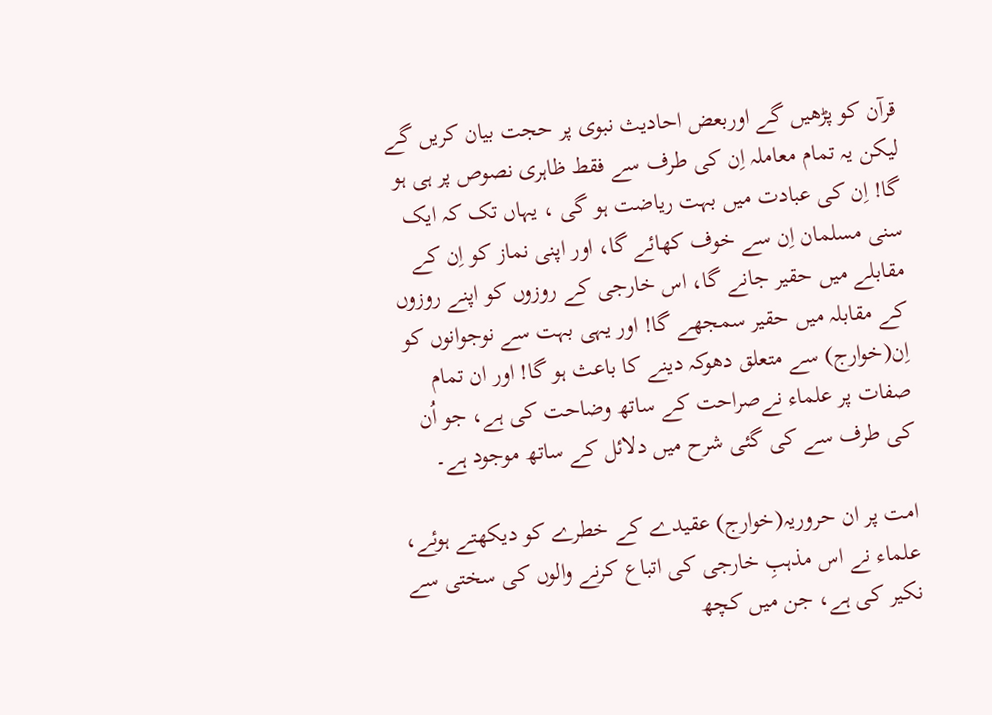قرآن کو پڑھیں گے اوربعض احادیث نبوی پر حجت بیان کریں گے لیکن یہ تمام معاملہ اِن کی طرف سے فقط ظاہری نصوص پر ہی ہو گا! اِن کی عبادت میں بہت ریاضت ہو گی ، یہاں تک کہ ایک سنی مسلمان اِن سے خوف کھائے گا، اور اپنی نماز کو اِن کے مقابلے میں حقیر جانے گا، اس خارجی کے روزوں کو اپنے روزوں کے مقابلہ میں حقیر سمجھے گا! اور یہی بہت سے نوجوانوں کو اِن(خوارج) سے متعلق دھوکہ دینے کا باعث ہو گا! اور ان تمام صفات پر علماء نےصراحت کے ساتھ وضاحت کی ہے، جو اُن کی طرف سے کی گئی شرح میں دلائل کے ساتھ موجود ہے۔

امت پر ان حروریہ(خوارج) عقیدے کے خطرے کو دیکھتے ہوئے، علماء نے اس مذہبِ خارجی کی اتباع کرنے والوں کی سختی سے نکیر کی ہے، جن میں کچھ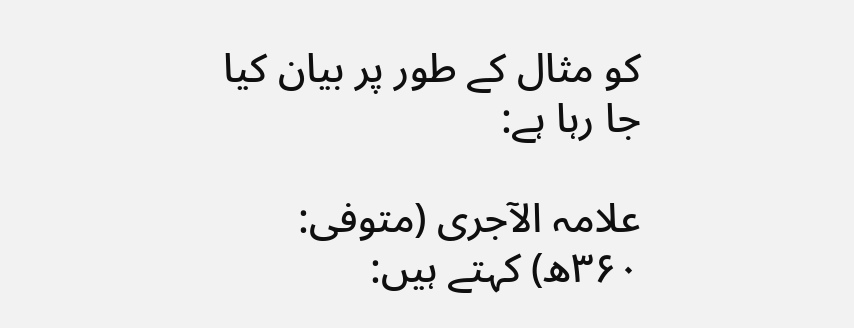کو مثال کے طور پر بیان کیا جا رہا ہے:

علامہ الآجری (متوفی: ۳۶۰ھ) کہتے ہیں: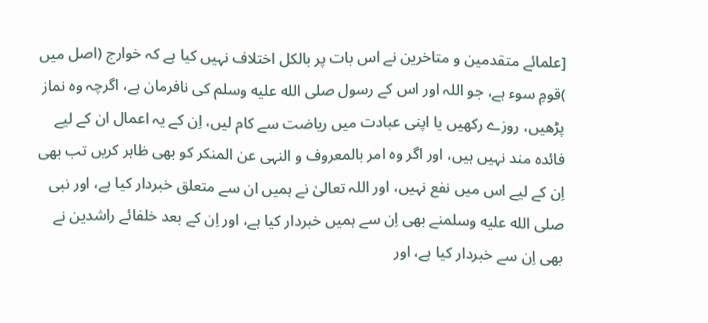[علمائے متقدمین و متاخرین نے اس بات پر بالکل اختلاف نہیں کیا ہے کہ خوارج (اصل میں )قومِ سوء ہے، جو اللہ اور اس کے رسول صلى الله عليه وسلم کی نافرمان ہے، اگرچہ وہ نماز پڑھیں، روزے رکھیں یا اپنی عبادت میں ریاضت سے کام لیں، اِن کے یہ اعمال ان کے لیے فائدہ مند نہیں ہیں، اور اگر وہ امر بالمعروف و النہی عن المنکر کو بھی ظاہر کریں تب بھی اِن کے لیے اس میں نفع نہیں، اور اللہ تعالیٰ نے ہمیں ان سے متعلق خبردار کیا ہے، اور نبی صلى الله عليه وسلمنے بھی اِن سے ہمیں خبردار کیا ہے، اور اِن کے بعد خلفائے راشدین نے بھی اِن سے خبردار کیا ہے، اور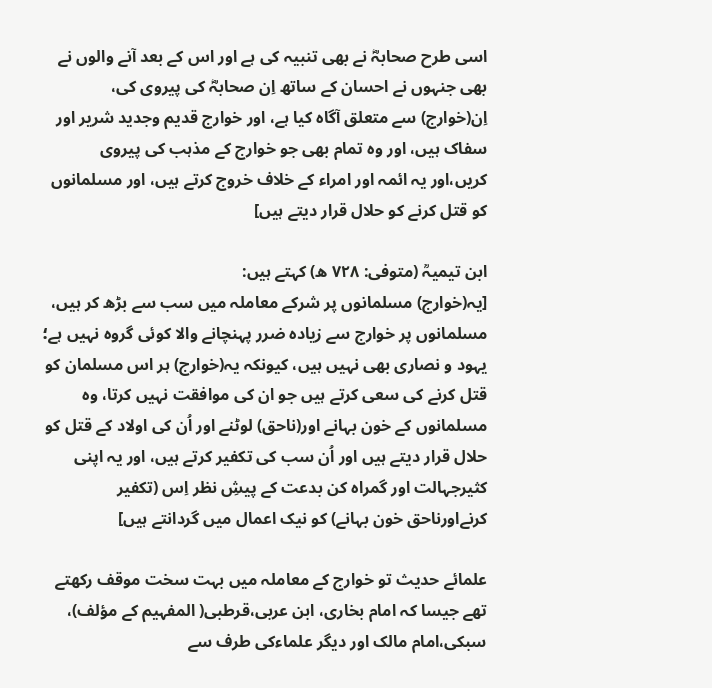اسی طرح صحابہؓ نے بھی تنبیہ کی ہے اور اس کے بعد آنے والوں نے بھی جنہوں نے احسان کے ساتھ اِن صحابہؓ کی پیروی کی، اِن(خوارج) سے متعلق آگاہ کیا ہے، اور خوارج قدیم وجدید شریر اور سفاک ہیں، اور وہ تمام بھی جو خوارج کے مذہب کی پیروی کریں،اور یہ ائمہ اور امراء کے خلاف خروج کرتے ہیں، اور مسلمانوں کو قتل کرنے کو حلال قرار دیتے ہیں]

ابن تیمیہؒ (متوفی: ۷۲۸ ھ) کہتے ہیں:
[یہ(خوارج) مسلمانوں پر شرکے معاملہ میں سب سے بڑھ کر ہیں، مسلمانوں پر خوارج سے زیادہ ضرر پہنچانے والا کوئی گروہ نہیں ہے؛ یہود و نصاری بھی نہیں ہیں، کیونکہ یہ(خوارج) ہر اس مسلمان کو قتل کرنے کی سعی کرتے ہیں جو ان کی موافقت نہیں کرتا، وہ مسلمانوں کے خون بہانے اور(ناحق) لوٹنے اور اُن کی اولاد کے قتل کو حلال قرار دیتے ہیں اور اُن سب کی تکفیر کرتے ہیں، اور یہ اپنی کثیرجہالت اور گمراہ کن بدعت کے پیشِ نظر اِس (تکفیر کرنےاورناحق خون بہانے) کو نیک اعمال میں گردانتے ہیں]

علمائے حدیث تو خوارج کے معاملہ میں بہت سخت موقف رکھتے تھے جیسا کہ امام بخاری، ابن عربی،قرطبی( المفہیم کے مؤلف)، سبکی،امام مالک اور دیگر علماءکی طرف سے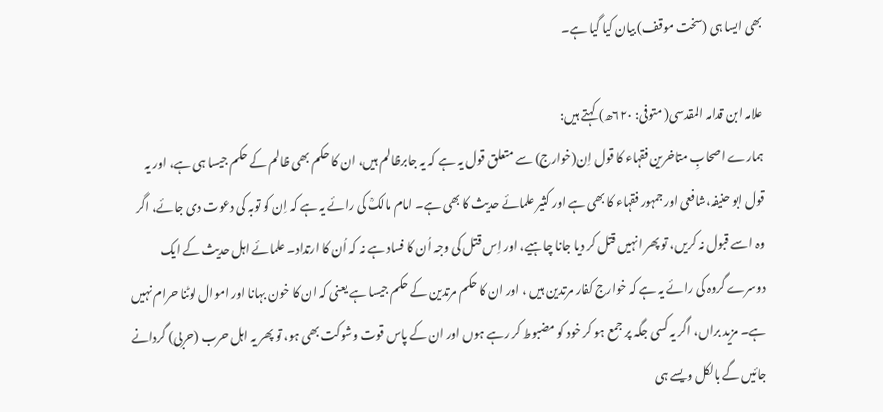بھی ایسا ہی (سخت موقف) بیان کیا گیا ہے۔

علامہ ابن قدامہ المقدسی( متوفی: ۶۲۰ھ) کہتے ہیں:
ہمارے اصحابِ متاخرین فقہاء کا قول اِن(خوارج) سے متعلق قول یہ ہے کہ یہ جابرظالم ہیں، ان کا حکم بھی ظالم کے حکم جیسا ہی ہے، اور یہ قول ابو حنیفہ،شافعی اور جمہور فقہاء کا بھی ہے اور کثیر علمائے حدیث کا بھی ہے۔ امام مالکؒ کی رائے یہ ہے کہ اِن کو توبہ کی دعوت دی جائے، اگر وہ اسے قبول نہ کریں، تو پھر انہیں قتل کر دیا جانا چاہیے، اور اِس قتل کی وجہ اُن کا فساد ہے نہ کہ اُن کا ارتداد۔ علمائے اہل حدیث کے ایک دوسرے گروہ کی رائے یہ ہے کہ خوارج کفار مرتدین ہیں ، اور ان کا حکم مرتدین کے حکم جیسا ہے یعنی کہ ان کا خون بہانا اور اموال لوٹنا حرام نہیں ہے۔ مزید براں، اگر یہ کسی جگہ پر جمع ہو کر خود کو مضبوط کر رہے ہوں اور ان کے پاس قوت وشوکت بھی ہو، تو پھر یہ اہل حرب (حربی) گردانے جائیں گے بالکل ویسے ہی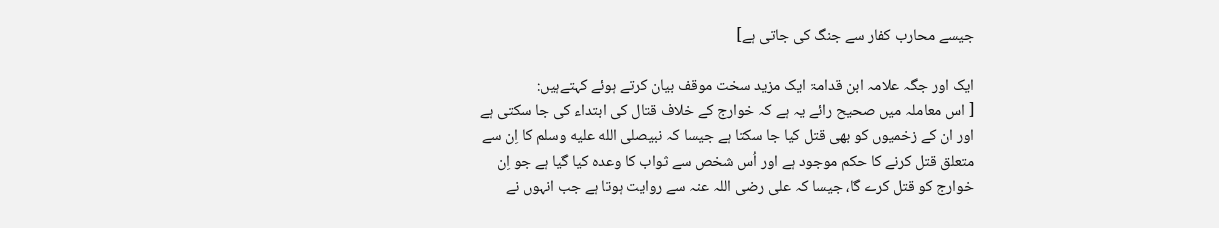جیسے محارب کفار سے جنگ کی جاتی ہے]

ایک اور جگہ علامہ ابن قدامۃ ایک مزید سخت موقف بیان کرتے ہوئے کہتےہیں:
[ اس معاملہ میں صحیح رائے یہ ہے کہ خوارج کے خلاف قتال کی ابتداء کی جا سکتی ہے اور ان کے زخمیوں کو بھی قتل کیا جا سکتا ہے جیسا کہ نبیصلى الله عليه وسلم کا اِن سے متعلق قتل کرنے کا حکم موجود ہے اور اُس شخص سے ثواب کا وعدہ کیا گیا ہے جو اِن خوارج کو قتل کرے گا، جیسا کہ علی رضی اللہ عنہ سے روایت ہوتا ہے جب انہوں نے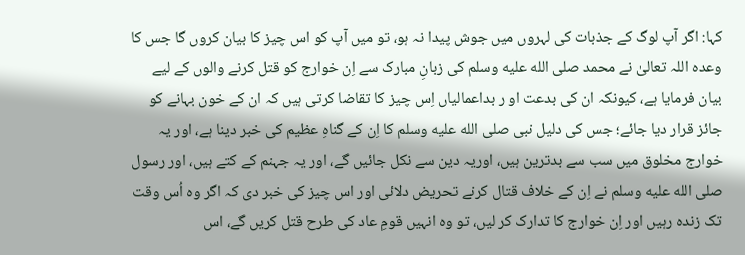کہا: اگر آپ لوگ کے جذبات کی لہروں میں جوش پیدا نہ ہو، تو میں آپ کو اس چیز کا بیان کروں گا جس کا وعدہ اللہ تعالیٰ نے محمد صلى الله عليه وسلم کی زبانِ مبارک سے اِن خوارج کو قتل کرنے والوں کے لیے بیان فرمایا ہے، کیونکہ ان کی بدعت او ر بداعمالیاں اِس چیز کا تقاضا کرتی ہیں کہ ان کے خون بہانے کو جائز قرار دیا جائے؛ جس کی دلیل نبی صلى الله عليه وسلم کا اِن کے گناہِ عظیم کی خبر دینا ہے، اور یہ خوارج مخلوق میں سب سے بدترین ہیں، اوریہ دین سے نکل جائیں گے، اور یہ جہنم کے کتے ہیں، اور رسول صلى الله عليه وسلم نے اِن کے خلاف قتال کرنے تحریض دلائی اور اس چیز کی خبر دی کہ اگر وہ اُس وقت تک زندہ رہیں اور اِن خوارج کا تدارک کر لیں، تو وہ انہیں قومِ عاد کی طرح قتل کریں گے، اس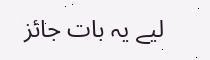لیے یہ بات جائز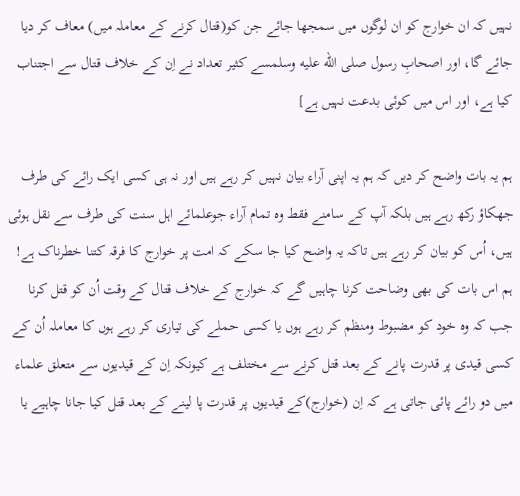نہیں کہ ان خوارج کو ان لوگوں میں سمجھا جائے جن کو(قتال کرنے کے معاملہ میں) معاف کر دیا جائے گا، اور اصحابِ رسول صلى الله عليه وسلمسے کثیر تعداد نے اِن کے خلاف قتال سے اجتناب کیا ہے، اور اس میں کوئی بدعت نہیں ہے]

ہم یہ بات واضح کر دیں کہ ہم یہ اپنی آراء بیان نہیں کر رہے ہیں اور نہ ہی کسی ایک رائے کی طرف جھکاؤ رکھ رہے ہیں بلکہ آپ کے سامنے فقط وہ تمام آراء جوعلمائے اہل سنت کی طرف سے نقل ہوئی ہیں، اُس کو بیان کر رہے ہیں تاکہ یہ واضح کیا جا سکے کہ امت پر خوارج کا فرقہ کتنا خطرناک ہے! ہم اس بات کی بھی وضاحت کرنا چاہیں گے کہ خوارج کے خلاف قتال کے وقت اُن کو قتل کرنا جب کہ وہ خود کو مضبوط ومنظم کر رہے ہوں یا کسی حملے کی تیاری کر رہے ہوں کا معاملہ اُن کے کسی قیدی پر قدرت پانے کے بعد قتل کرنے سے مختلف ہے کیونکہ اِن کے قیدیوں سے متعلق علماء میں دو رائے پائی جاتی ہے کہ اِن (خوارج)کے قیدیوں پر قدرت پا لینے کے بعد قتل کیا جانا چاہیے یا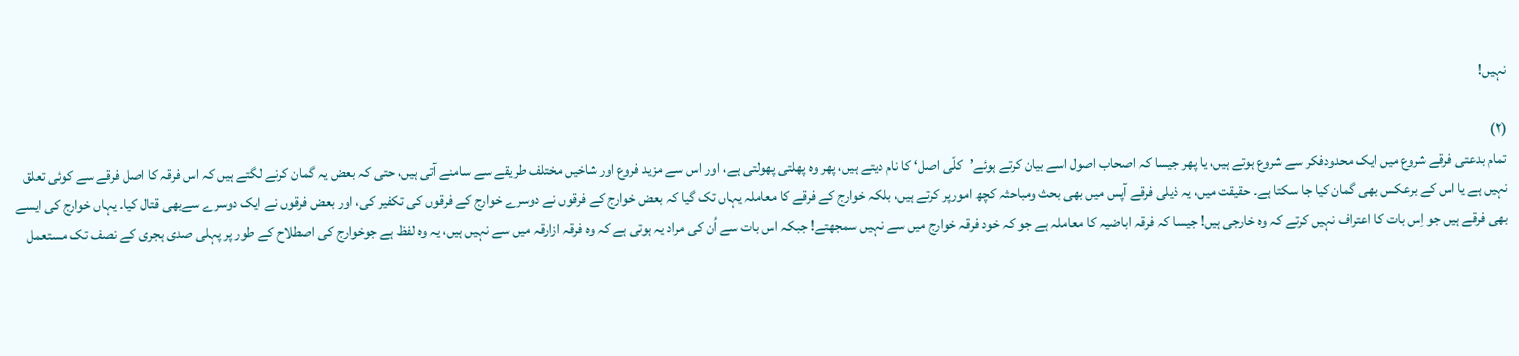نہیں!

(۲)
تمام بدعتی فرقے شروع میں ایک محدودفکر سے شروع ہوتے ہیں، یا پھر جیسا کہ اصحاب اصول اسے بیان کرتے ہوئے’کلّی اصل‘ کا نام دیتے ہیں، پھر وہ پھلتی پھولتی ہے، اور اس سے مزید فروع اور شاخیں مختلف طریقے سے سامنے آتی ہیں، حتی کہ بعض یہ گمان کرنے لگتے ہیں کہ اس فرقہ کا اصل فرقے سے کوئی تعلق نہیں ہے یا اس کے برعکس بھی گمان کیا جا سکتا ہے۔ حقیقت میں، یہ ذیلی فرقے آپس میں بھی بحث ومباحثہ کچھ امورپر کرتے ہیں، بلکہ خوارج کے فرقے کا معاملہ یہاں تک گیا کہ بعض خوارج کے فرقوں نے دوسرے خوارج کے فرقوں کی تکفیر کی، اور بعض فرقوں نے ایک دوسرے سےبھی قتال کیا۔ یہاں خوارج کی ایسے بھی فرقے ہیں جو اِس بات کا اعتراف نہیں کرتے کہ وہ خارجی ہیں! جیسا کہ فرقہ اباضیہ کا معاملہ ہے جو کہ خود فرقہ خوارج میں سے نہیں سمجھتے! جبکہ اس بات سے اُن کی مراد یہ ہوتی ہے کہ وہ فرقہ ازارقہ میں سے نہیں ہیں، یہ وہ لفظ ہے جوخوارج کی اصطلاح کے طور پر پہلی صدی ہجری کے نصف تک مستعمل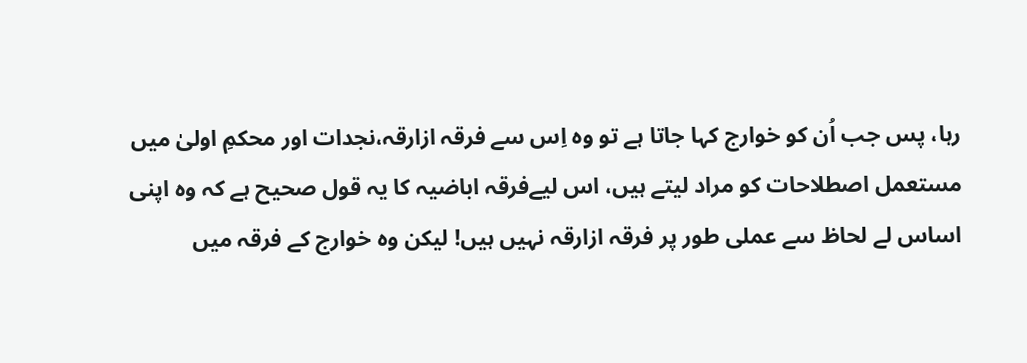رہا، پس جب اُن کو خوارج کہا جاتا ہے تو وہ اِس سے فرقہ ازارقہ،نجدات اور محکمِ اولیٰ میں مستعمل اصطلاحات کو مراد لیتے ہیں، اس لیےفرقہ اباضیہ کا یہ قول صحیح ہے کہ وہ اپنی اساس لے لحاظ سے عملی طور پر فرقہ ازارقہ نہیں ہیں! لیکن وہ خوارج کے فرقہ میں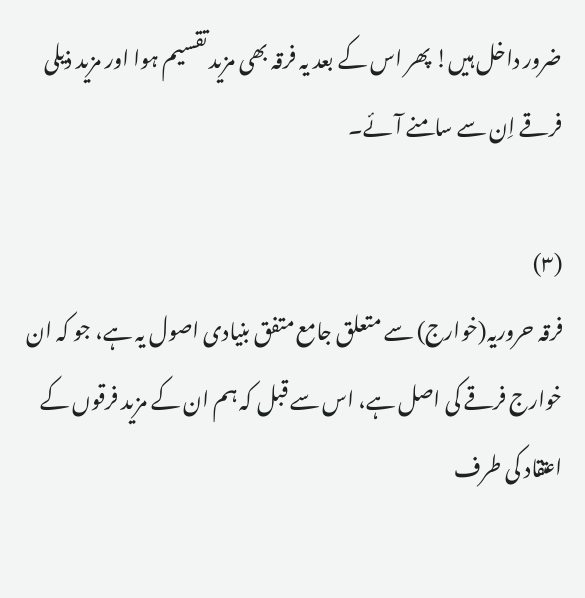ضرور داخل ہیں! پھر اس کے بعد یہ فرقہ بھی مزید تقسیم ہوا اور مزید ذیلی فرقے اِن سے سامنے آئے۔

(۳)
فرقہ حروریہ(خوارج) سے متعلق جامع متفق بنیادی اصول یہ ہے، جو کہ ان خوارج فرقے کی اصل ہے، اس سے قبل کہ ہم ان کے مزید فرقوں کے اعتقاد کی طرف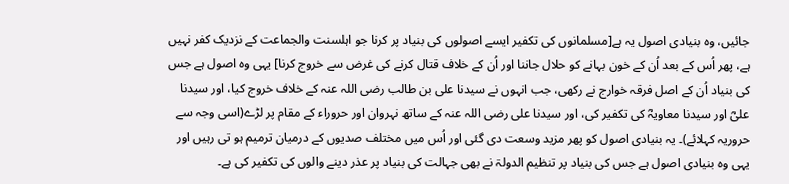جائیں، وہ بنیادی اصول یہ ہے[مسلمانوں کی تکفیر ایسے اصولوں کی بنیاد پر کرنا جو اہلسنت والجماعت کے نزدیک کفر نہیں ہے، پھر اُس کے بعد اُن کے خون بہانے کو حلال جاننا اور اُن کے خلاف قتال کرنے کی غرض سے خروج کرنا] یہی وہ اصول ہے جس کی بنیاد اُن کے اصل فرقہ خوارج نے رکھی، جب انہوں نے سیدنا علی بن طالب رضی اللہ عنہ کے خلاف خروج کیا، اور سیدنا علیؓ اور سیدنا معاویہؓ کی تکفیر کی، اور سیدنا علی رضی اللہ عنہ کے ساتھ نہروان اور حروراء کے مقام پر لڑے(اسی وجہ سے حروریہ کہلائے)۔ یہ بنیادی اصول کو پھر مزید وسعت دی گئی اور اُس میں مختلف صدیوں کے درمیان ترمیم ہو تی رہیں اور یہی وہ بنیادی اصول ہے جس کی بنیاد پر تنظیم الدولۃ نے بھی جہالت کی بنیاد پر عذر دینے والوں کی تکفیر کی ہے۔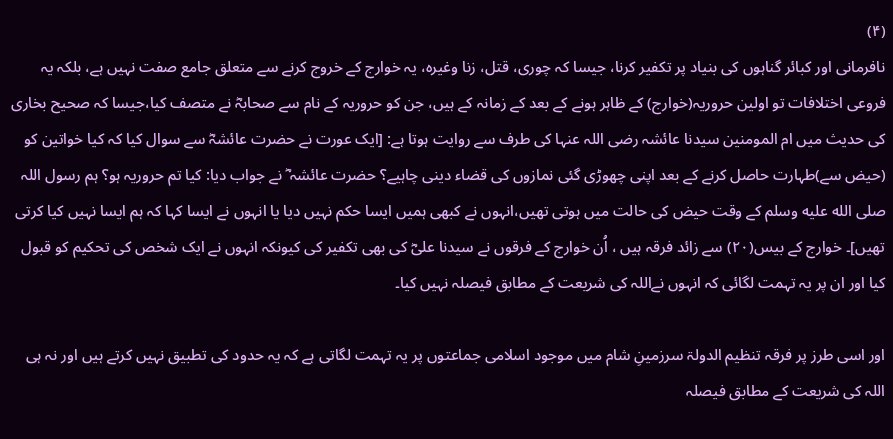(۴)
نافرمانی اور کبائر گناہوں کی بنیاد پر تکفیر کرنا، جیسا کہ چوری، قتل، زنا وغیرہ، یہ خوارج کے خروج کرنے سے متعلق جامع صفت نہیں ہے، بلکہ یہ فروعی اختلافات تو اولین حروریہ(خوارج) کے ظاہر ہونے کے بعد کے زمانہ کے ہیں، جن کو حروریہ کے نام سے صحابہؓ نے متصف کیا،جیسا کہ صحیح بخاری کی حدیث میں ام المومنین سیدنا عائشہ رضی اللہ عنہا کی طرف سے روایت ہوتا ہے: [ایک عورت نے حضرت عائشہؓ سے سوال کیا کہ کیا خواتین کو (حیض سے)طہارت حاصل کرنے کے بعد اپنی چھوڑی گئی نمازوں کی قضاء دینی چاہیے؟ حضرت عائشہ ؓ نے جواب دیا: کیا تم حروریہ ہو؟ ہم رسول اللہ صلى الله عليه وسلم کے وقت حیض کی حالت میں ہوتی تھیں،انہوں نے کبھی ہمیں ایسا حکم نہیں دیا یا انہوں نے ایسا کہا کہ ہم ایسا نہیں کیا کرتی تھیں]۔ خوارج کے بیس(۲۰) سے زائد فرقہ ہیں ، اُن خوارج کے فرقوں نے سیدنا علیؓ کی بھی تکفیر کی کیونکہ انہوں نے ایک شخص کی تحکیم کو قبول کیا اور ان پر یہ تہمت لگائی کہ انہوں نےاللہ کی شریعت کے مطابق فیصلہ نہیں کیا۔

اور اسی طرز پر فرقہ تنظیم الدولۃ سرزمینِ شام میں موجود اسلامی جماعتوں پر یہ تہمت لگاتی ہے کہ یہ حدود کی تطبیق نہیں کرتے ہیں اور نہ ہی اللہ کی شریعت کے مطابق فیصلہ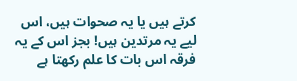کرتے ہیں یا یہ صحوات ہیں، اس لیے یہ مرتدین ہیں! بجز اس کے یہ فرقہ اس بات کا علم رکھتا ہے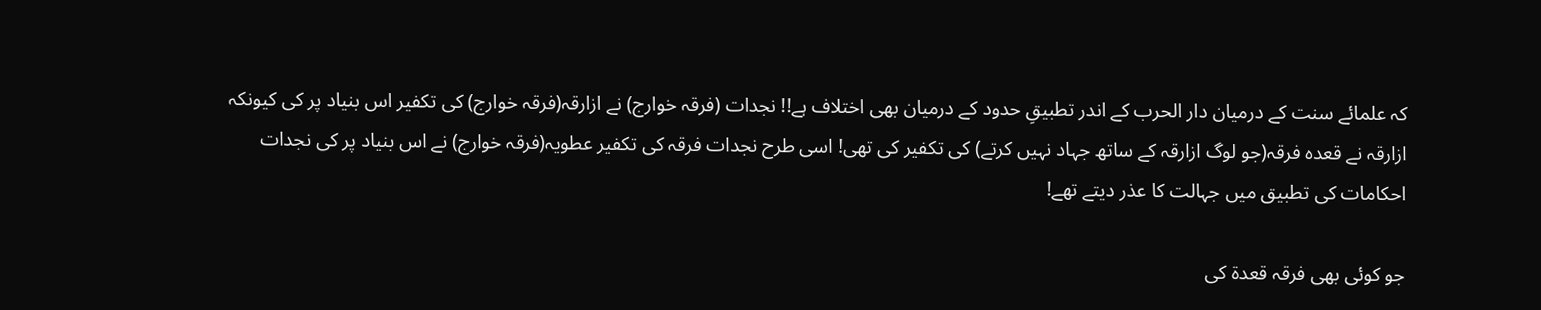کہ علمائے سنت کے درمیان دار الحرب کے اندر تطبیقِ حدود کے درمیان بھی اختلاف ہے!! نجدات (فرقہ خوارج) نے ازارقہ(فرقہ خوارج) کی تکفیر اس بنیاد پر کی کیونکہ ازارقہ نے قعدہ فرقہ(جو لوگ ازارقہ کے ساتھ جہاد نہیں کرتے) کی تکفیر کی تھی! اسی طرح نجدات فرقہ کی تکفیر عطویہ(فرقہ خوارج) نے اس بنیاد پر کی نجدات احکامات کی تطبیق میں جہالت کا عذر دیتے تھے!

جو کوئی بھی فرقہ قعدۃ کی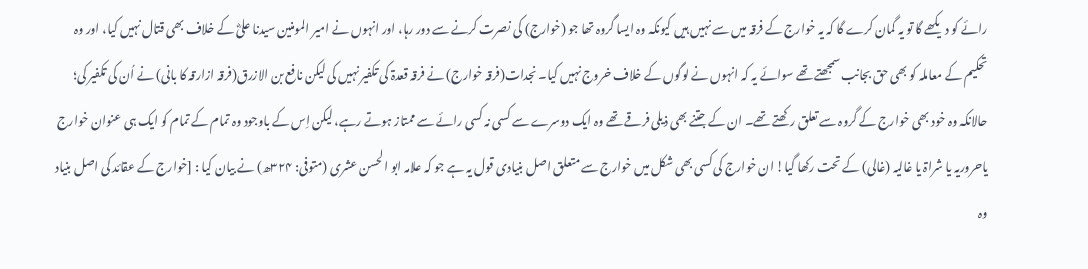رائے کو دیکھے گا تو یہ گمان کرے گا کہ یہ خوارج کے فرقہ میں سے نہیں ہیں کیونکہ وہ ایسا گروہ تھا جو (خوارج) کی نصرت کرنے سے دور رہا، اور انہوں نے امیر المومنین سیدنا علیؓ کے خلاف بھی قتال نہیں کیا، اور وہ تحکیم کے معاملہ کو بھی حق بجانب سمجھتے تھے سوائے یہ کہ انہوں نے لوگوں کے خلاف خروج نہیں کیا۔ نجدات(فرقہ خوارج) نے فرقہ قعدۃ کی تکفیر نہیں کی لیکن نافع بن الازرق(فرقہ ازارقہ کا بانی) نے اُن کی تکفیر کی؛ حالانکہ وہ خود بھی خوارج کے گروہ سے تعلق رکھتے تھے۔ ان کے جتنے بھی ذیلی فرقے تھے وہ ایک دوسرے سے کسی نہ کسی رائے سے ممتاز ہوتے رہے، لیکن اِس کے باوجود وہ تمام کے تمام کو ایک ہی عنوان خوارج یاحروریہ یا شراۃ یا غالیہ (غالی) کے تحت رکھا گیا! ان خوارج کی کسی بھی شکل میں خوارج سے متعلق اصل بنیادی قول یہ ہے جو کہ علامہ ابو الحسن عشری (متوفی: ۳۲۴ھ) نے بیان کیا : [خوارج کے عقائد کی اصل بنیاد وہ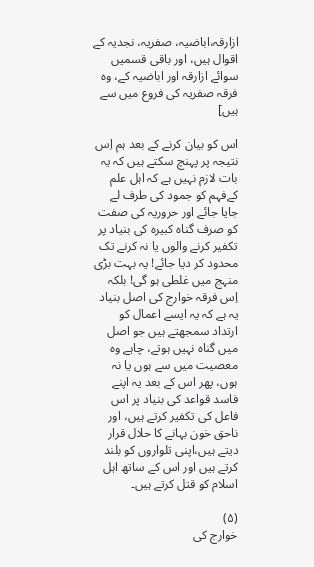ازارقہ،اباضیہ، صفریہ، نجدیہ کے اقوال ہیں، اور باقی قسمیں سوائے ازارقہ اور اباضیہ کے، وہ فرقہ صفریہ کی فروع میں سے ہیں]

اس کو بیان کرنے کے بعد ہم اِس نتیجہ پر پہنچ سکتے ہیں کہ یہ بات لازم نہیں ہے کہ اہل علم کےفہم کو جمود کی طرف لے جایا جائے اور حروریہ کی صفت کو صرف گناہ کبیرہ کی بنیاد پر تکفیر کرنے والوں یا نہ کرنے تک محدود کر دیا جائے! یہ بہت بڑی منہج میں غلطی ہو گی! بلکہ اِس فرقہ خوارج کی اصل بنیاد یہ ہے کہ یہ ایسے اعمال کو ارتداد سمجھتے ہیں جو اصل میں گناہ نہیں ہوتے، چاہے وہ معصیت میں سے ہوں یا نہ ہوں، پھر اس کے بعد یہ اپنے فاسد قواعد کی بنیاد پر اس فاعل کی تکفیر کرتے ہیں، اور ناحق خون بہانے کا حلال قرار دیتے ہیں،اپنی تلواروں کو بلند کرتے ہیں اور اس کے ساتھ اہل اسلام کو قتل کرتے ہیں۔

(۵)
خوارج کی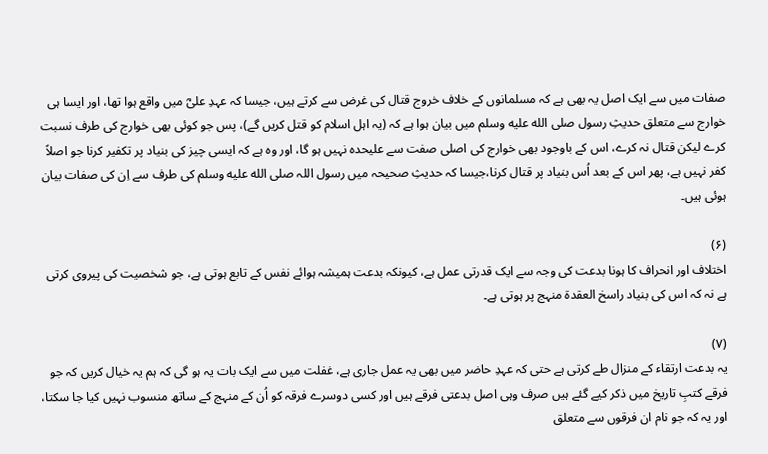صفات میں سے ایک اصل یہ بھی ہے کہ مسلمانوں کے خلاف خروج قتال کی غرض سے کرتے ہیں، جیسا کہ عہدِ علیؓ میں واقع ہوا تھا، اور ایسا ہی خوارج سے متعلق حدیثِ رسول صلى الله عليه وسلم میں بیان ہوا ہے کہ (یہ اہل اسلام کو قتل کریں گے)، پس جو کوئی بھی خوارج کی طرف نسبت کرے لیکن قتال نہ کرے، اس کے باوجود بھی خوارج کی اصلی صفت سے علیحدہ نہیں ہو گا، اور وہ ہے کہ ایسی چیز کی بنیاد پر تکفیر کرنا جو اصلاً کفر نہیں ہے، پھر اس کے بعد اُس بنیاد پر قتال کرنا،جیسا کہ حدیثِ صحیحہ میں رسول اللہ صلى الله عليه وسلم کی طرف سے اِن کی صفات بیان ہوئی ہیں۔

(۶)
اختلاف اور انحراف کا ہونا بدعت کی وجہ سے ایک قدرتی عمل ہے، کیونکہ بدعت ہمیشہ ہوائے نفس کے تابع ہوتی ہے، جو شخصیت کی پیروی کرتی ہے نہ کہ اس کی بنیاد راسخ العقدۃ منہج پر ہوتی ہے۔

(۷)
یہ بدعت ارتقاء کے منزال طے کرتی ہے حتی کہ عہدِ حاضر میں بھی یہ عمل جاری ہے، غفلت میں سے ایک بات یہ ہو گی کہ ہم یہ خیال کریں کہ جو فرقے کتبِ تاریخ میں ذکر کیے گئے ہیں صرف وہی اصل بدعتی فرقے ہیں اور کسی دوسرے فرقہ کو اُن کے منہج کے ساتھ منسوب نہیں کیا جا سکتا، اور یہ کہ جو نام ان فرقوں سے متعلق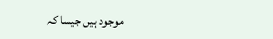موجود ہیں جیسا کہ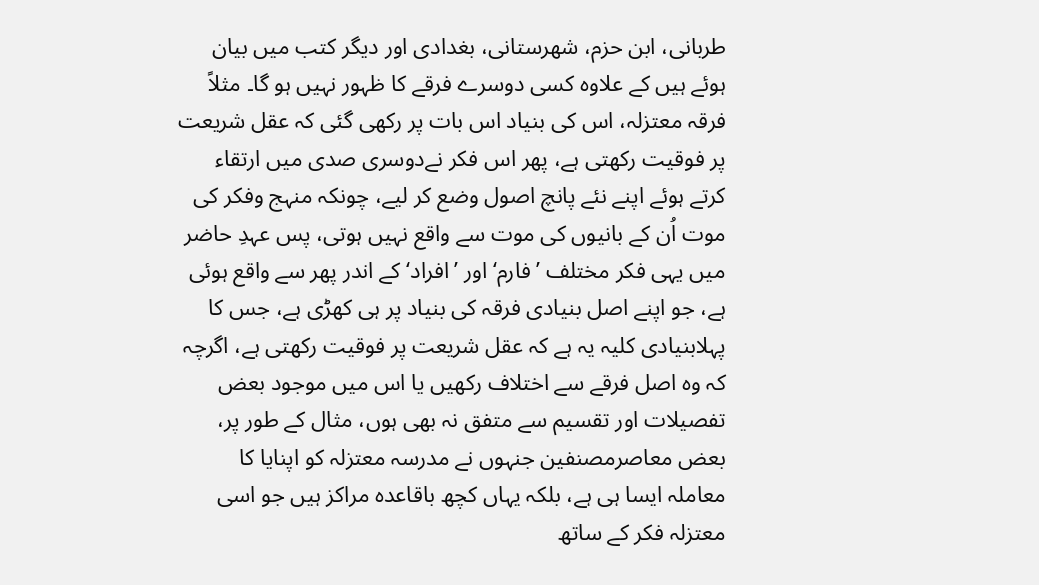طربانی، ابن حزم، شھرستانی، بغدادی اور دیگر کتب میں بیان ہوئے ہیں کے علاوہ کسی دوسرے فرقے کا ظہور نہیں ہو گا۔ مثلاً فرقہ معتزلہ، اس کی بنیاد اس بات پر رکھی گئی کہ عقل شریعت پر فوقیت رکھتی ہے، پھر اس فکر نےدوسری صدی میں ارتقاء کرتے ہوئے اپنے نئے پانچ اصول وضع کر لیے، چونکہ منہج وفکر کی موت اُن کے بانیوں کی موت سے واقع نہیں ہوتی، پس عہدِ حاضر میں یہی فکر مختلف ’فارم‘ اور ’افراد‘ کے اندر پھر سے واقع ہوئی ہے، جو اپنے اصل بنیادی فرقہ کی بنیاد پر ہی کھڑی ہے، جس کا پہلابنیادی کلیہ یہ ہے کہ عقل شریعت پر فوقیت رکھتی ہے، اگرچہ کہ وہ اصل فرقے سے اختلاف رکھیں یا اس میں موجود بعض تفصیلات اور تقسیم سے متفق نہ بھی ہوں، مثال کے طور پر، بعض معاصرمصنفین جنہوں نے مدرسہ معتزلہ کو اپنایا کا معاملہ ایسا ہی ہے، بلکہ یہاں کچھ باقاعدہ مراکز ہیں جو اسی معتزلہ فکر کے ساتھ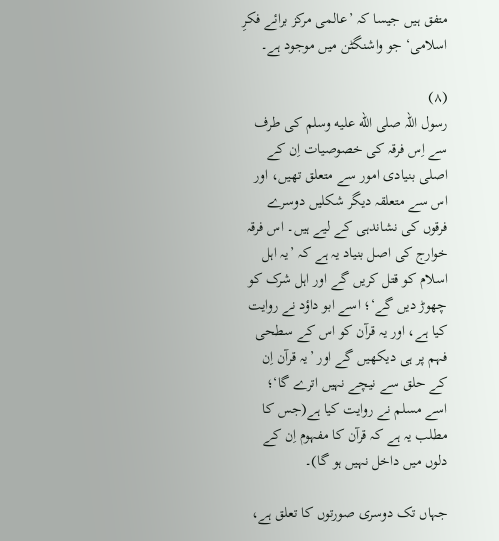متفق ہیں جیسا کہ ’عالمی مرکز برائے فکرِ اسلامی‘ جو واشنگٹن میں موجود ہے۔

(۸)
رسول اللہ صلى الله عليه وسلم کی طرف سے اِس فرقہ کی خصوصیات اِن کے اصلی بنیادی امور سے متعلق تھیں، اور اس سے متعلقہ دیگر شکلیں دوسرے فرقوں کی نشاندہی کے لیے ہیں۔ اس فرقہ خوارج کی اصل بنیاد یہ ہے کہ ’یہ اہل اسلام کو قتل کریں گے اور اہل شرک کو چھوڑ دیں گے‘؛ اسے ابو داؤد نے روایت کیا ہے، اور یہ قرآن کو اس کے سطحی فہم پر ہی دیکھیں گے اور ’یہ قرآن اِن کے حلق سے نیچے نہیں اترے گا‘؛ اسے مسلم نے روایت کیا ہے(جس کا مطلب یہ ہے کہ قرآن کا مفہوم اِن کے دلوں میں داخل نہیں ہو گا)۔

جہاں تک دوسری صورتوں کا تعلق ہے،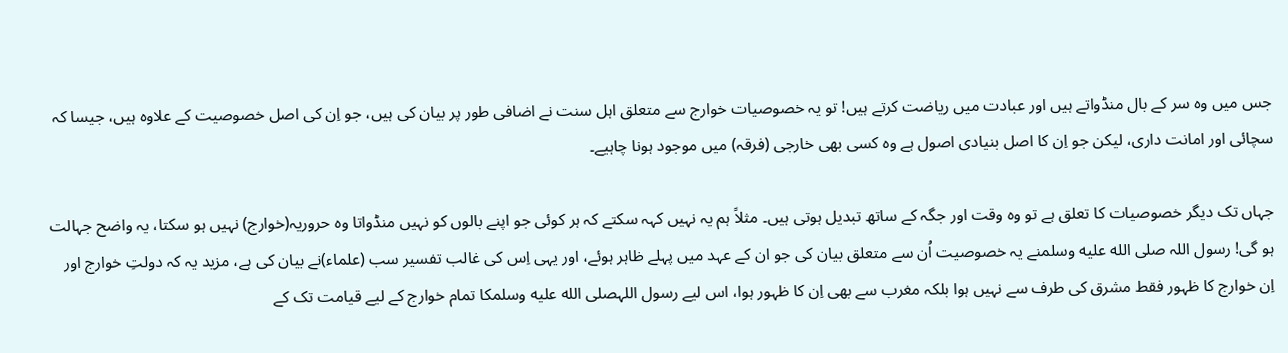جس میں وہ سر کے بال منڈواتے ہیں اور عبادت میں ریاضت کرتے ہیں! تو یہ خصوصیات خوارج سے متعلق اہل سنت نے اضافی طور پر بیان کی ہیں، جو اِن کی اصل خصوصیت کے علاوہ ہیں، جیسا کہ سچائی اور امانت داری، لیکن جو اِن کا اصل بنیادی اصول ہے وہ کسی بھی خارجی (فرقہ) میں موجود ہونا چاہیے۔

جہاں تک دیگر خصوصیات کا تعلق ہے تو وہ وقت اور جگہ کے ساتھ تبدیل ہوتی ہیں۔ مثلاً ہم یہ نہیں کہہ سکتے کہ ہر کوئی جو اپنے بالوں کو نہیں منڈواتا وہ حروریہ(خوارج) نہیں ہو سکتا، یہ واضح جہالت ہو گی! رسول اللہ صلى الله عليه وسلمنے یہ خصوصیت اُن سے متعلق بیان کی جو ان کے عہد میں پہلے ظاہر ہوئے، اور یہی اِس کی غالب تفسیر سب (علماء)نے بیان کی ہے، مزید یہ کہ دولتِ خوارج اور اِن خوارج کا ظہور فقط مشرق کی طرف سے نہیں ہوا بلکہ مغرب سے بھی اِن کا ظہور ہوا، اس لیے رسول اللہصلى الله عليه وسلمکا تمام خوارج کے لیے قیامت تک کے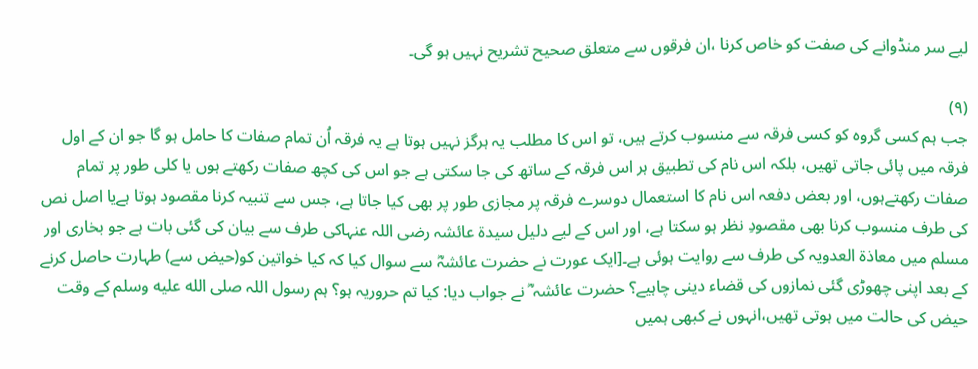لیے سر منڈوانے کی صفت کو خاص کرنا ،ان فرقوں سے متعلق صحیح تشریح نہیں ہو گی۔

(۹)
جب ہم کسی گروہ کو کسی فرقہ سے منسوب کرتے ہیں، تو اس کا مطلب یہ ہرگز نہیں ہوتا ہے یہ فرقہ اُن تمام صفات کا حامل ہو گا جو ان کے اول فرقہ میں پائی جاتی تھیں، بلکہ اس نام کی تطبیق ہر اس فرقہ کے ساتھ کی جا سکتی ہے جو اس کی کچھ صفات رکھتے ہوں یا کلی طور پر تمام صفات رکھتےہوں، اور بعض دفعہ اس نام کا استعمال دوسرے فرقہ پر مجازی طور پر بھی کیا جاتا ہے، جس سے تنبیہ کرنا مقصود ہوتا ہےیا اصل نص کی طرف منسوب کرنا بھی مقصودِ نظر ہو سکتا ہے، اور اس کے لیے دلیل سیدۃ عائشہ رضی اللہ عنہاکی طرف سے بیان کی گئی بات ہے جو بخاری اور مسلم میں معاذۃ العدویہ کی طرف سے روایت ہوئی ہے۔[ایک عورت نے حضرت عائشہؓ سے سوال کیا کہ کیا خواتین کو(حیض سے) طہارت حاصل کرنے کے بعد اپنی چھوڑی گئی نمازوں کی قضاء دینی چاہیے؟ حضرت عائشہ ؓ نے جواب دیا: کیا تم حروریہ ہو؟ ہم رسول اللہ صلى الله عليه وسلم کے وقت حیض کی حالت میں ہوتی تھیں،انہوں نے کبھی ہمیں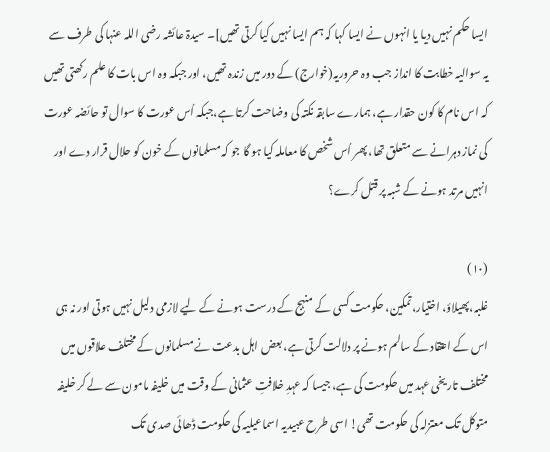ایسا حکم نہیں دیا یا انہوں نے ایسا کہا کہ ہم ایسا نہیں کیا کرتی تھیں]۔ سیدۃ عائشہ رضی اللہ عنہا کی طرف سے یہ سوالیہ خطابت کا انداز جب وہ حروریہ(خوارج) کے دور میں زندہ تھیں، اور جبکہ وہ اس بات کا علم رکھتی تھیں کہ اس نام کا کون حقدار ہے، ہمارے سابقہ نکتہ کی وضاحت کرتا ہے،جبکہ اُس عورت کا سوال تو حائضہ عورت کی نماز دہرانے سے متعلق تھا، پھر اُس شخص کا معاملہ کیا ہو گا جو کہ مسلمانوں کے خون کو حلال قرار دے اور انہیں مرتد ہونے کے شبہ پر قتل کرے؟

(۱۰)
غلبہ،پھیلاؤ، اختیار،تمکین، حکومت کسی کے منہج کے درست ہونے کے لیے لازمی دلیل نہیں ہوتی اور نہ ہی اس کے اعتقاد کے سالم ہونے پر دلالت کرتی ہے، بعض اہل بدعت نے مسلمانوں کے مختلف علاقوں میں مختلف تاریخی عہد میں حکومت کی ہے، جیسا کہ عہدِ خلافتِ عثمانی کے وقت میں خلیفہ مامون سے لے کر خلیفہ متوکل تک معتزلہ کی حکومت تھی! اسی طرح عبیدیہ اسماعیلیہ کی حکومت ڈھائی صدی تک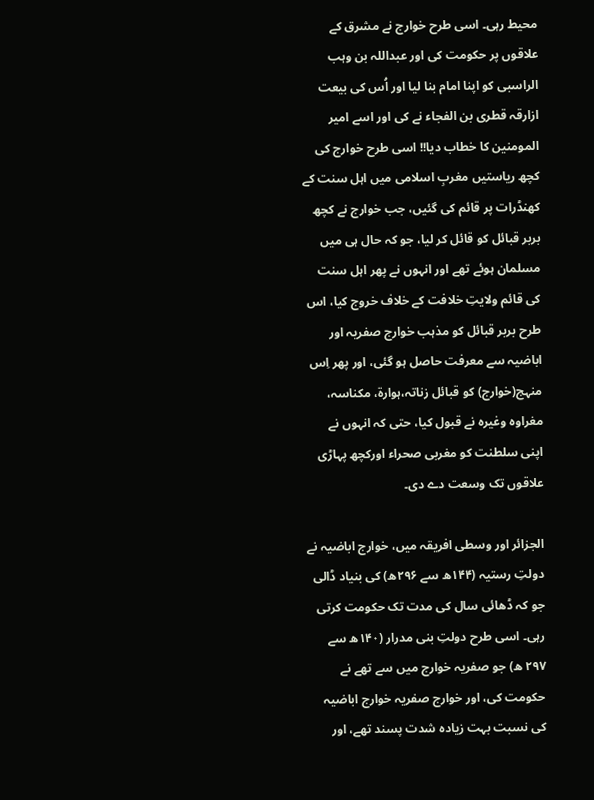محیط رہی۔ اسی طرح خوارج نے مشرق کے علاقوں پر حکومت کی اور عبداللہ بن وہب الراسبی کو اپنا امام بنا لیا اور اُس کی بیعت ازارقہ قطری بن الفجاء نے کی اور اسے امیر المومنین کا خطاب دیا!! اسی طرح خوارج کی کچھ ریاستیں مغربِ اسلامی میں اہل سنت کے کھنڈرات پر قائم کی گئیں، جب خوارج نے کچھ بربر قبائل کو قائل کر لیا، جو کہ حال ہی میں مسلمان ہوئے تھے اور انہوں نے پھر اہل سنت کی قائم ولایتِ خلافت کے خلاف خروج کیا، اس طرح بربر قبائل کو مذہب خوارج صفریہ اور اباضیہ سے معرفت حاصل ہو گئی، اور پھر اِس منہج(خوارج) کو قبائل زناتہ،ہوارۃ، مکناسہ، مغراوہ وغیرہ نے قبول کیا، حتی کہ انہوں نے اپنی سلطنت کو مغربی صحراء اورکچھ پہاڑی علاقوں تک وسعت دے دی۔

الجزائر اور وسطی افریقہ میں، خوارج اباضیہ نے دولتِ رستیہ (۱۴۴ھ سے ۲۹۶ھ) کی بنیاد ڈالی جو کہ ڈھائی سال کی مدت تک حکومت کرتی رہی۔ اسی طرح دولتِ بنی مدرار (۱۴۰ھ سے ۲۹۷ ھ) جو صفریہ خوارج میں سے تھے نے حکومت کی، اور خوارج صفریہ خوارج اباضیہ کی نسبت بہت زیادہ شدت پسند تھے، اور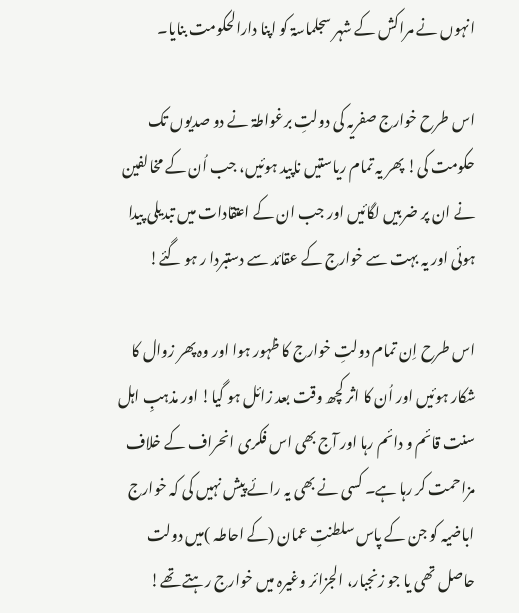انہوں نے مراکش کے شہر سجلماسۃ کو اپنا دارالحکومت بنایا۔

اس طرح خوارج صفریہ کی دولتِ برغواطۃ نے دو صدیوں تک حکومت کی! پھر یہ تمام ریاستیں ناپید ہوئیں، جب اُن کے مخالفین نے ان پر ضربیں لگائیں اور جب ان کے اعتقادات میں تبدیلی پیدا ہوئی اور یہ بہت سے خوارج کے عقائد سے دستبردا ر ہو گئے!

اس طرح اِن تمام دولتِ خوارج کا ظہور ہوا اور وہ پھر زوال کا شکار ہوئیں اور اُن کا اثر کچھ وقت بعد زائل ہو گیا! اور مذہبِ اہل سنت قائم و دائم رہا اور آج بھی اس فکری انحراف کے خلاف مزاحمت کر رہا ہے۔ کسی نے بھی یہ رائے پیش نہیں کی کہ خوارج اباضیہ کو جن کے پاس سلطنتِ عمان (کے احاطہ )میں دولت حاصل تھی یا جو زنجبار، الجزائر وغیرہ میں خوارج رہتے تھے!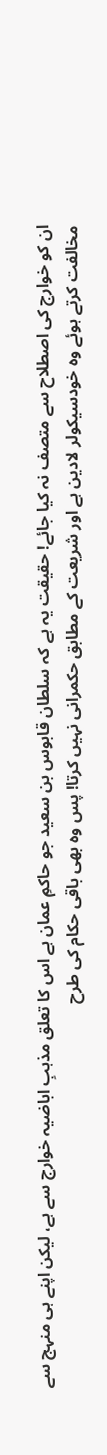ان کو خوارج کی اصطلاح سے متصف نہ کیا جائے! حقیقت یہ ہے کہ سلطان قابوس بن سعید جو حاکمِ عمان ہے اس کا تعلق مذہبِ اباضیہ خوارج سے ہے، لیکن اپنے ہی منہج سے مخالفت کرتے ہوئے وہ خودسیکولر لادین ہے اور شریعت کے مطابق حکمرانی نہیں کرتا! پس وہ بھی باقی حکام کی طرح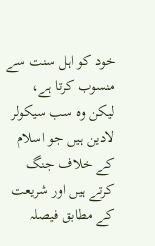خود کو اہل سنت سے منسوب کرتا ہے، لیکن وہ سب سیکولر لادین ہیں جو اسلام کے خلاف جنگ کرتے ہیں اور شریعت کے مطابق فیصلہ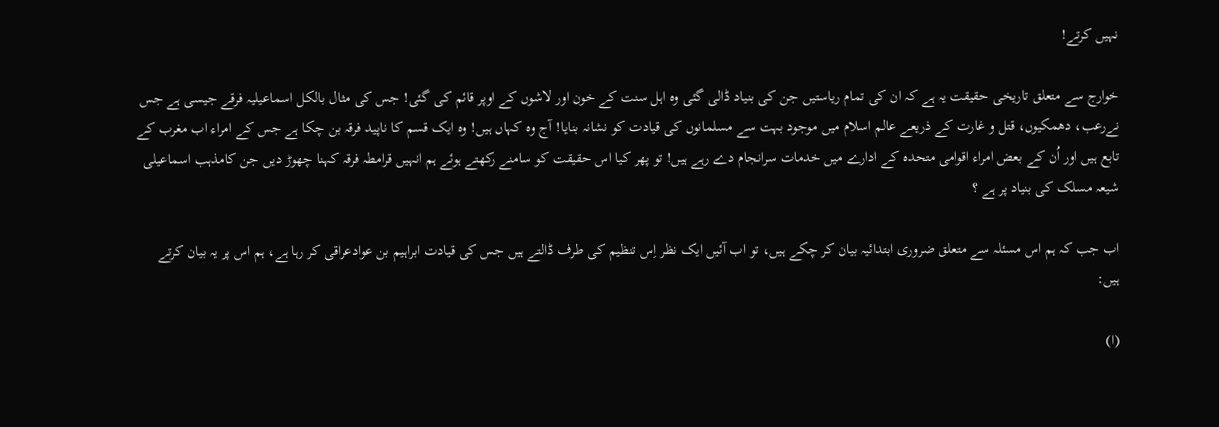نہیں کرتے!

خوارج سے متعلق تاریخی حقیقت یہ ہے کہ ان کی تمام ریاستیں جن کی بنیاد ڈالی گئی وہ اہل سنت کے خون اور لاشوں کے اوپر قائم کی گئی! جس کی مثال بالکل اسماعیلیہ فرقے جیسی ہے جس نےرعب، دھمکیوں، قتل و غارت کے ذریعے عالم اسلام میں موجود بہت سے مسلمانوں کی قیادت کو نشانہ بنایا! آج وہ کہاں ہیں! وہ ایک قسم کا ناپید فرقہ بن چکا ہے جس کے امراء اب مغرب کے تابع ہیں اور اُن کے بعض امراء اقوامی متحدہ کے ادارے میں خدمات سرانجام دے رہے ہیں! تو پھر کیا اس حقیقت کو سامنے رکھتے ہوئے ہم انہیں قرامطہ فرقہ کہنا چھوڑ دیں جن کامذہب اسماعیلی شیعہ مسلک کی بنیاد پر ہے ؟

اب جب کہ ہم اس مسئلہ سے متعلق ضروری ابتدائیہ بیان کر چکے ہیں، تو اب آئیں ایک نظر اِس تنظیم کی طرف ڈالتے ہیں جس کی قیادت ابراہیم بن عوادعراقی کر رہا ہے، ہم اس پر یہ بیان کرتے ہیں:

(ا)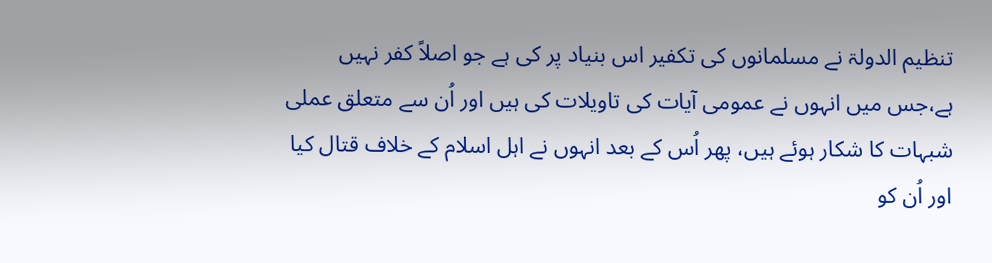تنظیم الدولۃ نے مسلمانوں کی تکفیر اس بنیاد پر کی ہے جو اصلاً کفر نہیں ہے،جس میں انہوں نے عمومی آیات کی تاویلات کی ہیں اور اُن سے متعلق عملی شبہات کا شکار ہوئے ہیں، پھر اُس کے بعد انہوں نے اہل اسلام کے خلاف قتال کیا اور اُن کو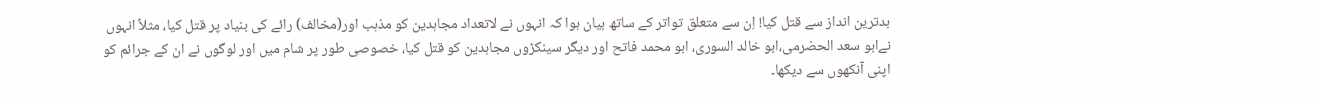بدترین انداز سے قتل کیا! اِن سے متعلق تواتر کے ساتھ بیان ہوا کہ انہوں نے لاتعداد مجاہدین کو مذہب اور(مخالف) رائے کی بنیاد پر قتل کیا، مثلاً انہوں نےابو سعد الحضرمی،ابو خالد السوری، ابو محمد فاتح اور دیگر سینکڑوں مجاہدین کو قتل کیا، خصوصی طور پر شام میں اور لوگوں نے ان کے جرائم کو اپنی آنکھوں سے دیکھا۔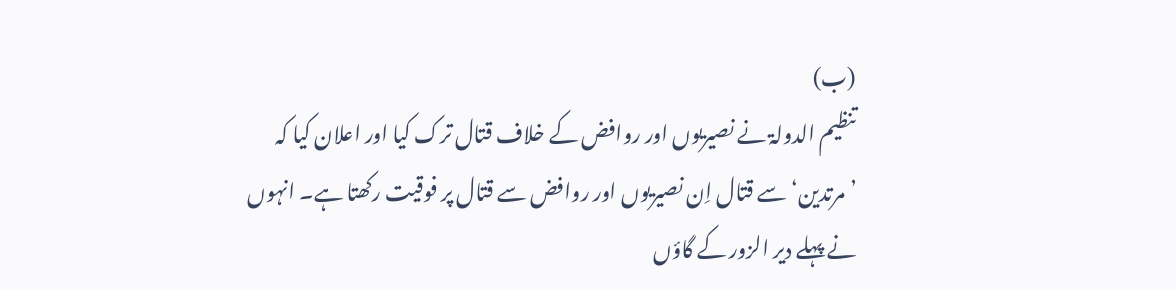(ب)
تنظیم الدولۃ نے نصیریوں اور روافض کے خلاف قتال ترک کیا اور اعلان کیا کہ ’مرتدین‘ سے قتال اِن نصیریوں اور روافض سے قتال پر فوقیت رکھتا ہے۔ انہوں نے پہلے دیر الزور کے گاؤں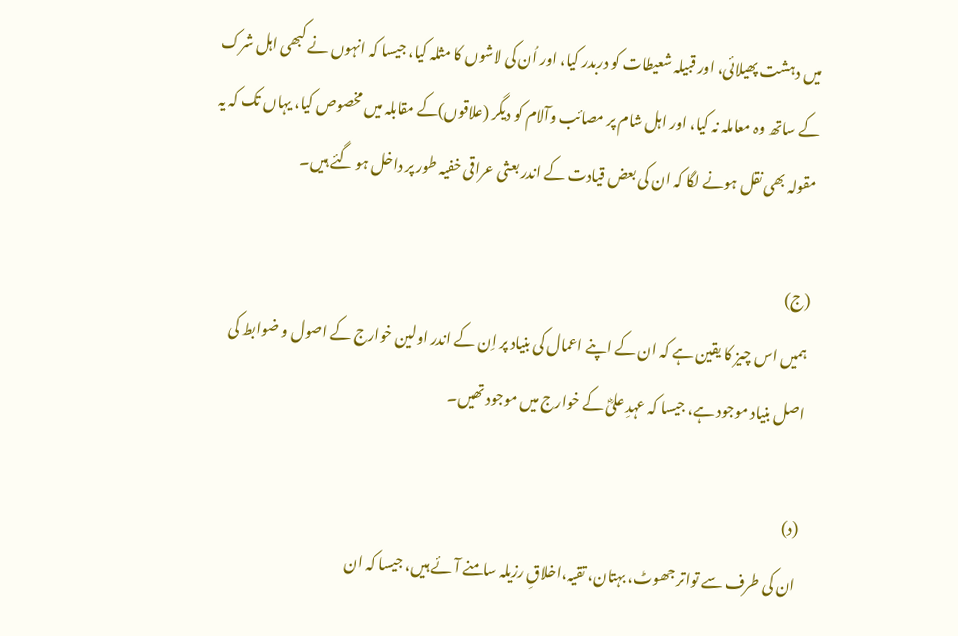میں دہشت پھیلائی، اور قبیلہ شعیطات کو دربدر کیا، اور اُن کی لاشوں کا مثلہ کیا، جیسا کہ انہوں نے کبھی اہل شرک کے ساتھ وہ معاملہ نہ کیا، اور اہل شام پر مصائب وآلام کو دیگر (علاقوں)کے مقابلہ میں مخصوص کیا، یہاں تک کہ یہ مقولہ بھی نقل ہونے لگا کہ ان کی بعض قیادت کے اندر بعثی عراقی خفیہ طور پر داخل ہو گئے ہیں۔

(ج)
ہمیں اس چیز کا یقین ہے کہ ان کے اپنے اعمال کی بنیاد پر اِن کے اندر اولین خوارج کے اصول و ضوابط کی اصل بنیاد موجود ہے، جیسا کہ عہدِ علیؓ کے خوارج میں موجود تھیں۔

(د)
ان کی طرف سے تواتر جھوٹ، بہتان، تقیہ،اخلاقِ رزیلہ سامنے آئے ہیں، جیسا کہ ان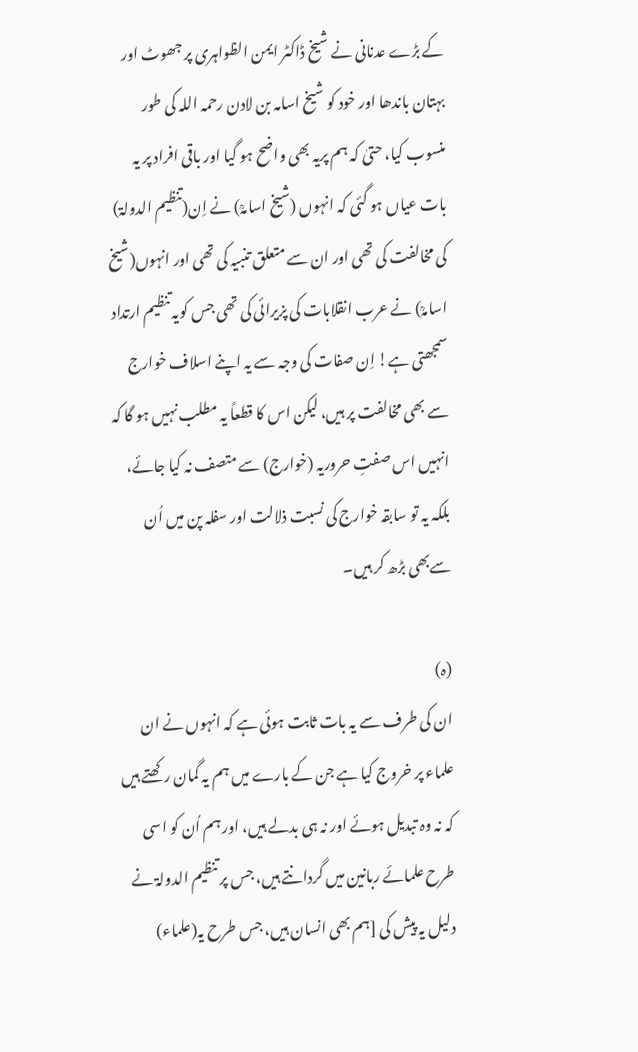کے بڑے عدنانی نے شیخ ڈاکٹر ایمن الظواہری پر جھوٹ اور بہتان باندھا اور خود کو شیخ اسامہ بن لادن رحمہ اللہ کی طور منسوب کیا، حتیٰ کہ ہم پریہ بھی واضح ہو گیا اور باقی افراد پر یہ بات عیاں ہو گئی کہ انہوں (شیخ اسامہؒ) نے اِن(تنظیم الدولۃ) کی مخالفت کی تھی اور ان سے متعلق تنبیہ کی تھی اور انہوں(شیخ اسامہؒ) نے عرب انقلابات کی پزیرائی کی تھی جس کویہ تنظیم ارتداد سمجھتی ہے! اِن صفات کی وجہ سے یہ اپنے اسلاف خوارج سے بھی مخالفت پر ہیں، لیکن اس کا قطعاً یہ مطلب نہیں ہو گا کہ انہیں اس صفتِ حروریہ (خوارج) سے متصف نہ کیا جائے، بلکہ یہ تو سابقہ خوارج کی نسبت ذلالت اور سفلہ پن میں اُن سےبھی بڑھ کر ہیں۔

(ہ)
ان کی طرف سے یہ بات ثابت ہوئی ہے کہ انہوں نے ان علماء پر خروج کیا ہے جن کے بارے میں ہم یہ گمان رکھتے ہیں کہ نہ وہ تبدیل ہوئے اور نہ ہی بدلے ہیں، اور ہم اُن کو اسی طرح علمائے ربانین میں گردانتے ہیں، جس پر تنظیم الدولۃ نے دلیل یہ پیش کی [ہم بھی انسان ہیں، جس طرح یہ(علماء)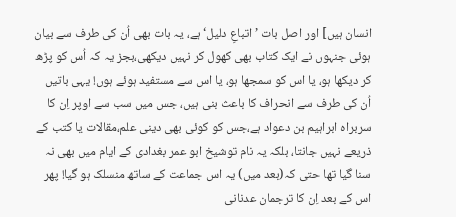انسان ہیں] اور اصل بات ’اتباعِ دلیل‘ ہے، یہ بات بھی اُن کی طرف سے بیان ہوئی جنہوں نے ایک کتاب بھی کھول کر نہیں دیکھی،بجز یہ کہ اُس کو پڑھ کر دیکھا ہو، یا اس کو سمجھا ہو، یا اس سے مستفید ہوئے ہوں! یہی باتیں اُن کی طرف سے انحراف کا باعث بنی ہیں، جس میں سب سے اوپر اِن کا سربراہ ابراہیم بن دعواد ہے،جس کو کوئی بھی دینی علم،مقالات یا کتب کے ذریعے نہیں جانتا، بلکہ یہ نام توشیخ ابو عمر بغدادی کے ایام میں بھی نہ سنا گیا تھا حتی کہ(بعد میں) یہ اس جماعت کے ساتھ منسلک ہو گیا! پھر اس کے بعد اِن کا ترجمان عدنانی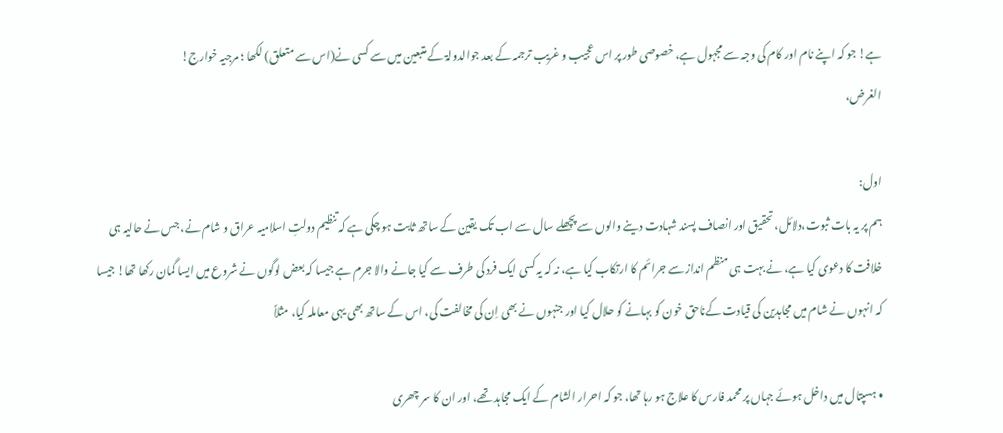ہے! جو کہ اپنے نام اور کام کی وجہ سے مجہول ہے، خصوصی طور پر اس عجیب و غریب ترجمہ کے بعد جوالدولۃ کے متبعین میں سے کسی نے(اس سے متعلق) لکھا ؛ مرجیہ خوارج!
الغرض،

اول:
ہم پر یہ بات ثبوت،دلائل، تحقیق اور انصاف پسند شہادت دینے والوں سے پچھلے سال سے اب تک یقین کے ساتھ ثابت ہو چکی ہے کہ تنظیم دولتِ اسلامیہ عراق و شام نے، جس نے حالیہ ہی خلافت کا دعوی کیا ہے، نے بہت ہی منظم انداز سے جرائم کا ارتکاب کیا ہے، نہ کہ یہ کسی ایک فرد کی طرف سے کیا جانے والا جرم ہے جیسا کہ بعض لوگوں نے شروع میں ایسا گمان رکھا تھا! جیسا کہ انہوں نے شام میں مجاہدین کی قیادت کےناحق خون کو بہانے کو حلال کیا اور جنہوں نے بھی اِن کی مخالفت کی، اس کے ساتھ بھی یہی معاملہ کیا، مثلاً

• ہسپتال میں داخل ہوئے جہاں پر محمد فارس کا علاج ہو رہا تھا، جو کہ احرار الشام کے ایک مجاہد تھے، اور ان کا سر چھری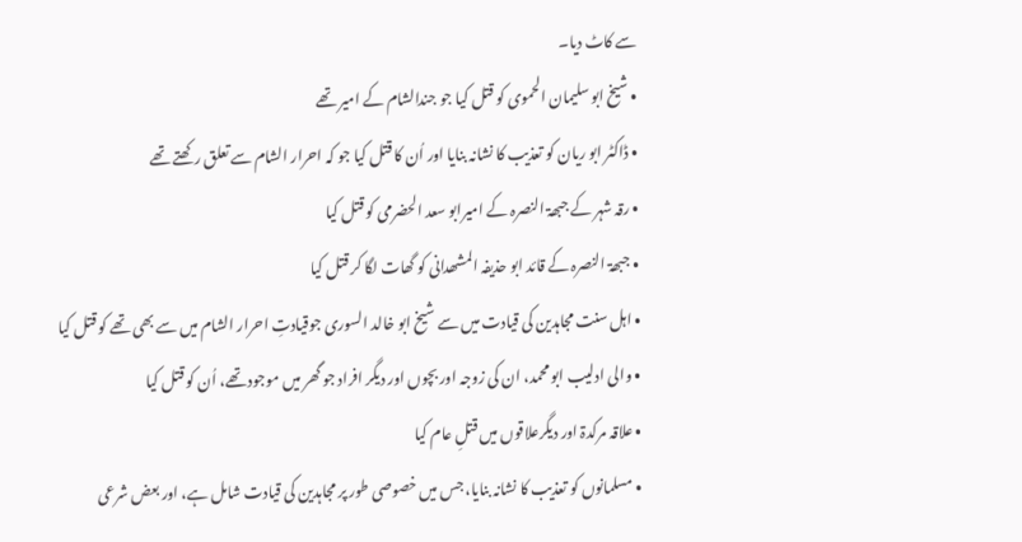سے کاٹ دیا۔
• شیخ ابو سلیمان الحموی کو قتل کیا جو جندالشام کے امیر تھے
• ڈاکٹر ابو ریان کو تعذیب کا نشانہ بنایا اور اُن کا قتل کیا جو کہ احرار الشام سے تعلق رکھتے تھے
• رقہ شہر کے جبھۃ النصرہ کے امیرابو سعد الحضرمی کو قتل کیا
• جبھۃ النصرہ کے قائد ابو حذیفہ المشھدانی کو گھات لگا کر قتل کیا
• اہل سنت مجاہدین کی قیادت میں سے شیخ ابو خالد السوری جوقیادتِ احرار الشام میں سے بھی تھے کو قتل کیا
• والی ادلیب ابو محمد، ان کی زوجہ اور بچوں اور دیگر افراد جو گھر میں موجود تھے، اُن کو قتل کیا
• علاقہ مرکدۃ اور دیگرعلاقوں میں قتلِ عام کیا
• مسلمانوں کو تعذیب کا نشانہ بنایا، جس میں خصوصی طور پر مجاہدین کی قیادت شامل ہے، اور بعض شرعی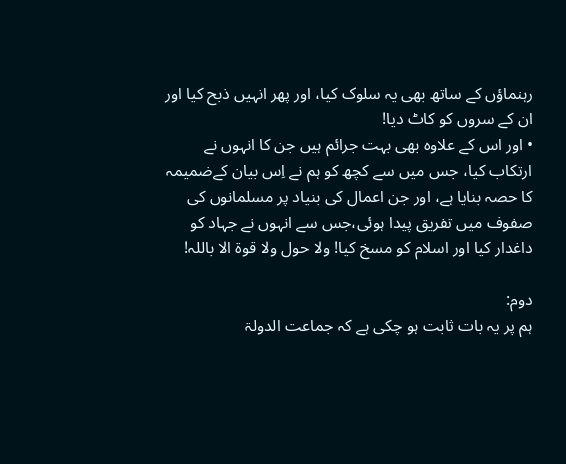رہنماؤں کے ساتھ بھی یہ سلوک کیا، اور پھر انہیں ذبح کیا اور ان کے سروں کو کاٹ دیا!
• اور اس کے علاوہ بھی بہت جرائم ہیں جن کا انہوں نے ارتکاب کیا، جس میں سے کچھ کو ہم نے اِس بیان کےضمیمہ کا حصہ بنایا ہے، اور جن اعمال کی بنیاد پر مسلمانوں کی صفوف میں تفریق پیدا ہوئی،جس سے انہوں نے جہاد کو داغدار کیا اور اسلام کو مسخ کیا! ولا حول ولا قوۃ الا باللہ!

دوم:
ہم پر یہ بات ثابت ہو چکی ہے کہ جماعت الدولۃ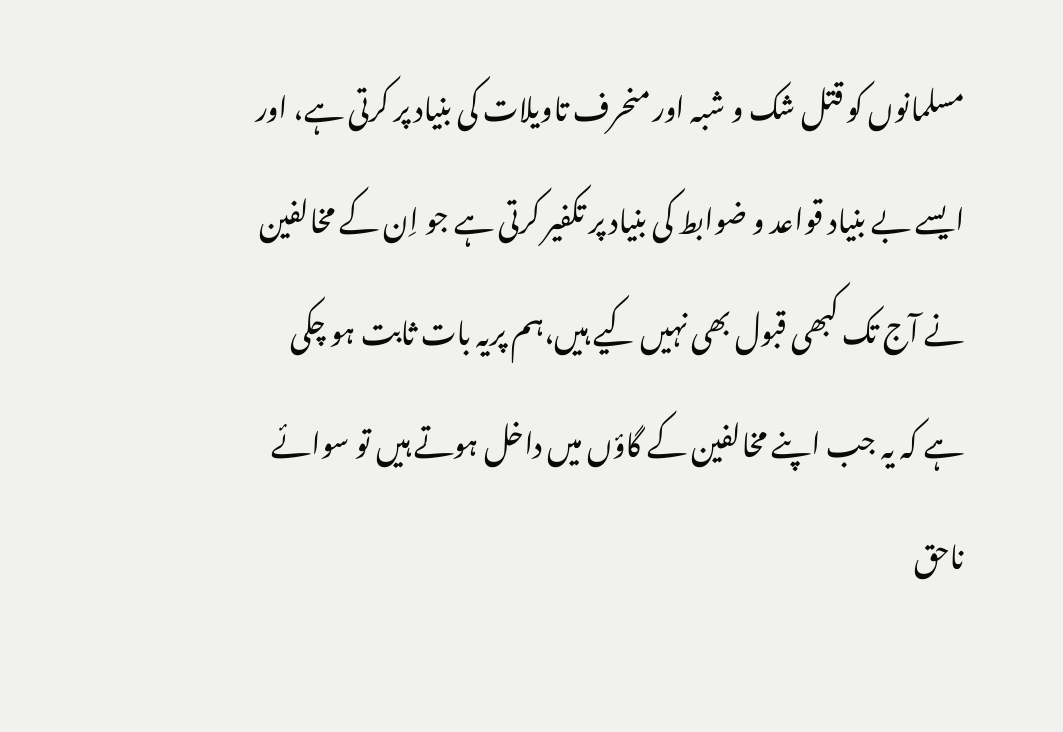مسلمانوں کو قتل شک و شبہ اور منحرف تاویلات کی بنیاد پر کرتی ہے، اور ایسے بے بنیاد قواعد و ضوابط کی بنیاد پر تکفیر کرتی ہے جو اِن کے مخالفین نے آج تک کبھی قبول بھی نہیں کیے ہیں،ہم پریہ بات ثابت ہو چکی ہے کہ یہ جب اپنے مخالفین کے گاؤں میں داخل ہوتے ہیں تو سوائے ناحق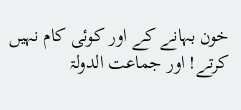خون بہانے کے اور کوئی کام نہیں کرتے! اور جماعت الدولۃ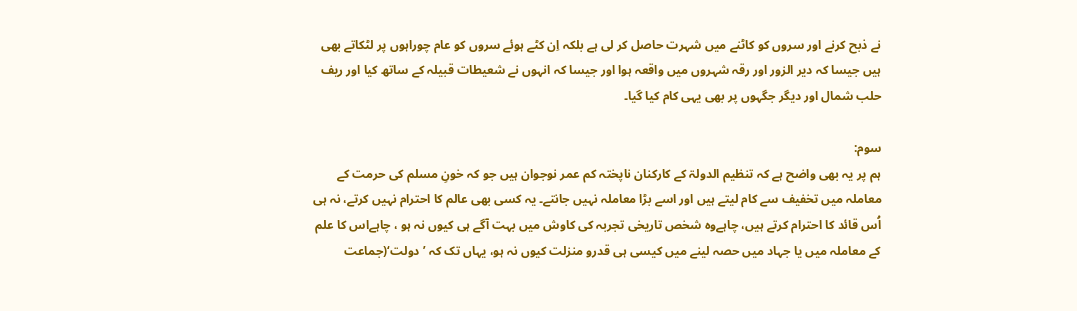نے ذبح کرنے اور سروں کو کاٹنے میں شہرت حاصل کر لی ہے بلکہ اِن کٹے ہوئے سروں کو عام چوراہوں پر لٹکاتے بھی ہیں جیسا کہ دیر الزور اور رقہ شہروں میں واقعہ ہوا اور جیسا کہ انہوں نے شعیطات قبیلہ کے ساتھ کیا اور ریف حلب شمال اور دیگر جگہوں پر بھی یہی کام کیا گیا۔

سوم:
ہم پر یہ بھی واضح ہے کہ تنظیم الدولۃ کے کارکنان ناپختہ کم عمر نوجوان ہیں جو کہ خونِ مسلم کی حرمت کے معاملہ میں تخفیف سے کام لیتے ہیں اور اسے بڑا معاملہ نہیں جانتے۔ یہ کسی بھی عالم کا احترام نہیں کرتے، نہ ہی اُس قائد کا احترام کرتے ہیں، چاہےوہ شخص تاریخی تجربہ کی کاوش میں بہت آگے ہی کیوں نہ ہو ، چاہےاس کا علم کے معاملہ میں یا جہاد میں حصہ لینے میں کیسی ہی قدرو منزلت کیوں نہ ہو، یہاں تک کہ ’دولت‘(جماعت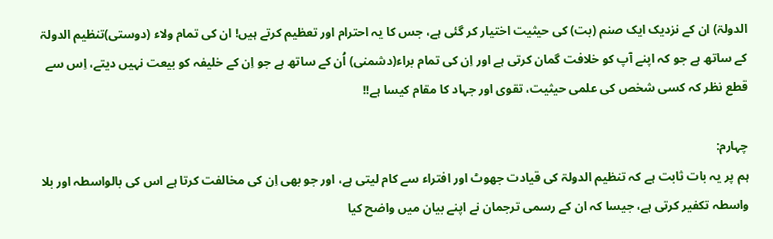الدولۃ) ان کے نزدیک ایک صنم (بت) کی حیثیت اختیار کر گئی ہے، جس کا یہ احترام اور تعظیم کرتے ہیں! ان کی تمام ولاء (دوستی)تنظیم الدولۃ کے ساتھ ہے جو کہ اپنے آپ کو خلافت گمان کرتی ہے اور اِن کی تمام براء(دشمنی) اُن کے ساتھ ہے جو اِن کے خلیفہ کو بیعت نہیں دیتے، اِس سے قطع نظر کہ کسی شخص کی علمی حیثیت، تقوی اور جہاد کا مقام کیسا ہے!!

چہارم:
ہم پر یہ بات ثابت ہے کہ تنظیم الدولۃ کی قیادت جھوٹ اور افتراء سے کام لیتی ہے، اور جو بھی اِن کی مخالفت کرتا ہے اس کی بالواسطہ اور بلا واسطہ تکفیر کرتی ہے، جیسا کہ ان کے رسمی ترجمان نے اپنے بیان میں واضح کیا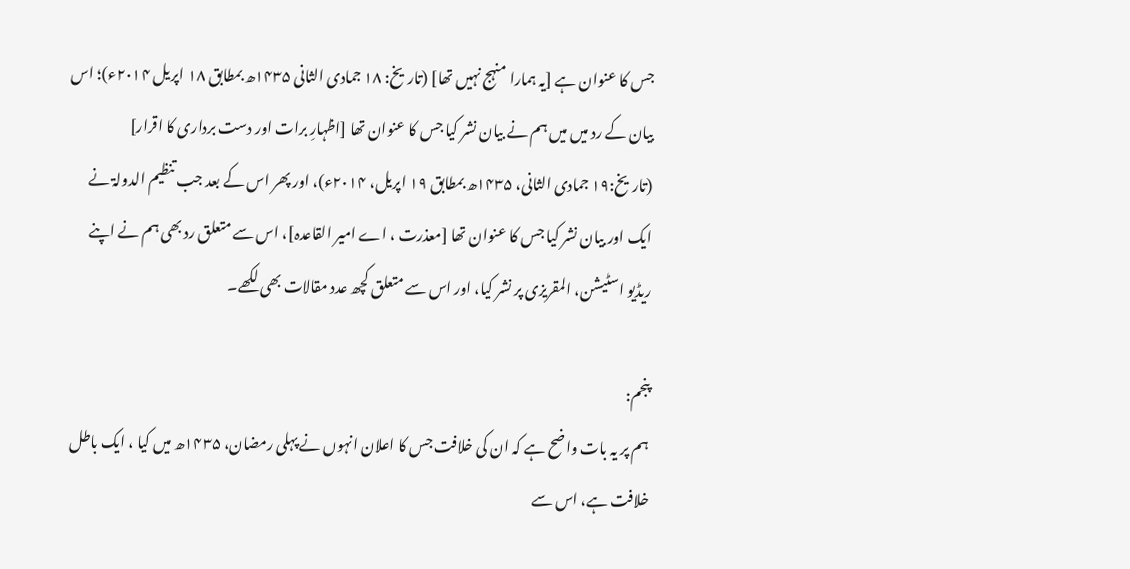جس کا عنوان ہے [یہ ہمارا منہج نہیں تھا] (تاریخ: ۱۸ جمادی الثانی ۱۴۳۵ھ بمطابق ۱۸ اپریل ۲۰۱۴ء)؛ اس بیان کے رد میں میں ہم نے بیان نشر کیا جس کا عنوان تھا [اظہارِ برات اور دست برداری کا اقرار] (تاریخ:۱۹ جمادی الثانی، ۱۴۳۵ھ بمطابق ۱۹ اپریل، ۲۰۱۴ء)، اور پھر اس کے بعد جب تنظیم الدولۃ نے ایک اور بیان نشر کیا جس کا عنوان تھا [معذرت ، اے امیر القاعدہ]، اس سے متعلق رد بھی ہم نے اپنے ریڈیو اسٹیشن، المقریزی پر نشر کیا، اور اس سے متعلق کچھ عدد مقالات بھی لکھے۔

پنجم:
ہم پر یہ بات واضح ہے کہ ان کی خلافت جس کا اعلان انہوں نے پہلی رمضان، ۱۴۳۵ھ میں کیا ، ایک باطل خلافت ہے، اس سے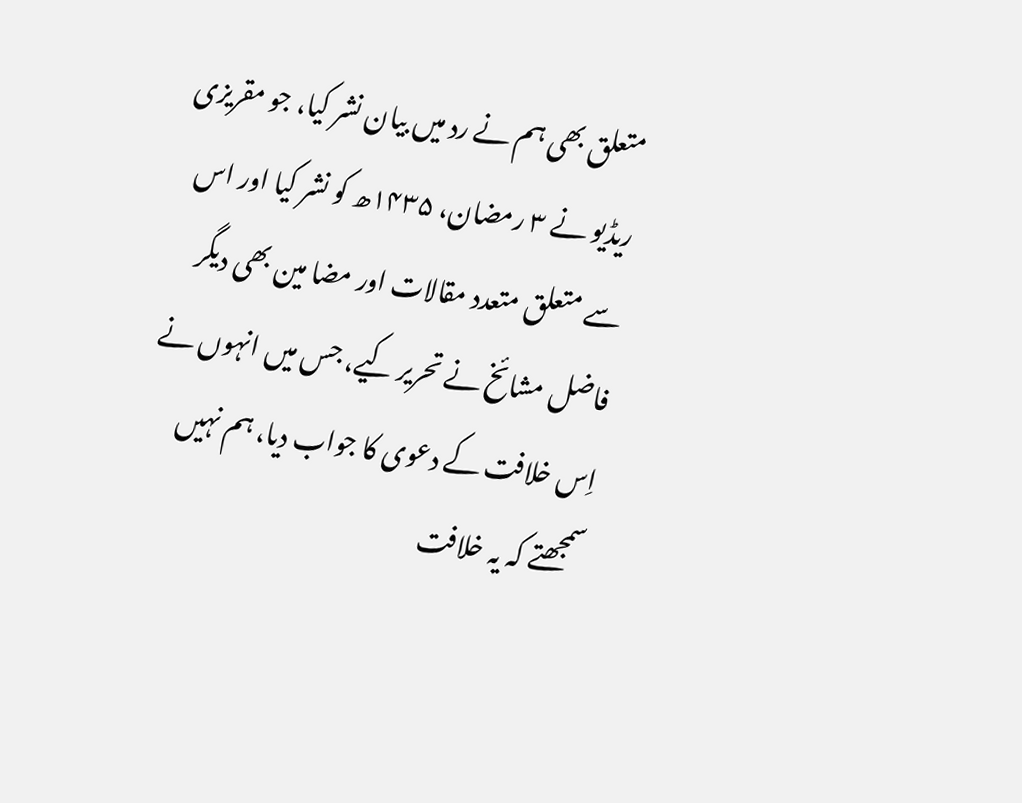متعلق بھی ہم نے رد میں بیان نشر کیا، جو مقریزی ریڈیو نے ۳ رمضان، ۱۴۳۵ھ کو نشر کیا اور اس سے متعلق متعدد مقالات اور مضا مین بھی دیگر فاضل مشائخ نے تحریر کیے، جس میں انہوں نے اِس خلافت کے دعوی کا جواب دیا، ہم نہیں سمجھتے کہ یہ خلافت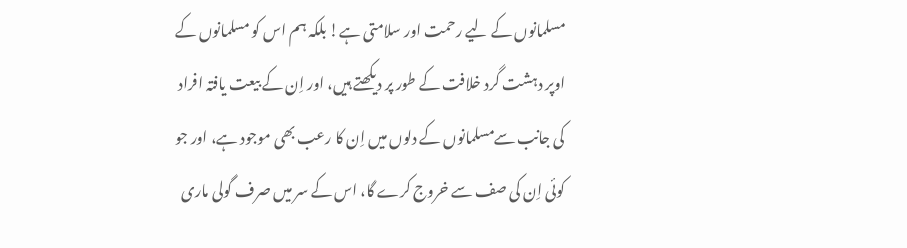مسلمانوں کے لیے رحمت اور سلامتی ہے! بلکہ ہم اس کو مسلمانوں کے اوپر دہشت گرد خلافت کے طور پر دیکھتے ہیں، اور اِن کے بیعت یافتہ افراد کی جانب سےمسلمانوں کے دلوں میں اِن کا رعب بھی موجود ہے، اور جو کوئی اِن کی صف سے خروج کرے گا، اس کے سر میں صرف گولی ماری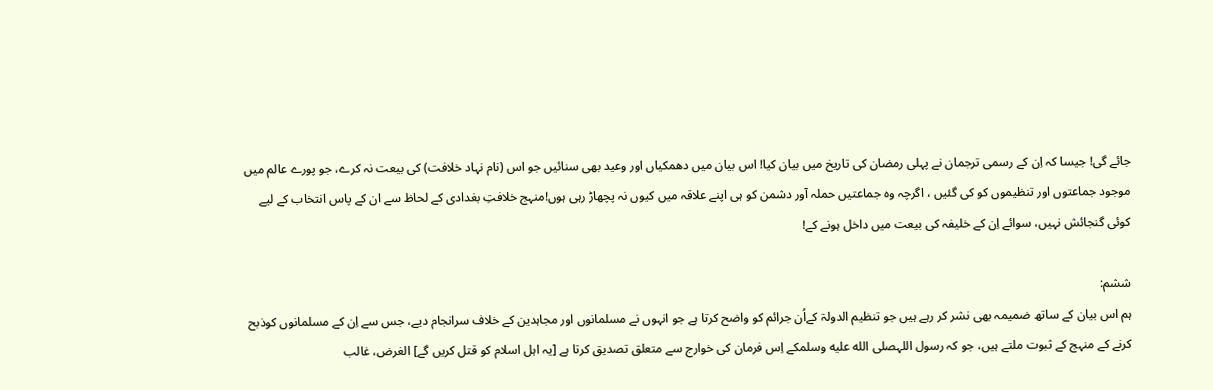جائے گی! جیسا کہ اِن کے رسمی ترجمان نے پہلی رمضان کی تاریخ میں بیان کیا! اس بیان میں دھمکیاں اور وعید بھی سنائیں جو اس (نام نہاد خلافت) کی بیعت نہ کرے، جو پورے عالم میں موجود جماعتوں اور تنظیموں کو کی گئیں ، اگرچہ وہ جماعتیں حملہ آور دشمن کو ہی اپنے علاقہ میں کیوں نہ پچھاڑ رہی ہوں!منہج خلافتِ بغدادی کے لحاظ سے ان کے پاس انتخاب کے لیے کوئی گنجائش نہیں، سوائے اِن کے خلیفہ کی بیعت میں داخل ہونے کے!

ششم:
ہم اس بیان کے ساتھ ضمیمہ بھی نشر کر رہے ہیں جو تنظیم الدولۃ کےاُن جرائم کو واضح کرتا ہے جو انہوں نے مسلمانوں اور مجاہدین کے خلاف سرانجام دیے، جس سے اِن کے مسلمانوں کوذبح کرنے کے منہج کے ثبوت ملتے ہیں، جو کہ رسول اللہصلى الله عليه وسلمکے اِس فرمان کی خوارج سے متعلق تصدیق کرتا ہے [یہ اہل اسلام کو قتل کریں گے] الغرض، غالب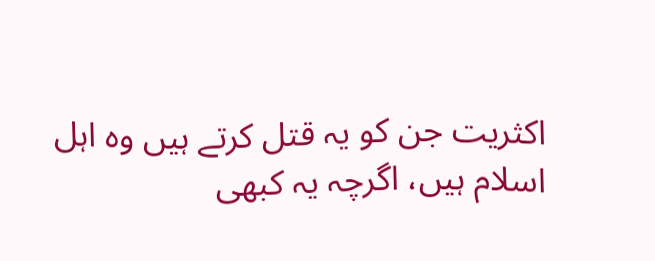اکثریت جن کو یہ قتل کرتے ہیں وہ اہل اسلام ہیں، اگرچہ یہ کبھی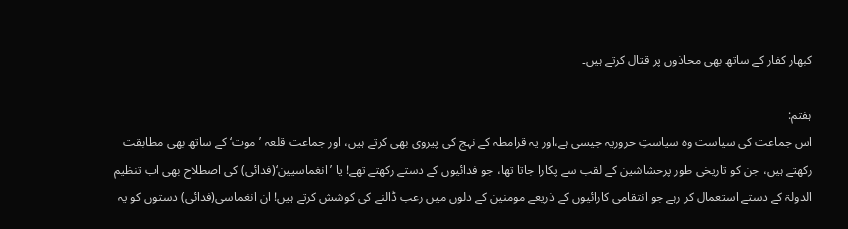کبھار کفار کے ساتھ بھی محاذوں پر قتال کرتے ہیں۔

ہفتم:
اس جماعت کی سیاست وہ سیاستِ حروریہ جیسی ہے،اور یہ قرامطہ کے نہج کی پیروی بھی کرتے ہیں، اور جماعت قلعہ ’موت‘ کے ساتھ بھی مطابقت رکھتے ہیں، جن کو تاریخی طور پرحشاشین کے لقب سے پکارا جاتا تھا، جو فدائیوں کے دستے رکھتے تھے! یا ’انغماسیین‘(فدائی) کی اصطلاح بھی اب تنظیم الدولۃ کے دستے استعمال کر رہے جو انتقامی کارائیوں کے ذریعے مومنین کے دلوں میں رعب ڈالنے کی کوشش کرتے ہیں! ان انغماسی(فدائی) دستوں کو یہ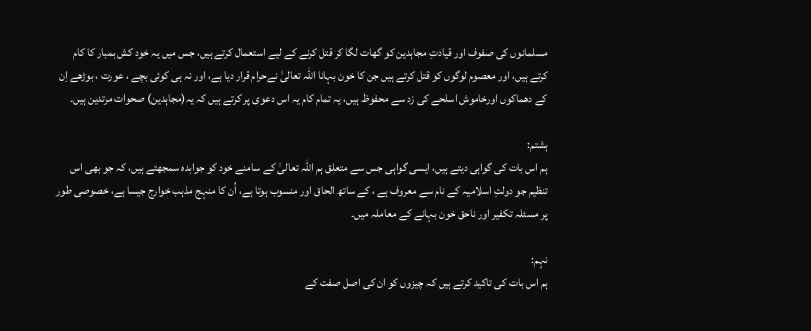مسلمانوں کی صفوف اور قیادتِ مجاہدین کو گھات لگا کر قتل کرنے کے لیے استعمال کرتے ہیں، جس میں یہ خود کش بمبار کا کام کرتے ہیں، اور معصوم لوگوں کو قتل کرتے ہیں جن کا خون بہانا اللہ تعالیٰ نےحرام قرار دیا ہے، اور نہ ہی کوئی بچے ، عورت ، بوڑھے اِن کے دھماکوں اورخاموش اسلحے کی زد سے محفوظ ہیں، یہ تمام کام یہ اس دعوی پر کرتے ہیں کہ یہ(مجاہدین) صحوات مرتدین ہیں۔

ہشتم:
ہم اس بات کی گواہی دیتے ہیں، ایسی گواہی جس سے متعلق ہم اللہ تعالیٰ کے سامنے خود کو جوابدہ سمجھتے ہیں، کہ جو بھی اس تنظیم جو دولتِ اسلامیہ کے نام سے معروف ہے ، کے ساتھ الحاق اور منسوب ہوتا ہے، اُن کا منہج مذہب خوارج جیسا ہے، خصوصی طور پر مسئلہ تکفیر اور ناحق خون بہانے کے معاملہ میں۔

نہم:
ہم اس بات کی تاکید کرتے ہیں کہ چیزوں کو ان کی اصل صفت کے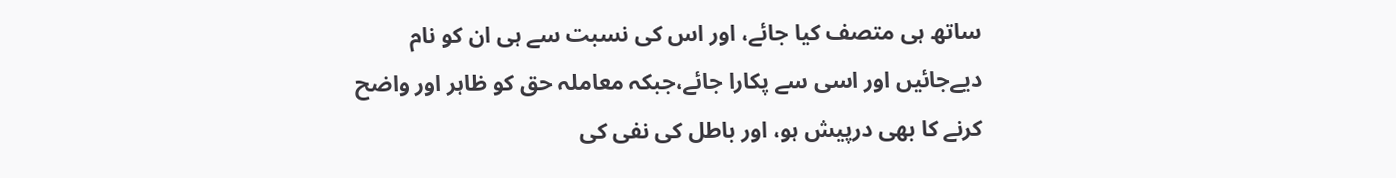ساتھ ہی متصف کیا جائے، اور اس کی نسبت سے ہی ان کو نام دیےجائیں اور اسی سے پکارا جائے،جبکہ معاملہ حق کو ظاہر اور واضح کرنے کا بھی درپیش ہو، اور باطل کی نفی کی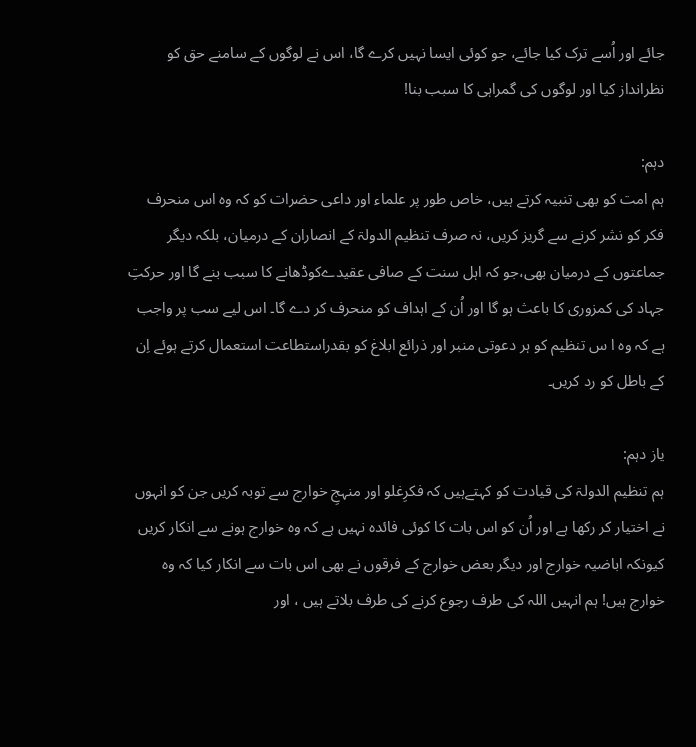جائے اور اُسے ترک کیا جائے، جو کوئی ایسا نہیں کرے گا، اس نے لوگوں کے سامنے حق کو نظرانداز کیا اور لوگوں کی گمراہی کا سبب بنا!

دہم:
ہم امت کو بھی تنبیہ کرتے ہیں، خاص طور پر علماء اور داعی حضرات کو کہ وہ اس منحرف فکر کو نشر کرنے سے گریز کریں، نہ صرف تنظیم الدولۃ کے انصاران کے درمیان، بلکہ دیگر جماعتوں کے درمیان بھی،جو کہ اہل سنت کے صافی عقیدےکوڈھانے کا سبب بنے گا اور حرکتِ جہاد کی کمزوری کا باعث ہو گا اور اُن کے اہداف کو منحرف کر دے گا۔ اس لیے سب پر واجب ہے کہ وہ ا س تنظیم کو ہر دعوتی منبر اور ذرائع ابلاغ کو بقدراستطاعت استعمال کرتے ہوئے اِن کے باطل کو رد کریں۔

یاز دہم:
ہم تنظیم الدولۃ کی قیادت کو کہتےہیں کہ فکرِغلو اور منہجِ خوارج سے توبہ کریں جن کو انہوں نے اختیار کر رکھا ہے اور اُن کو اس بات کا کوئی فائدہ نہیں ہے کہ وہ خوارج ہونے سے انکار کریں کیونکہ اباضیہ خوارج اور دیگر بعض خوارج کے فرقوں نے بھی اس بات سے انکار کیا کہ وہ خوارج ہیں! ہم انہیں اللہ کی طرف رجوع کرنے کی طرف بلاتے ہیں ، اور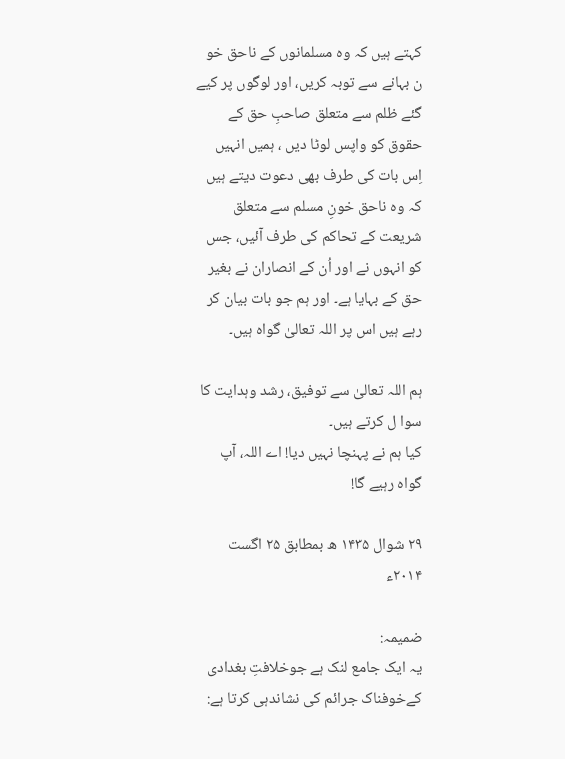کہتے ہیں کہ وہ مسلمانوں کے ناحق خو ن بہانے سے توبہ کریں، اور لوگوں پر کیے گئے ظلم سے متعلق صاحبِ حق کے حقوق کو واپس لوٹا دیں ، ہمیں انہیں اِس بات کی طرف بھی دعوت دیتے ہیں کہ وہ ناحق خونِ مسلم سے متعلق شریعت کے تحاکم کی طرف آئیں، جس کو انہوں نے اور اُن کے انصاران نے بغیر حق کے بہایا ہے۔ اور ہم جو بات بیان کر رہے ہیں اس پر اللہ تعالیٰ گواہ ہیں۔

ہم اللہ تعالیٰ سے توفیق، رشد وہدایت کا سوا ل کرتے ہیں۔
کیا ہم نے پہنچا نہیں دیا! اے اللہ، آپ گواہ رہیے گا!

۲۹ شوال ۱۴۳۵ ھ بمطابق ۲۵ اگست ۲۰۱۴ء

ضمیمہ:
یہ ایک جامع لنک ہے جوخلافتِ بغدادی کےخوفناک جرائم کی نشاندہی کرتا ہے: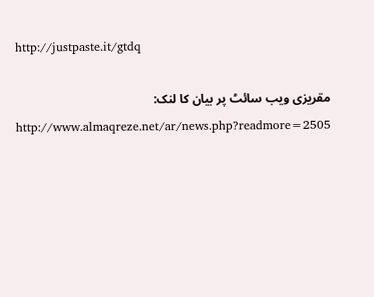http://justpaste.it/gtdq

مقریزی ویب سائٹ پر بیان کا لنک:
http://www.almaqreze.net/ar/news.php?readmore=2505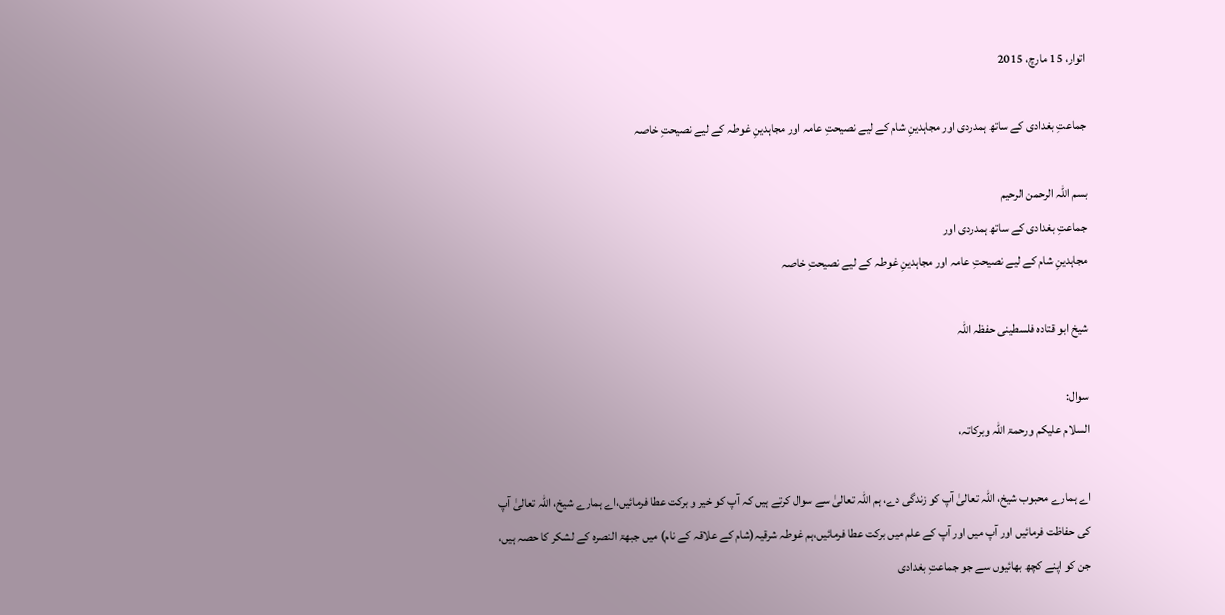اتوار، 15 مارچ، 2015

جماعتِ بغدادی کے ساتھ ہمدردی اور مجاہدینِ شام کے لیے نصیحتِ عامہ اور مجاہدینِ غوطہ کے لیے نصیحتِ خاصہ

بسم اللہ الرحمن الرحیم
جماعتِ بغدادی کے ساتھ ہمدردی اور
مجاہدینِ شام کے لیے نصیحتِ عامہ اور مجاہدینِ غوطہ کے لیے نصیحتِ خاصہ

شیخ ابو قتادہ فلسطینی حفظہ اللہ

سوال:
السلام علیکم ورحمۃ اللہ وبرکاتہ،

اے ہمارے محبوب شیخ، اللہ تعالیٰ آپ کو زندگی دے، ہم اللہ تعالیٰ سے سوال کرتے ہیں کہ آپ کو خیر و برکت عطا فرمائیں،اے ہمارے شیخ، اللہ تعالیٰ آپ کی حفاظت فرمائیں اور آپ میں اور آپ کے علم میں برکت عطا فرمائیں،ہم غوطہ شرقیہ(شام کے علاقہ کے نام) میں جبھۃ النصرہ کے لشکر کا حصہ ہیں، جن کو اپنے کچھ بھائیوں سے جو جماعتِ بغدادی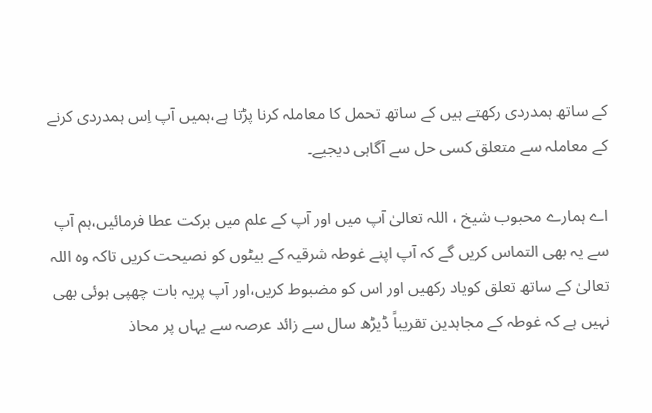کے ساتھ ہمدردی رکھتے ہیں کے ساتھ تحمل کا معاملہ کرنا پڑتا ہے،ہمیں آپ اِس ہمدردی کرنے کے معاملہ سے متعلق کسی حل سے آگاہی دیجیے۔

اے ہمارے محبوب شیخ ، اللہ تعالیٰ آپ میں اور آپ کے علم میں برکت عطا فرمائیں،ہم آپ سے یہ بھی التماس کریں گے کہ آپ اپنے غوطہ شرقیہ کے بیٹوں کو نصیحت کریں تاکہ وہ اللہ تعالیٰ کے ساتھ تعلق کویاد رکھیں اور اس کو مضبوط کریں،اور آپ پریہ بات چھپی ہوئی بھی نہیں ہے کہ غوطہ کے مجاہدین تقریباً ڈیڑھ سال سے زائد عرصہ سے یہاں پر محاذ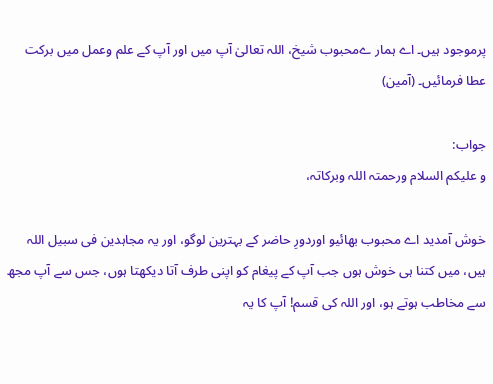پرموجود ہیں۔ اے ہمار ےمحبوب شیخ، اللہ تعالیٰ آپ میں اور آپ کے علم وعمل میں برکت عطا فرمائیں۔ (آمین)

جواب:
و علیکم السلام ورحمتہ اللہ وبرکاتہ،

خوش آمدید اے محبوب بھائیو اوردورِ حاضر کے بہترین لوگو، اور یہ مجاہدین فی سبیل اللہ ہیں، میں کتنا ہی خوش ہوں جب آپ کے پیغام کو اپنی طرف آتا دیکھتا ہوں، جس سے آپ مجھ سے مخاطب ہوتے ہو، اور اللہ کی قسم! آپ کا یہ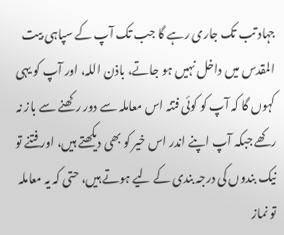جہاد تب تک جاری رہے گا جب تک آپ کے سپاہی بیت المقدس میں داخل نہیں ہو جاتے، باذن اللہ، اور آپ کو یہی کہوں گا کہ آپ کو کوئی فتنہ اس معاملہ سے دور رکھنے سے باز نہ رکھے جبکہ آپ اپنے اندر اس خیر کو بھی دیکھتے ہیں، اور فتنے تو نیک بندوں کی درجہ بندی کے لیے ہوتے ہیں، حتی کہ یہ معاملہ تو نماز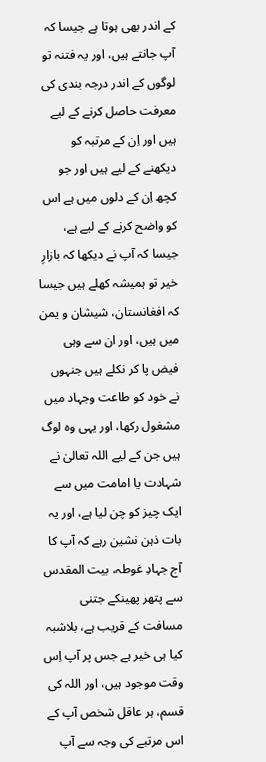کے اندر بھی ہوتا ہے جیسا کہ آپ جانتے ہیں، اور یہ فتنہ تو لوگوں کے اندر درجہ بندی کی معرفت حاصل کرنے کے لیے ہیں اور اِن کے مرتبہ کو دیکھنے کے لیے ہیں اور جو کچھ اِن کے دلوں میں ہے اس کو واضح کرنے کے لیے ہے، جیسا کہ آپ نے دیکھا کہ بازارِ خیر تو ہمیشہ کھلے ہیں جیسا کہ افغانستان، شیشان و یمن میں ہیں، اور ان سے وہی فیض پا کر نکلے ہیں جنہوں نے خود کو طاعت وجہاد میں مشغول رکھا، اور یہی وہ لوگ ہیں جن کے لیے اللہ تعالیٰ نے شہادت یا امامت میں سے ایک چیز کو چن لیا ہے، اور یہ بات ذہن نشین رہے کہ آپ کا آج جہادِ غوطہ، بیت المقدس سے پتھر پھینکے جتنی مسافت کے قریب ہے، بلاشبہ کیا ہی خیر ہے جس پر آپ اِس وقت موجود ہیں، اور اللہ کی قسم، ہر عاقل شخص آپ کے اس مرتبے کی وجہ سے آپ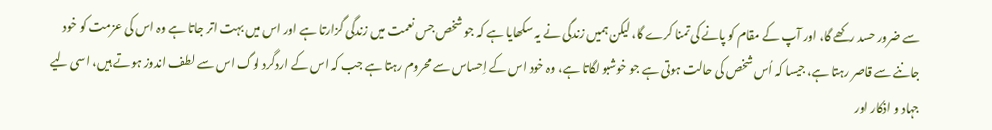سے ضرور حسد رکھے گا، اور آپ کے مقام کو پانے کی تمنا کرے گا، لیکن ہمیں زندگی نے یہ سکھایا ہے کہ جو شخص جس نعمت میں زندگی گزارتا ہے اور اس میں بہت اتر جاتا ہے وہ اس کی عزمت کو خود جاننے سے قاصر رہتا ہے، جیسا کہ اُس شخص کی حالت ہوتی ہے جو خوشبو لگاتا ہے، وہ خود اس کے اِحساس سے محروم رہتا ہے جب کہ اس کے اردگرد لوگ اس سے لطف اندوز ہوتے ہیں، اسی لیے جہاد و اذکار اور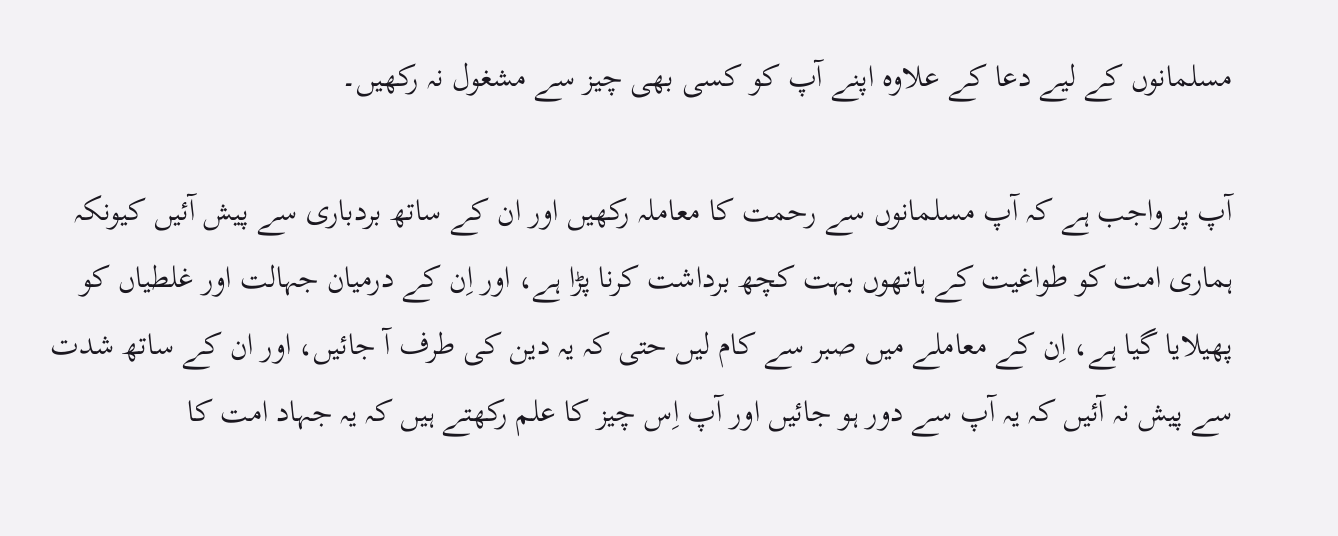مسلمانوں کے لیے دعا کے علاوہ اپنے آپ کو کسی بھی چیز سے مشغول نہ رکھیں۔

آپ پر واجب ہے کہ آپ مسلمانوں سے رحمت کا معاملہ رکھیں اور ان کے ساتھ بردباری سے پیش آئیں کیونکہ ہماری امت کو طواغیت کے ہاتھوں بہت کچھ برداشت کرنا پڑا ہے، اور اِن کے درمیان جہالت اور غلطیاں کو پھیلایا گیا ہے، اِن کے معاملے میں صبر سے کام لیں حتی کہ یہ دین کی طرف آ جائیں، اور ان کے ساتھ شدت سے پیش نہ آئیں کہ یہ آپ سے دور ہو جائیں اور آپ اِس چیز کا علم رکھتے ہیں کہ یہ جہاد امت کا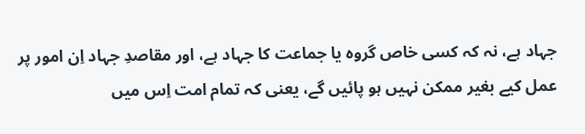جہاد ہے، نہ کہ کسی خاص گروہ یا جماعت کا جہاد ہے، اور مقاصدِ جہاد اِن امور پر عمل کیے بغیر ممکن نہیں ہو پائیں گے، یعنی کہ تمام امت اِس میں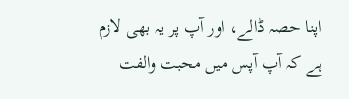اپنا حصہ ڈالے، اور آپ پر یہ بھی لازم ہے کہ آپ آپس میں محبت والفت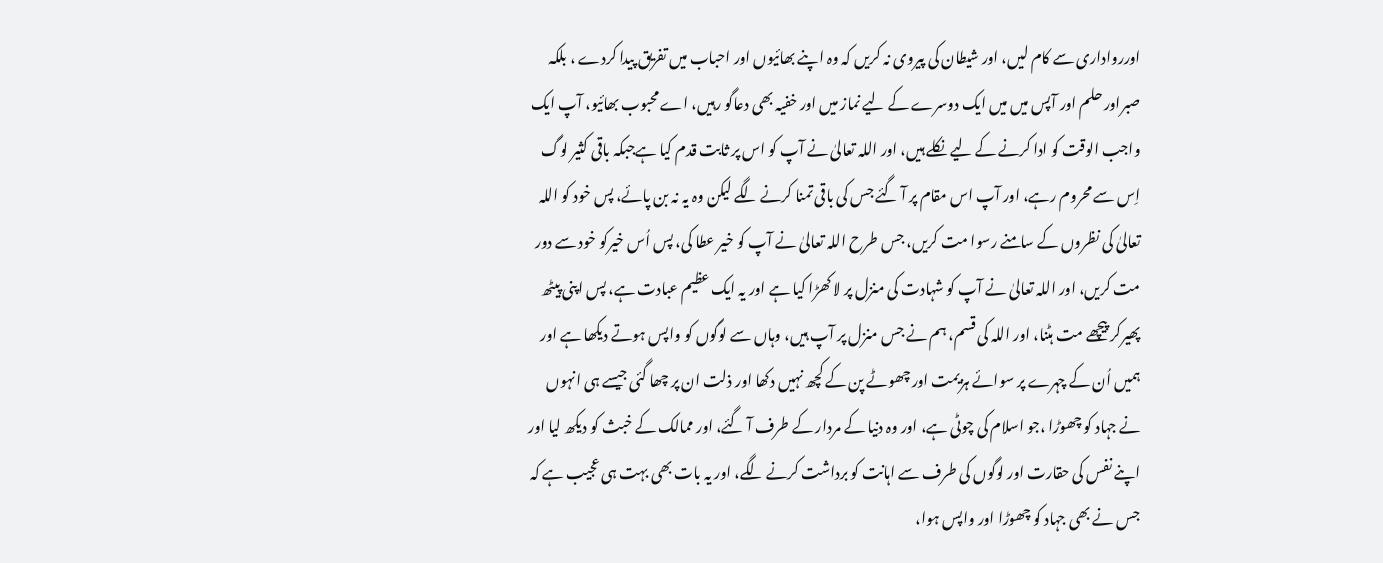اوررواداری سے کام لیں، اور شیطان کی پیروی نہ کریں کہ وہ اپنے بھائیوں اور احباب میں تفریق پیدا کردے ، بلکہ صبراور حلم اور آپس میں میں ایک دوسرے کے لیے نماز میں اور خفیہ بھی دعاگو رہیں، اے محبوب بھائیو، آپ ایک واجب الوقت کو ادا کرنے کے لیے نکلے ہیں، اور اللہ تعالیٰ نے آپ کو اس پر ثابت قدم کیا ہےجبکہ باقی کثیر لوگ اِس سے محروم رہے، اور آپ اس مقام پر آ گئے جس کی باقی تمنا کرنے لگے لیکن وہ یہ نہ بن پائے، پس خود کو اللہ تعالیٰ کی نظروں کے سامنے رسوا مت کریں، جس طرح اللہ تعالیٰ نے آپ کو خیر عطا کی، پس اُس خیرکو خود سے دور مت کریں، اور اللہ تعالیٰ نے آپ کو شہادت کی منزل پر لا کھڑا کیا ہے اور یہ ایک عظیم عبادت ہے، پس اپنی پیٹھ پھیرکر پیچھے مت ہٹنا، اور اللہ کی قسم، ہم نے جس منزل پر آپ ہیں، وہاں سے لوگوں کو واپس ہوتے دیکھا ہے اور ہمیں اُن کے چہرے پر سوائے ہزیمت اور چھوٹے پن کے کچھ نہیں دکھا اور ذلت ان پر چھا گئی جیسے ہی انہوں نے جہاد کو چھوڑا ،جو اسلام کی چوٹی ہے، اور وہ دنیا کے مردار کے طرف آ گئے، اور ممالک کے خبث کو دیکھ لیا اور اپنے نفس کی حقارت اور لوگوں کی طرف سے اہانت کو برداشت کرنے لگے، اور یہ بات بھی بہت ہی عجیب ہے کہ جس نے بھی جہاد کو چھوڑا اور واپس ہوا،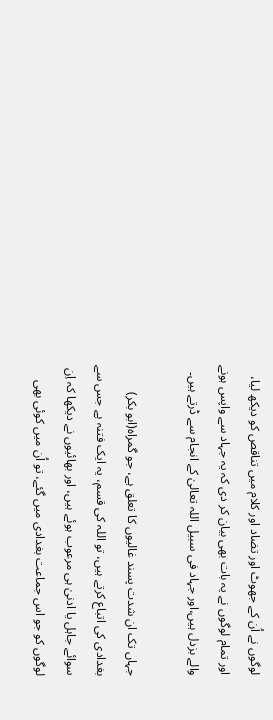لوگوں نے اُن کے جھوٹ اور تضاد اور کلام میں تناقص کو دیکھ لیا، اور تمام لوگوں نے یہ بات بھی بیان کر دی کہ یہ جہاد سے واپس ہونے والے بزدل ہیں،اور جہاد فی سبیل اللہ تعالیٰ کے انجام سے ڈرتے ہیں۔

جہاں تک ان شدت پسند غالیوں کا تعلق ہے، جو گمراہ(ابو بکر) بغدادی کی اتباع کرتے ہیں، تو اللہ کی قسم، یہ ایک فتنہ ہے جس سے سوائے جاہل یا ادنیٰ ہی مرعوب ہوئے ہیں، اور بھائیوں نے دیکھا کہ اِن لوگوں کو جو اس جماعت بغدادی میں گئے، تو اُن میں کوئی بھی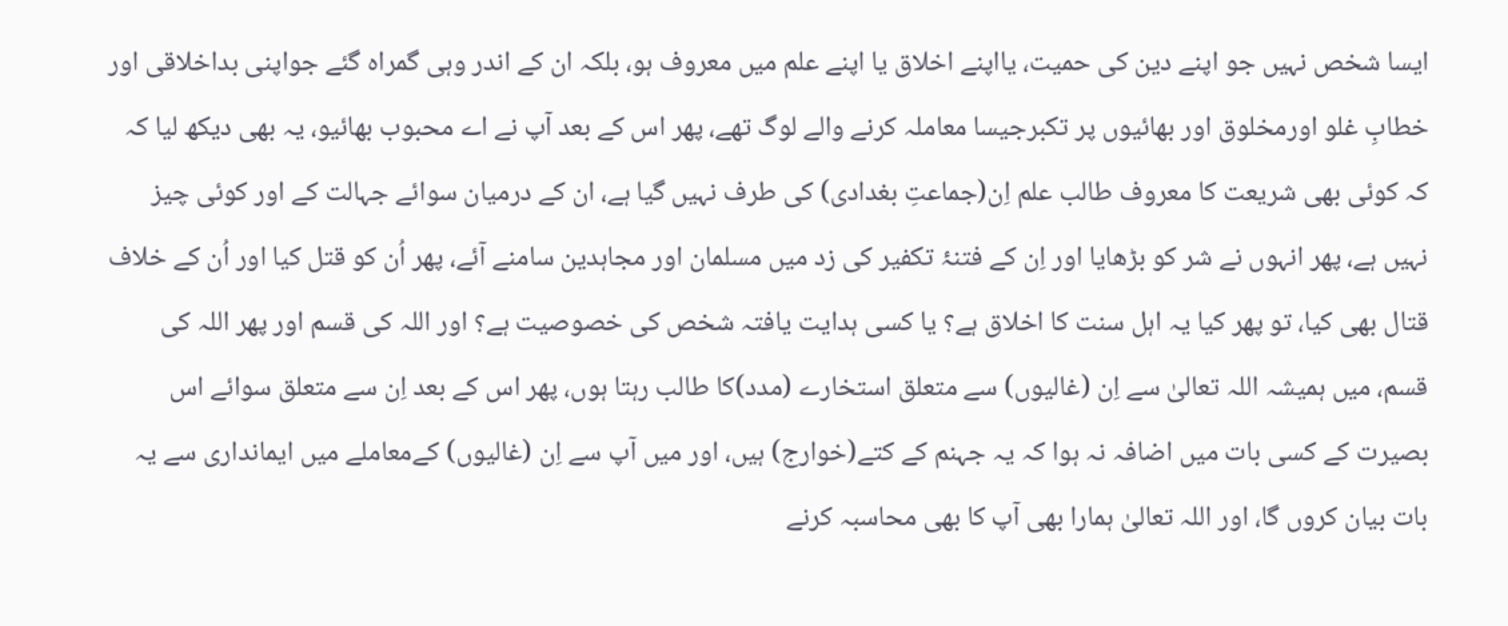ایسا شخص نہیں جو اپنے دین کی حمیت، یااپنے اخلاق یا اپنے علم میں معروف ہو، بلکہ ان کے اندر وہی گمراہ گئے جواپنی بداخلاقی اور خطابِ غلو اورمخلوق اور بھائیوں پر تکبرجیسا معاملہ کرنے والے لوگ تھے، پھر اس کے بعد آپ نے اے محبوب بھائیو، یہ بھی دیکھ لیا کہ کہ کوئی بھی شریعت کا معروف طالب علم اِن(جماعتِ بغدادی) کی طرف نہیں گیا ہے، ان کے درمیان سوائے جہالت کے اور کوئی چیز نہیں ہے، پھر انہوں نے شر کو بڑھایا اور اِن کے فتنۂ تکفیر کی زد میں مسلمان اور مجاہدین سامنے آئے، پھر اُن کو قتل کیا اور اُن کے خلاف قتال بھی کیا، تو پھر کیا یہ اہل سنت کا اخلاق ہے؟ یا کسی ہدایت یافتہ شخص کی خصوصیت ہے؟ اور اللہ کی قسم اور پھر اللہ کی قسم، میں ہمیشہ اللہ تعالیٰ سے اِن (غالیوں) سے متعلق استخارے (مدد)کا طالب رہتا ہوں، پھر اس کے بعد اِن سے متعلق سوائے اس بصیرت کے کسی بات میں اضافہ نہ ہوا کہ یہ جہنم کے کتے(خوارج) ہیں، اور میں آپ سے اِن (غالیوں) کےمعاملے میں ایمانداری سے یہ بات بیان کروں گا، اور اللہ تعالیٰ ہمارا بھی آپ کا بھی محاسبہ کرنے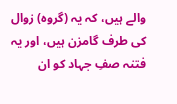والے ہیں، کہ یہ (گروہ) زوال کی طرف گامزن ہیں، اور یہ فتنہ صفِ جہاد کو ان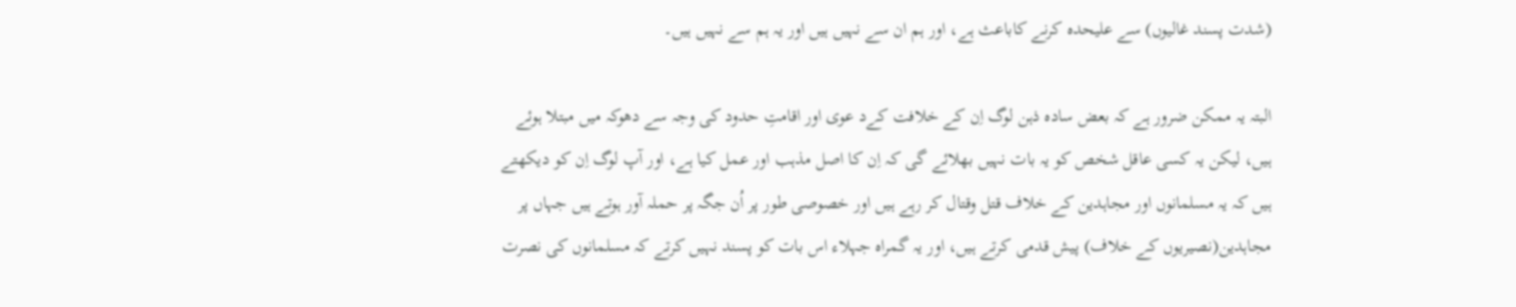(شدت پسند غالیوں) سے علیحدہ کرنے کاباعث ہے، اور ہم ان سے نہیں ہیں اور یہ ہم سے نہیں ہیں۔

البتہ یہ ممکن ضرور ہے کہ بعض سادہ ذہن لوگ اِن کے خلافت کےد عوی اور اقامتِ حدود کی وجہ سے دھوکہ میں مبتلا ہوئے ہیں، لیکن یہ کسی عاقل شخص کو یہ بات نہیں بھلائے گی کہ اِن کا اصل مذہب اور عمل کیا ہے، اور آپ لوگ اِن کو دیکھتے ہیں کہ یہ مسلمانوں اور مجاہدین کے خلاف قتل وقتال کر رہے ہیں اور خصوصی طور پر اُن جگہ پر حملہ آور ہوتے ہیں جہاں پر مجاہدین(نصیریوں کے خلاف) پیش قدمی کرتے ہیں، اور یہ گمراہ جہلاء اس بات کو پسند نہیں کرتے کہ مسلمانوں کی نصرت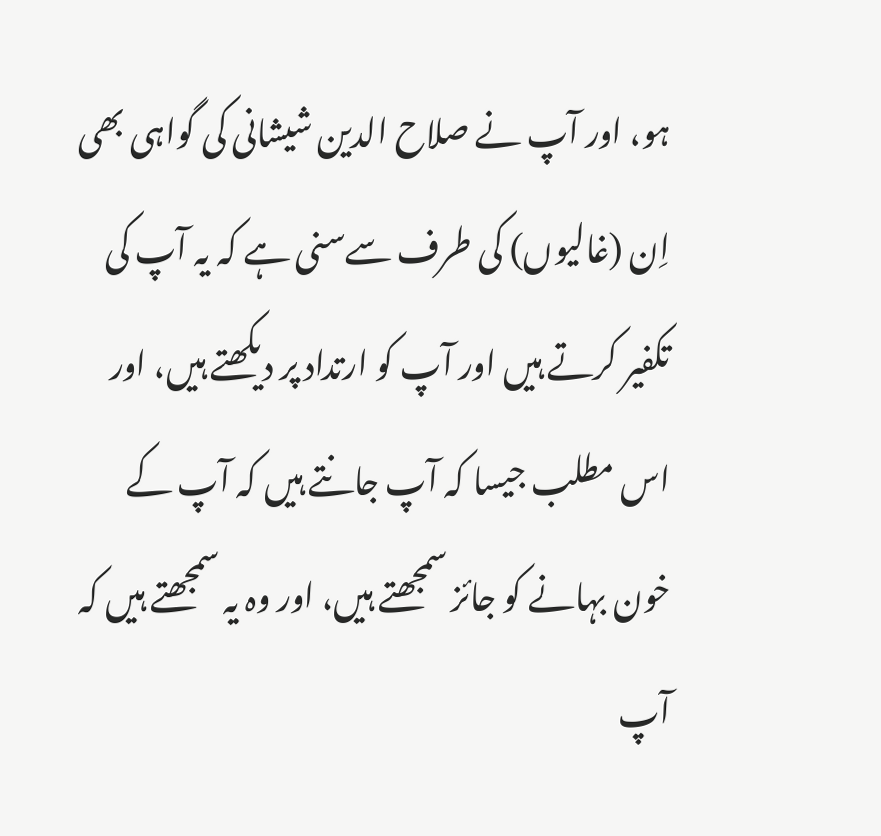ہو، اور آپ نے صلاح الدین شیشانی کی گواہی بھی اِن (غالیوں) کی طرف سےسنی ہے کہ یہ آپ کی تکفیر کرتے ہیں اور آپ کو ارتداد پر دیکھتے ہیں، اور اس مطلب جیسا کہ آپ جانتے ہیں کہ آپ کے خون بہانے کو جائز سمجھتے ہیں، اور وہ یہ سمجھتے ہیں کہ آپ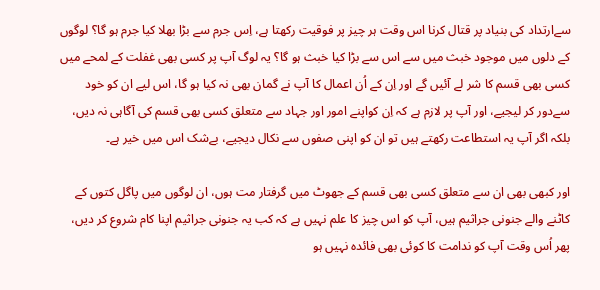سےارتداد کی بنیاد پر قتال کرنا اس وقت ہر چیز پر فوقیت رکھتا ہے، اِس جرم سے بڑا بھلا کیا جرم ہو گا؟ لوگوں کے دلوں میں موجود خبث میں سے اس سے بڑا کیا خبث ہو گا؟ یہ لوگ آپ پر کسی بھی غفلت کے لمحے میں کسی بھی قسم کا شر لے آئیں گے اور اِن کے اُن اعمال کا آپ نے گمان بھی نہ کیا ہو گا، اس لیے ان کو خود سےدور کر لیجیے، اور آپ پر لازم ہے کہ اِن کواپنے امور اور جہاد سے متعلق کسی بھی قسم کی آگاہی نہ دیں، بلکہ اگر آپ یہ استطاعت رکھتے ہیں تو ان کو اپنی صفوں سے نکال دیجیے، بےشک اس میں خیر ہے۔

اور کبھی بھی ان سے متعلق کسی بھی قسم کے جھوٹ میں گرفتار مت ہوں، ان لوگوں میں پاگل کتوں کے کاٹنے والے جنونی جراثیم ہیں، آپ کو اس چیز کا علم نہیں ہے کہ کب یہ جنونی جراثیم اپنا کام شروع کر دیں، پھر اُس وقت آپ کو ندامت کا کوئی بھی فائدہ نہیں ہو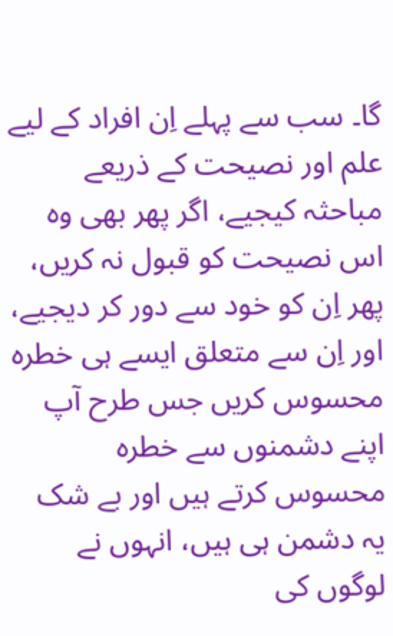گا۔ سب سے پہلے اِن افراد کے لیے علم اور نصیحت کے ذریعے مباحثہ کیجیے، اگر پھر بھی وہ اس نصیحت کو قبول نہ کریں، پھر اِن کو خود سے دور کر دیجیے، اور اِن سے متعلق ایسے ہی خطرہ محسوس کریں جس طرح آپ اپنے دشمنوں سے خطرہ محسوس کرتے ہیں اور بے شک یہ دشمن ہی ہیں، انہوں نے لوگوں کی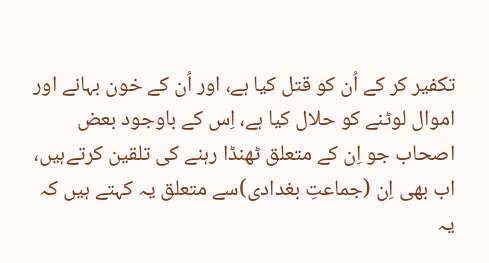تکفیر کر کے اُن کو قتل کیا ہے، اور اُن کے خون بہانے اور اموال لوٹنے کو حلال کیا ہے، اِس کے باوجود بعض اصحاب جو اِن کے متعلق ٹھنڈا رہنے کی تلقین کرتےہیں، اب بھی اِن (جماعتِ بغدادی)سے متعلق یہ کہتے ہیں کہ یہ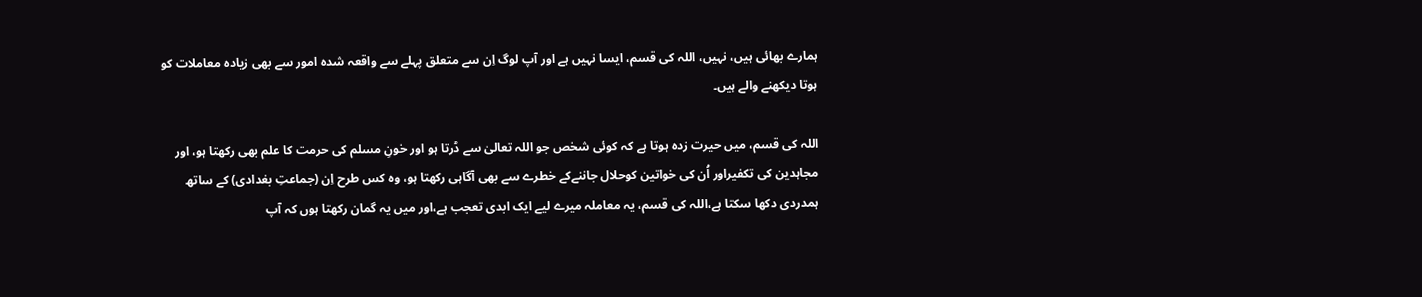ہمارے بھائی ہیں، نہیں، اللہ کی قسم، ایسا نہیں ہے اور آپ لوگ اِن سے متعلق پہلے سے واقعہ شدہ امور سے بھی زیادہ معاملات کو ہوتا دیکھنے والے ہیں۔

اللہ کی قسم، میں حیرت زدہ ہوتا ہے کہ کوئی شخص جو اللہ تعالیٰ سے ڈرتا ہو اور خونِ مسلم کی حرمت کا علم بھی رکھتا ہو، اور مجاہدین کی تکفیراور اُن کی خواتین کوحلال جاننےکے خطرے سے بھی آگاہی رکھتا ہو، وہ کس طرح اِن (جماعتِ بغدادی) کے ساتھ ہمدردی دکھا سکتا ہے،اللہ کی قسم، یہ معاملہ میرے لیے ایک ابدی تعجب ہے،اور میں یہ گمان رکھتا ہوں کہ آپ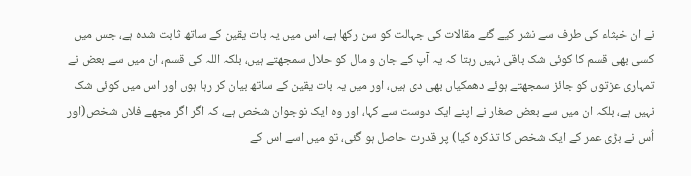نے ان خبثاء کی طرف سے نشر کیے گئے مقالات کی جہالت کو سن رکھا ہے، اس میں یہ بات یقین کے ساتھ ثابت شدہ ہے، جس میں کسی بھی قسم کا کوئی شک باقی نہیں رہتا کہ یہ آپ کے جان و مال کو حلال سمجھتے ہیں، بلکہ اللہ کی قسم، ان میں سے بعض نے تمہاری عزتوں کو جائز سمجھتے ہوئے دھمکیاں بھی دی ہیں، اور میں یہ بات یقین کے ساتھ بیان کر رہا ہوں اور اس میں کوئی شک نہیں ہے، بلکہ ان میں سے بعض صغار نے اپنے ایک دوست سے کہا، اور وہ ایک نوجوان شخص ہے، کہ اگر اگر مجھے فلاں شخص(اور اُس نے بڑی عمر کے ایک شخص کا تذکرہ کیا) پر قدرت حاصل ہو گئی، تو میں اسے اس کے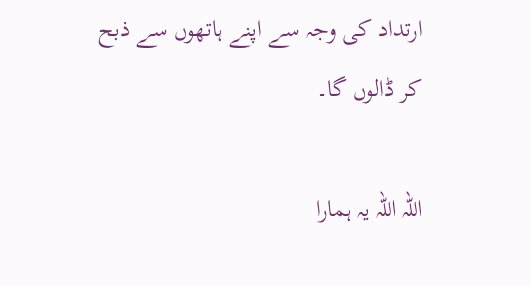ارتداد کی وجہ سے اپنے ہاتھوں سے ذبح کر ڈالوں گا۔

اللہ اللہ یہ ہمارا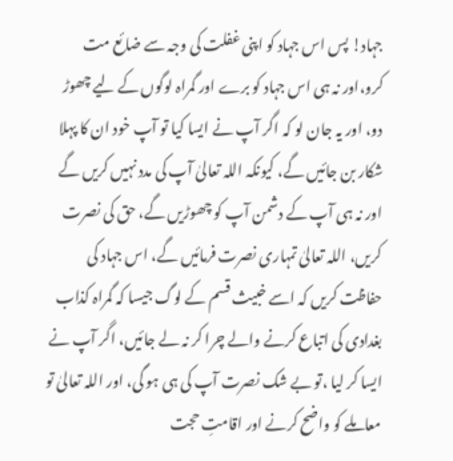جہاد! پس اس جہاد کو اپنی غفلت کی وجہ سے ضائع مت کرو،اور نہ ہی اس جہاد کو برے اور گمراہ لوگوں کے لیے چھوڑ دو، اور یہ جان لو کہ اگر آپ نے ایسا کیا تو آپ خود ان کا پہلا شکار بن جائیں گے، کیونکہ اللہ تعالیٰ آپ کی مدد نہیں کریں گے اور نہ ہی آپ کے دشمن آپ کو چھوڑیں گے، حق کی نصرت کریں، اللہ تعالیٰ تمہاری نصرت فرمائیں گے، اس جہاد کی حفاظت کریں کہ اسے خبیث قسم کے لوگ جیسا کہ گمراہ کذاب بغدادی کی اتباع کرنے والے چرا کر نہ لے جائیں، اگر آپ نے ایسا کر لیا ،تو بے شک نصرت آپ کی ہی ہو گی، اور اللہ تعالیٰ تو معاملے کو واضح کرنے اور اقامتِ حجت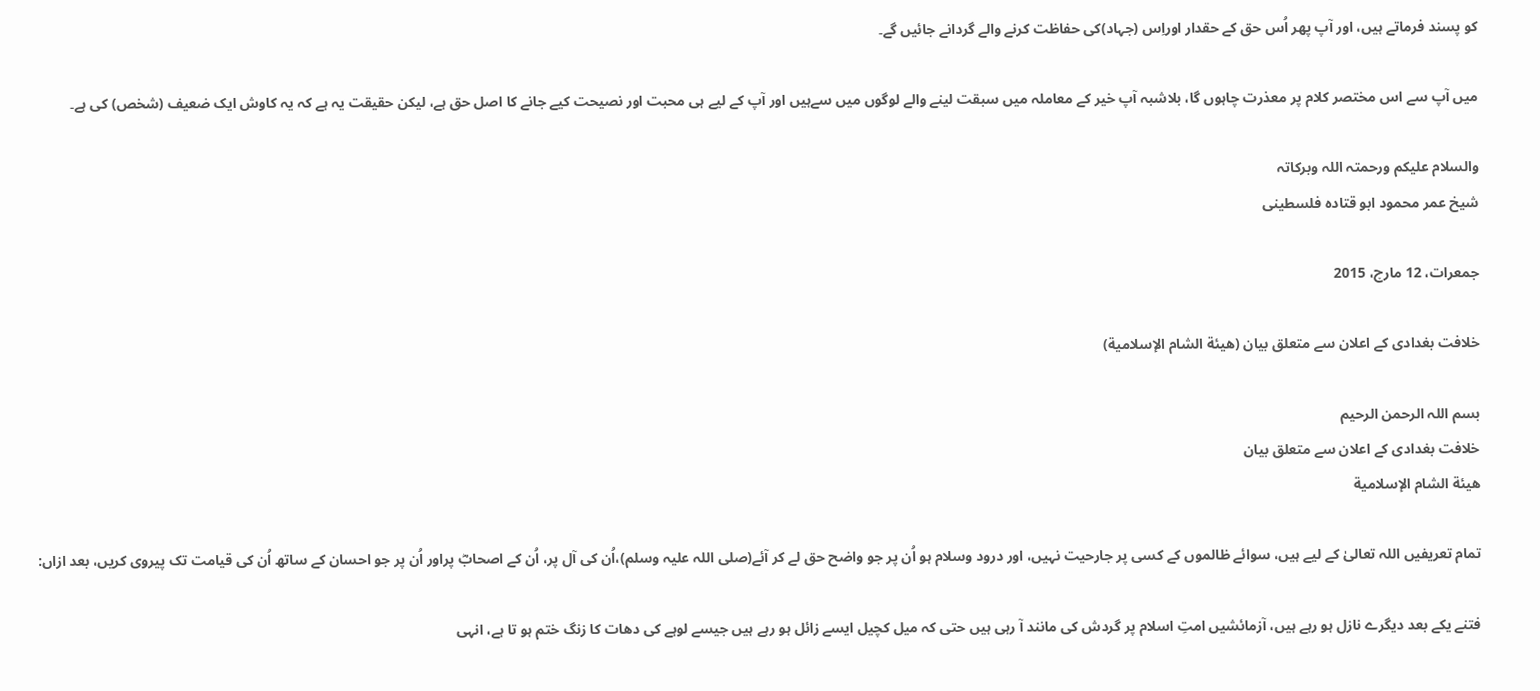کو پسند فرماتے ہیں، اور آپ پھر اُس حق کے حقدار اوراِس (جہاد)کی حفاظت کرنے والے گردانے جائیں گے۔

میں آپ سے اس مختصر کلام پر معذرت چاہوں گا، بلاشبہ آپ خیر کے معاملہ میں سبقت لینے والے لوگوں میں سےہیں اور آپ کے لیے ہی محبت اور نصیحت کیے جانے کا اصل حق ہے، لیکن حقیقت یہ ہے کہ یہ کاوش ایک ضعیف (شخص) کی ہے۔

والسلام علیکم ورحمتہ اللہ وبرکاتہ
شیخ عمر محمود ابو قتادہ فلسطینی

جمعرات، 12 مارچ، 2015

خلافت بغدادی کے اعلان سے متعلق بیان (هيئة الشام الإسلامية)

بسم اللہ الرحمن الرحیم
خلافت بغدادی کے اعلان سے متعلق بیان
هيئة الشام الإسلامية

تمام تعریفیں اللہ تعالیٰ کے لیے ہیں، سوائے ظالموں کے کسی پر جارحیت نہیں، اور درود وسلام ہو اُن پر جو واضح حق لے کر آئے(صلی اللہ علیہ وسلم)،اُن کی آل پر، اُن کے اصحابؓ پراور اُن پر جو احسان کے ساتھ اُن کی قیامت تک پیروی کریں، بعد ازاں:

فتنے یکے بعد دیگرے نازل ہو رہے ہیں، آزمائشیں امتِ اسلام پر گردش کی مانند آ رہی ہیں حتی کہ میل کچیل ایسے زائل ہو رہے ہیں جیسے لوہے کی دھات کا زنگ ختم ہو تا ہے، انہی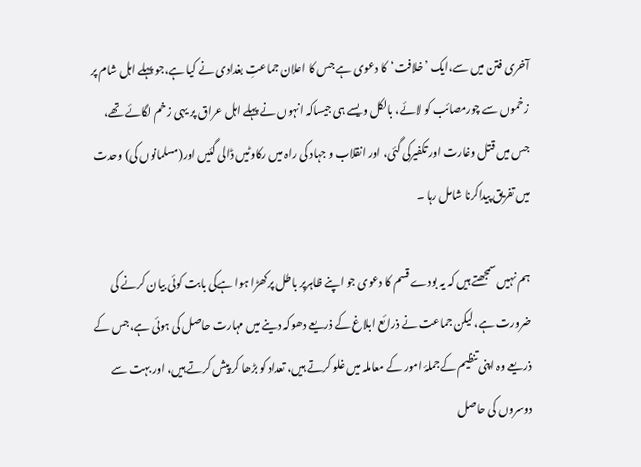آخری فتن میں سے،ایک ’خلافت‘کا دعوی ہے جس کا اعلان جماعتِ بغدادی نے کیا ہے،جو پہلے اہل شام پر زخموں سے چورمصائب کو لائے، بالکل ویسے ہی جیساکہ انہوں نے پہلے اہل عراق پر یہی زخم لگائے تھے، جس میں قتل وغارت اور تکفیرکی گئی، اور انقلاب و جہاد کی راہ میں رکاوٹیں ڈالی گئیں اور(مسلمانوں کی) وحدت میں تفریق پیداکرنا شامل رہا ۔

ہم نہیں سمجھتے ہیں کہ یہ بودے قسم کا دعوی جو اپنے ظاہرپر باطل پرکھڑا ہوا ہےکی بابت کوئی بیان کرنے کی ضرورت ہے، لیکن جماعت نے ذرائع ابلاغ کے ذریعے دھوکہ دینے میں مہارت حاصل کی ہوئی ہے،جس کے ذریعے وہ اپنی تنظیم کےجملۂ امور کے معاملہ میں غلو کرتے ہیں، تعداد کو بڑھا کر پیش کرتے ہیں، اور بہت سے دوسروں کی حاصل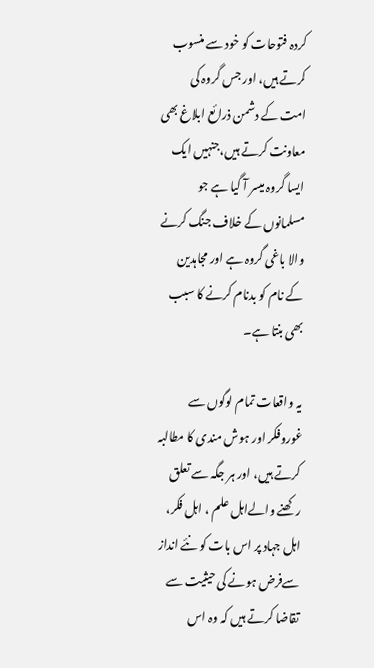کردہ فتوحات کو خود سے منسوب کرتے ہیں، اور جس گروہ کی امت کے دشمن ذرائع ابلاغ بھی معاونت کرتے ہیں،جنہیں ایک ایسا گروہ میسر آ گیا ہے جو مسلمانوں کے خلاف جنگ کرنے والا باغی گروہ ہے اور مجاہدین کے نام کو بدنام کرنے کا سبب بھی بنتا ہے۔

یہ واقعات تمام لوگوں سے غوروفکر اور ہوش مندی کا مطالبہ کرتے ہیں، اور ہر جگہ سے تعلق رکھنے والےاہل علم ، اہل فکر، اہل جہاد پر اس بات کو نئے انداز سےفرض ہونے کی حیثیت سے تقاضا کرتے ہیں کہ وہ اس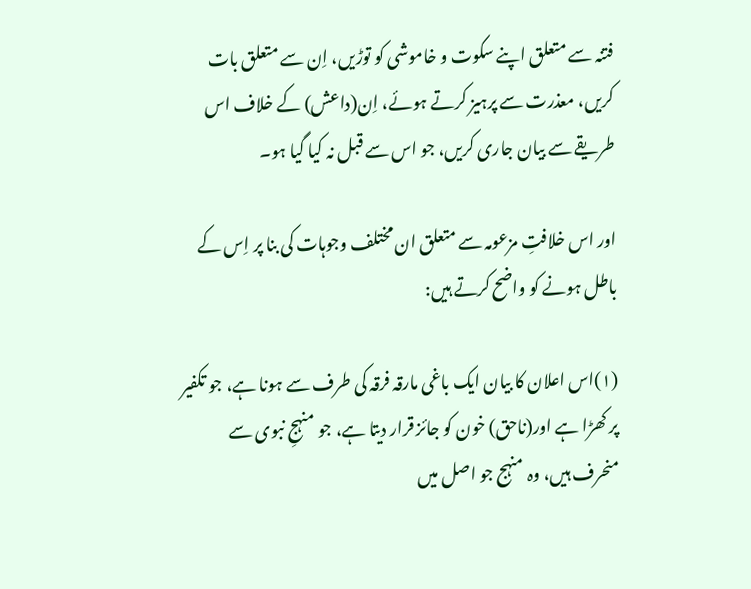فتنہ سے متعلق اپنے سکوت و خاموشی کو توڑیں، اِن سے متعلق بات کریں، معذرت سے پرہیز کرتے ہوئے، اِن(داعش) کے خلاف اس طریقے سے بیان جاری کریں، جو اس سے قبل نہ کیا گیا ہو۔

اور اس خلافتِ مزعومہ سے متعلق ان مختلف وجوہات کی بنا پر اِس کے باطل ہونے کو واضح کرتے ہیں:

(۱)اس اعلان کا بیان ایک باغی مارقہ فرقہ کی طرف سے ہونا ہے، جو تکفیر پر کھڑا ہے اور(ناحق) خون کو جائز قرار دیتا ہے، جو منہجِ نبوی سے منحرف ہیں، وہ منہج جو اصل میں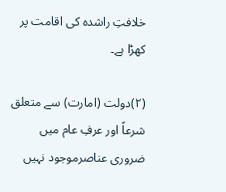خلافتِ راشدہ کی اقامت پر کھڑا ہے۔

(۲)دولت (امارت) سے متعلق شرعاً اور عرفِ عام میں ضروری عناصرموجود نہیں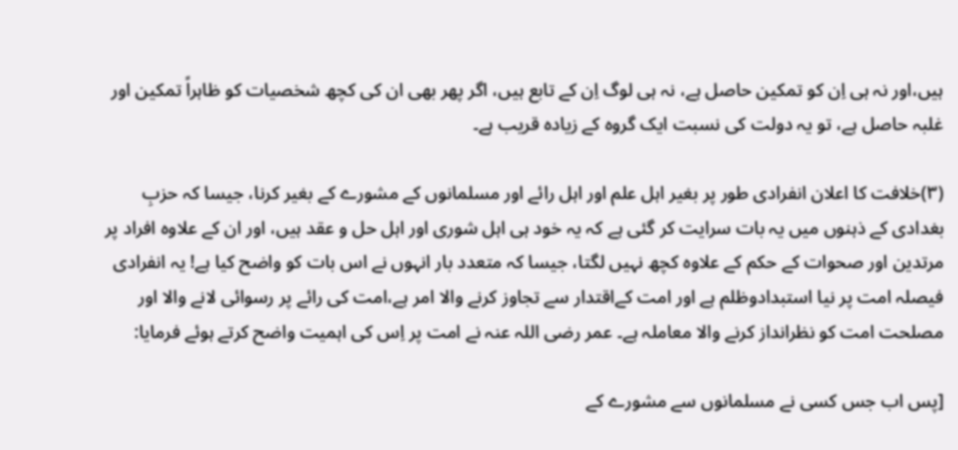ہیں،اور نہ ہی اِن کو تمکین حاصل ہے، نہ ہی لوگ اِن کے تابع ہیں، اگر پھر بھی ان کی کچھ شخصیات کو ظاہراً تمکین اور غلبہ حاصل ہے، تو یہ دولت کی نسبت ایک گروہ کے زیادہ قریب ہے۔

(۳)خلافت کا اعلان انفرادی طور پر بغیر اہل علم اور اہل رائے اور مسلمانوں کے مشورے کے بغیر کرنا، جیسا کہ حزبِ بغدادی کے ذہنوں میں یہ بات سرایت کر گئی ہے کہ یہ خود ہی اہل شوری اور اہل حل و عقد ہیں، اور ان کے علاوہ افراد پر مرتدین اور صحوات کے حکم کے علاوہ کچھ نہیں لگتا، جیسا کہ متعدد بار انہوں نے اس بات کو واضح کیا ہے! یہ انفرادی فیصلہ امت پر نیا استبدادوظلم ہے اور امت کےاقتدار سے تجاوز کرنے والا امر ہے،امت کی رائے پر رسوائی لانے والا اور مصلحت امت کو نظرانداز کرنے والا معاملہ ہے۔ عمر رضی اللہ عنہ نے امت پر اِس کی اہمیت واضح کرتے ہوئے فرمایا:

[پس اب جس کسی نے مسلمانوں سے مشورے کے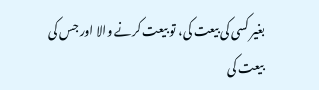بغیر کسی کی بیعت کی، تو بیعت کرنے والا اور جس کی بیعت کی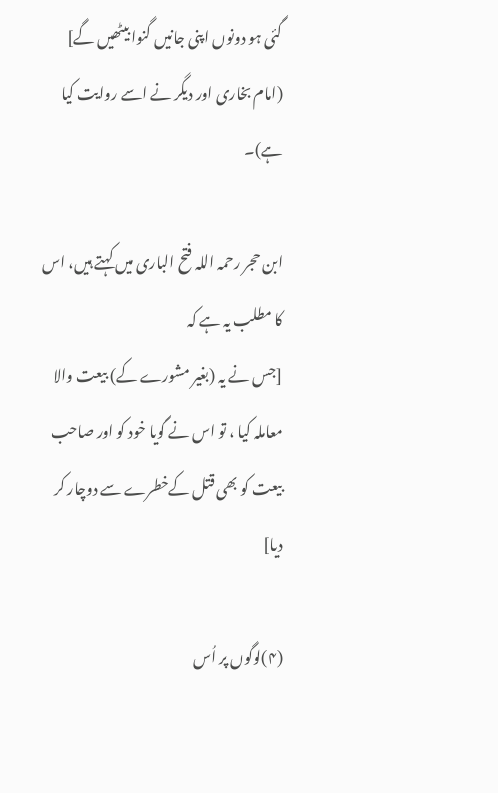گئی ہو دونوں اپنی جانیں گنوا بیٹھیں گے] (امام بخاری اور دیگر نے اسے روایت کیا ہے)۔

ابن حجر رحمہ اللہ فتح الباری میں کہتے ہیں، اس کا مطلب یہ ہے کہ
[جس نے یہ (بغیر مشورے کے) بیعت والا معاملہ کیا ، تو اس نے گویا خود کو اور صاحب بیعت کو بھی قتل کےخطرے سے دوچار کر دیا]

(۴)لوگوں پر اُس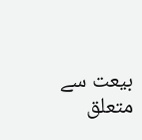بیعت سے متعلق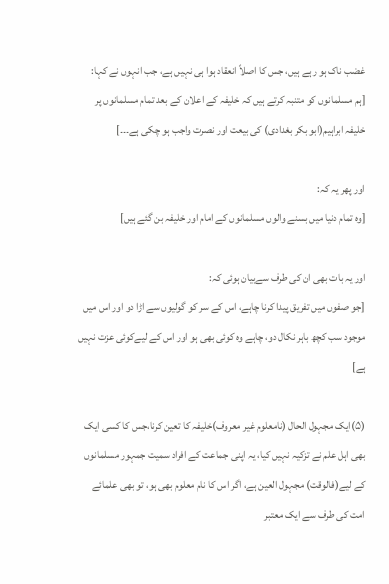غضب ناک ہو رہے ہیں، جس کا اصلاً انعقاد ہوا ہی نہیں ہے، جب انہوں نے کہا:
[ہم مسلمانوں کو متنبہ کرتے ہیں کہ خلیفہ کے اعلان کے بعد تمام مسلمانوں پر خلیفہ ابراہیم(ابو بکر بغدادی) کی بیعت اور نصرت واجب ہو چکی ہے۔۔۔]

اور پھر یہ کہ:
[وہ تمام دنیا میں بسنے والوں مسلمانوں کے امام اور خلیفہ بن گئے ہیں]

اور یہ بات بھی ان کی طرف سےبیان ہوئی کہ:
[جو صفوں میں تفریق پیدا کرنا چاہے، اس کے سر کو گولیوں سے اڑا دو اور اس میں موجود سب کچھ باہر نکال دو، چاہے وہ کوئی بھی ہو اور اس کے لیےکوئی عزت نہیں ہے]

(۵)ایک مجہول الحال (نامعلوم غیر معروف)خلیفہ کا تعین کرنا،جس کا کسی ایک بھی اہل علم نے تزکیہ نہیں کیا، یہ اپنی جماعت کے افراد سمیت جمہور مسلمانوں کے لیے(فالوقت) مجہول العین ہے، اگر اس کا نام معلوم بھی ہو، تو بھی علمائے امت کی طرف سے ایک معتبر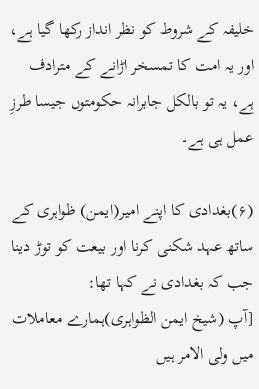خلیفہ کے شروط کو نظر انداز رکھا گیا ہے، اور یہ امت کا تمسخر اڑانے کے مترادف ہے، یہ تو بالکل جابرانہ حکومتوں جیسا طرزِ عمل ہی ہے۔

(۶)بغدادی کا اپنے امیر(ایمن) ظواہری کے ساتھ عہد شکنی کرنا اور بیعت کو توڑ دینا جب کہ بغدادی نے کہا تھا:
[آپ (شیخ ایمن الظواہری)ہمارے معاملات میں ولی الامر ہیں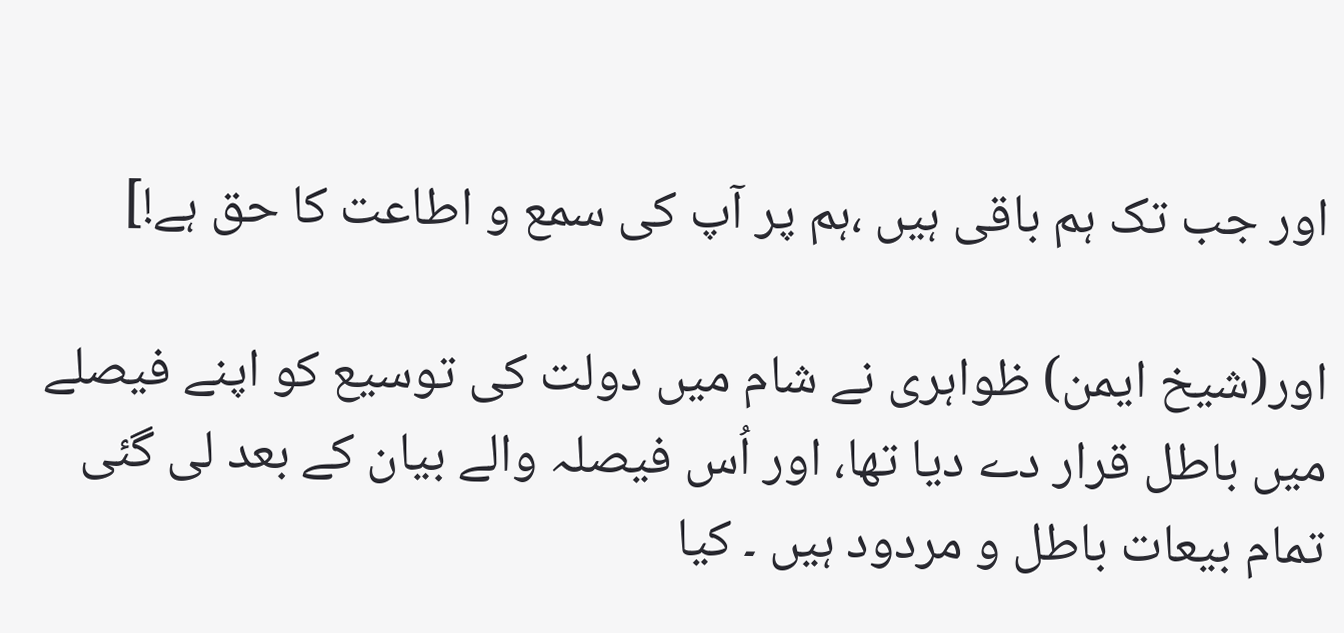اور جب تک ہم باقی ہیں ،ہم پر آپ کی سمع و اطاعت کا حق ہے!]

اور(شیخ ایمن) ظواہری نے شام میں دولت کی توسیع کو اپنے فیصلے میں باطل قرار دے دیا تھا، اور اُس فیصلہ والے بیان کے بعد لی گئی تمام بیعات باطل و مردود ہیں ۔ کیا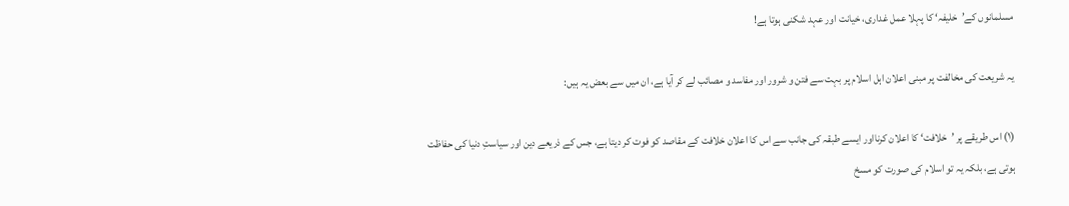مسلمانوں کے’خلیفہ‘ کا پہلا عمل غداری، خیانت اور عہد شکنی ہوتا ہے!

یہ شریعت کی مخالفت پر مبنی اعلان اہل اسلام پر بہت سے فتن و شرور اور مفاسد و مصائب لے کر آیا ہے، ان میں سے بعض یہ ہیں:

(۱) اس طریقے پر ’خلافت‘ کا اعلان کرنااور ایسے طبقہ کی جانب سے اس کا اعلان خلافت کے مقاصد کو فوت کر دیتا ہے، جس کے ذریعے دین اور سیاستِ دنیا کی حفاظت ہوتی ہے، بلکہ یہ تو اسلام کی صورت کو مسخ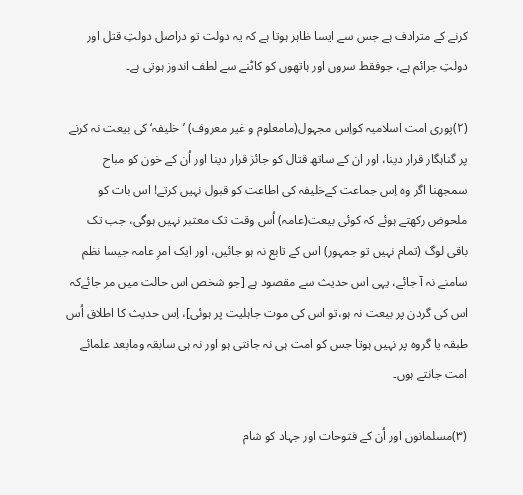کرنے کے مترادف ہے جس سے ایسا ظاہر ہوتا ہے کہ یہ دولت تو دراصل دولتِ قتل اور دولتِ جرائم ہے، جوفقط سروں اور ہاتھوں کو کاٹنے سے لطف اندوز ہوتی ہے۔

(۲)پوری امت اسلامیہ کواِس مجہول(مامعلوم و غیر معروف) ’خلیفہ‘ کی بیعت نہ کرنے پر گناہگار قرار دینا، اور ان کے ساتھ قتال کو جائز قرار دینا اور اُن کے خون کو مباح سمجھنا اگر وہ اِس جماعت کےخلیفہ کی اطاعت کو قبول نہیں کرتے! اس بات کو ملحوض رکھتے ہوئے کہ کوئی بیعت(عامہ) اُس وقت تک معتبر نہیں ہوگی، جب تک باقی لوگ (تمام نہیں تو جمہور) اس کے تابع نہ ہو جائیں، اور ایک امرِ عامہ جیسا نظم سامنے نہ آ جائے، یہی اس حدیث سے مقصود ہے [جو شخص اس حالت میں مر جائےکہ اس کی گردن پر بیعت نہ ہو،تو اس کی موت جاہلیت پر ہوئی]، اِس حدیث کا اطلاق اُس طبقہ یا گروہ پر نہیں ہوتا جس کو امت ہی نہ جانتی ہو اور نہ ہی سابقہ ومابعد علمائے امت جانتے ہوں۔

(۳)مسلمانوں اور اُن کے فتوحات اور جہاد کو شام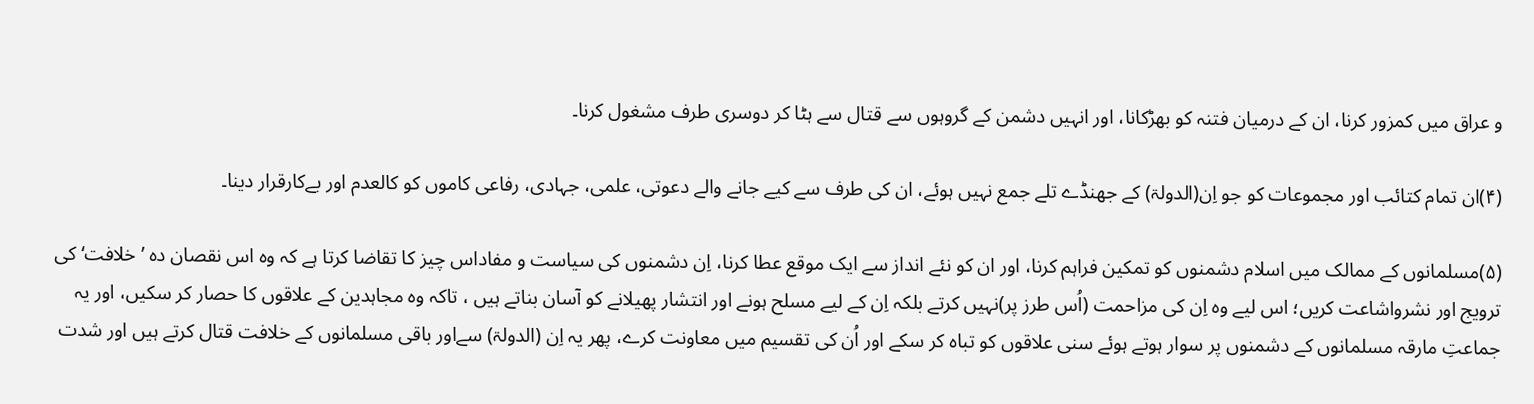و عراق میں کمزور کرنا، ان کے درمیان فتنہ کو بھڑکانا، اور انہیں دشمن کے گروہوں سے قتال سے ہٹا کر دوسری طرف مشغول کرنا۔

(۴)ان تمام کتائب اور مجموعات کو جو اِن(الدولۃ) کے جھنڈے تلے جمع نہیں ہوئے، ان کی طرف سے کیے جانے والے دعوتی، علمی، جہادی، رفاعی کاموں کو کالعدم اور بےکارقرار دینا۔

(۵)مسلمانوں کے ممالک میں اسلام دشمنوں کو تمکین فراہم کرنا، اور ان کو نئے انداز سے ایک موقع عطا کرنا، اِن دشمنوں کی سیاست و مفاداس چیز کا تقاضا کرتا ہے کہ وہ اس نقصان دہ ’خلافت‘ کی ترویج اور نشرواشاعت کریں؛ اس لیے وہ اِن کی مزاحمت (اُس طرز پر)نہیں کرتے بلکہ اِن کے لیے مسلح ہونے اور انتشار پھیلانے کو آسان بناتے ہیں ، تاکہ وہ مجاہدین کے علاقوں کا حصار کر سکیں، اور یہ جماعتِ مارقہ مسلمانوں کے دشمنوں پر سوار ہوتے ہوئے سنی علاقوں کو تباہ کر سکے اور اُن کی تقسیم میں معاونت کرے، پھر یہ اِن (الدولۃ) سےاور باقی مسلمانوں کے خلافت قتال کرتے ہیں اور شدت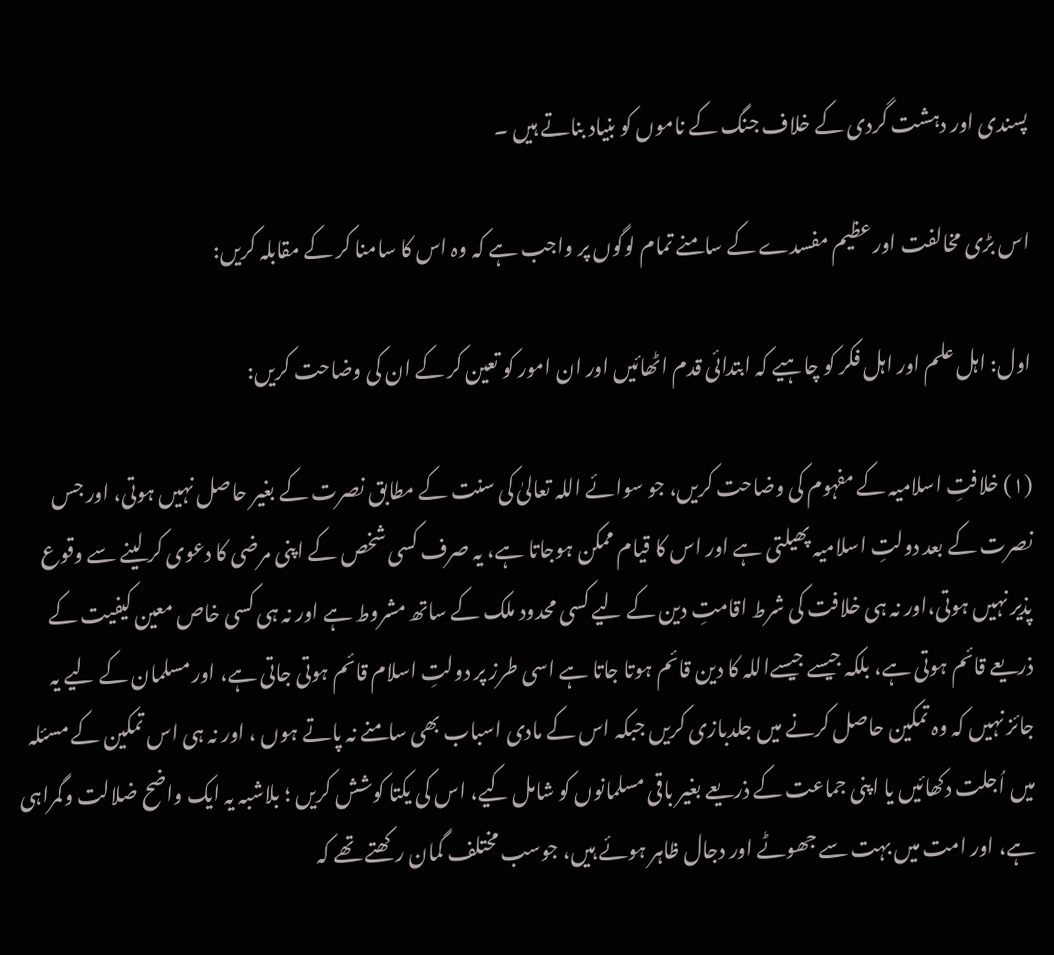پسندی اور دہشت گردی کے خلاف جنگ کے ناموں کو بنیاد بناتے ہیں ۔

اس بڑی مخالفت اور عظیم مفسدے کے سامنے تمام لوگوں پر واجب ہے کہ وہ اس کا سامنا کر کے مقابلہ کریں:

اول: اہل علم اور اہل فکر کو چاہیے کہ ابتدائی قدم اٹھائیں اور ان امور کو تعین کر کے ان کی وضاحت کریں:

(۱) خلافتِ اسلامیہ کے مفہوم کی وضاحت کریں، جو سوائے اللہ تعالیٰ کی سنت کے مطابق نصرت کے بغیر حاصل نہیں ہوتی، اور جس نصرت کے بعد دولتِ اسلامیہ پھیلتی ہے اور اس کا قیام ممکن ہوجاتا ہے، یہ صرف کسی شخص کے اپنی مرضی کا دعوی کر لینے سے وقوع پذیر نہیں ہوتی،اور نہ ہی خلافت کی شرط اقامتِ دین کے لیے کسی محدود ملک کے ساتھ مشروط ہے اور نہ ہی کسی خاص معین کیفیت کے ذریعے قائم ہوتی ہے، بلکہ جیسے جیسےاللہ کا دین قائم ہوتا جاتا ہے اسی طرز پر دولتِ اسلام قائم ہوتی جاتی ہے، اور مسلمان کے لیے یہ جائز نہیں کہ وہ تمکین حاصل کرنے میں جلدبازی کریں جبکہ اس کے مادی اسباب بھی سامنے نہ پاتے ہوں ، اور نہ ہی اس تمکین کے مسئلہ میں اُجلت دکھائیں یا اپنی جماعت کے ذریعے بغیر باقی مسلمانوں کو شامل کیے، اس کی یکتا کوشش کریں ؛ بلاشبہ یہ ایک واضح ضلالت وگمراہی ہے، اور امت میں بہت سے جھوٹے اور دجال ظاہر ہوئے ہیں، جوسب مختلف گمان رکھتے تھے کہ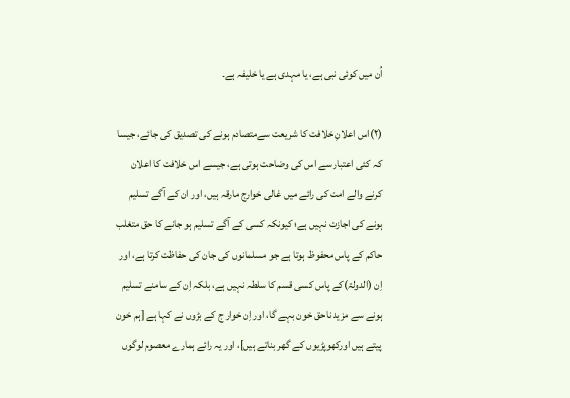اُن میں کوئی نبی ہے، یا مہدی ہے یا خلیفہ ہے۔

(۲)اس اعلانِ خلافت کا شریعت سےمتصادم ہونے کی تصدیق کی جائے، جیسا کہ کئی اعتبار سے اس کی وضاحت ہوتی ہے، جیسے اس خلافت کا اعلان کرنے والے امت کی رائے میں غالی خوارج مارقہ ہیں، اور ان کے آگے تسلیم ہونے کی اجازت نہیں ہے؛ کیونکہ کسی کے آگے تسلیم ہو جانے کا حق متغلب حاکم کے پاس محفوظ ہوتا ہے جو مسلمانوں کی جان کی حفاظت کرتا ہے، اور اِن (الدولۃ)کے پاس کسی قسم کا سلطہ نہیں ہے، بلکہ اِن کے سامنے تسلیم ہونے سے مزید ناحق خون بہے گا، اور اِن خوار ج کے بڑوں نے کہا ہے [ہم خون پیتے ہیں اورکھوپڑیوں کے گھر بناتے ہیں]، اور یہ رائے ہمارے معصوم لوگوں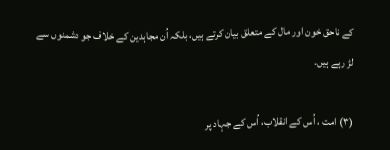کے ناحق خون اور مال کے متعلق بیان کرتے ہیں، بلکہ اُن مجاہدین کے خلاف جو دشمنوں سے لڑ رہے ہیں۔

(۳) امت ، اُس کے انقلاب، اُس کے جہاد پر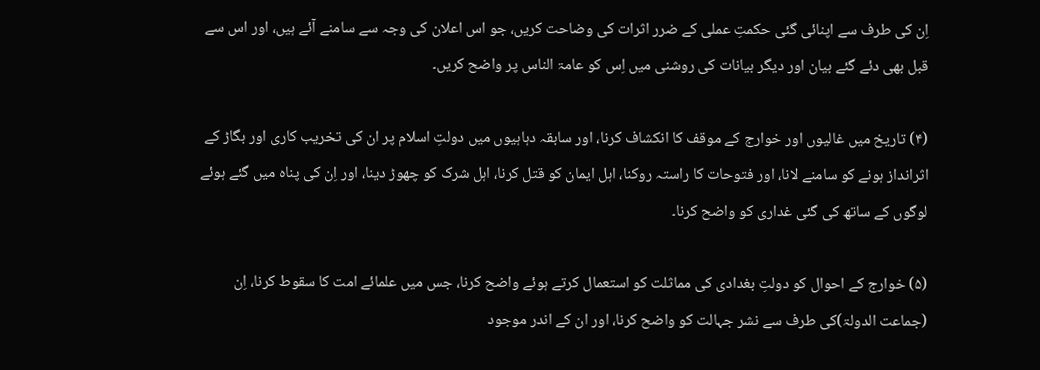اِن کی طرف سے اپنائی گئی حکمتِ عملی کے ضرر اثرات کی وضاحت کریں، جو اس اعلان کی وجہ سے سامنے آئے ہیں، اور اس سے قبل بھی دئے گئے بیان اور دیگر بیانات کی روشنی میں اِس کو عامۃ الناس پر واضح کریں۔

(۴) تاریخ میں غالیوں اور خوارج کے موقف کا انکشاف کرنا، اور سابقہ دہاہیوں میں دولتِ اسلام پر ان کی تخریب کاری اور بگاڑ کے اثرانداز ہونے کو سامنے لانا، اور فتوحات کا راستہ روکنا، اہل ایمان کو قتل کرنا، اہل شرک کو چھوڑ دینا، اور اِن کی پناہ میں گئے ہوئے لوگوں کے ساتھ کی گئی غداری کو واضح کرنا۔

(۵) خوارج کے احوال کو دولتِ بغدادی کی مماثلت کو استعمال کرتے ہوئے واضح کرنا، جس میں علمائے امت کا سقوط کرنا، اِن (جماعت الدولۃ)کی طرف سے نشر جہالت کو واضح کرنا، اور ان کے اندر موجود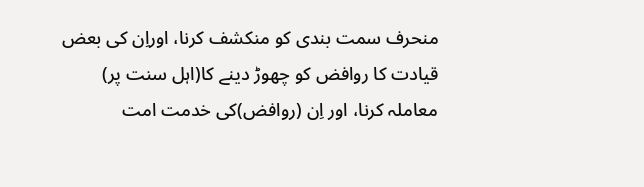منحرف سمت بندی کو منکشف کرنا، اوراِن کی بعض قیادت کا روافض کو چھوڑ دینے کا(اہل سنت پر) معاملہ کرنا، اور اِن (روافض)کی خدمت امت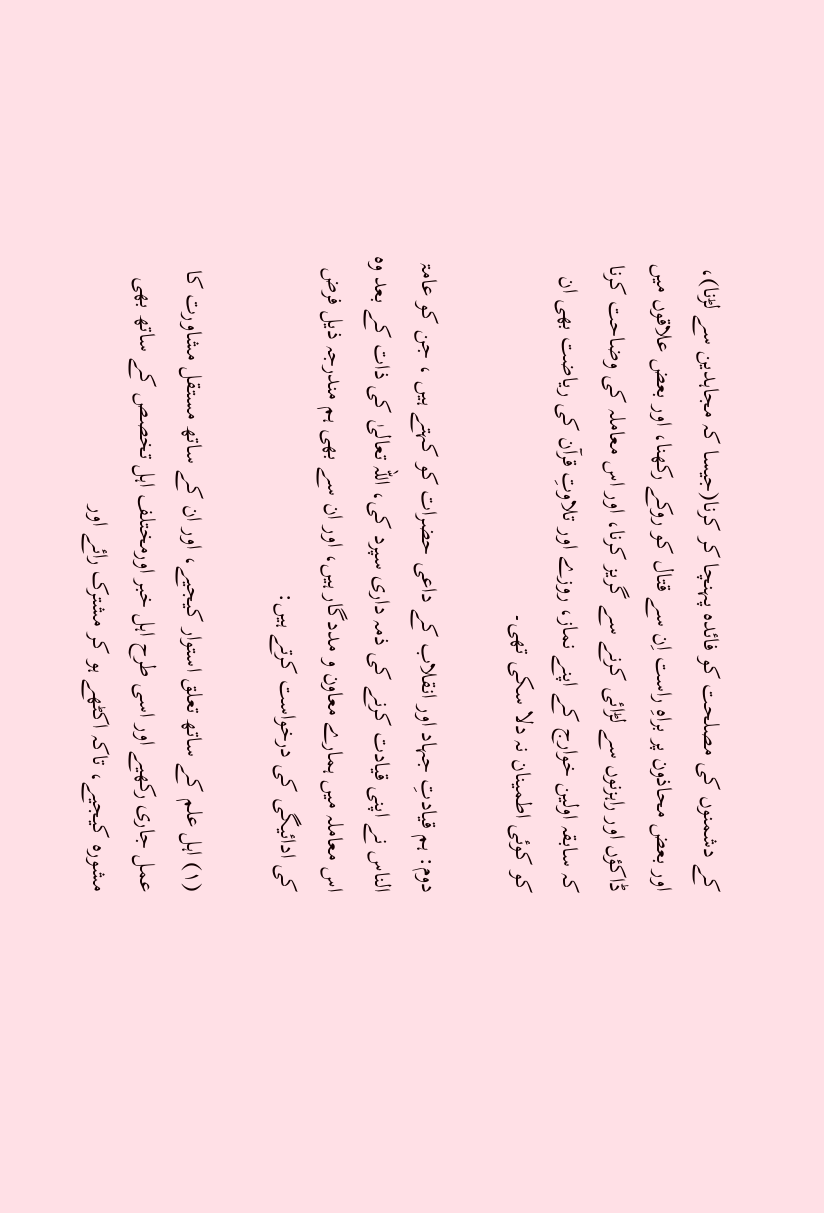کے دشمنوں کی مصلحت کو فائدہ پہنچا کر کرنا(جیسا کہ مجاہدین سے لڑنا)، اور بعض محاذون پر براہِ راست اِن سے قتال کو روکے رکھنا، اور بعض علاقوں میں ڈاکؤں اور راہزنوں سے لڑائی کرنے سے گریز کرنا، اور اس معاملہ کی وضاحت کرنا کہ سابقہ اولین خوارج کے اپنے نماز، روزے اور تلاوتِ قرآن کی ریاضت بھی ان کو کوئی اطمینان نہ دلا سکی تھی۔

دوم: ہم قیادتِ جہاد اور انقلاب کے داعی حضرات کو کہتے ہیں ، جن کو عامۃ الناس نے اپنی قیادت کرنے کی ذمہ داری سپرد کی، اللہ تعالیٰ کی ذات کے بعد وہ اس معاملہ میں ہمارے معاون و مددگار ہیں، اور ان سے بھی ہم مندرجہ ذیل فرض کی ادائیگی کی درخواست کرتے ہیں:

(۱) اہل علم کے ساتھ تعلق استوار کیجیے، اور ان کے ساتھ مستقل مشاورت کا عمل جاری رکھیے اور اسی طرح اہل خبر اورمختلف اہل تخصص کے ساتھ بھی مشورہ کیجیے، تاکہ اکٹھے ہو کر مشترک رائے اور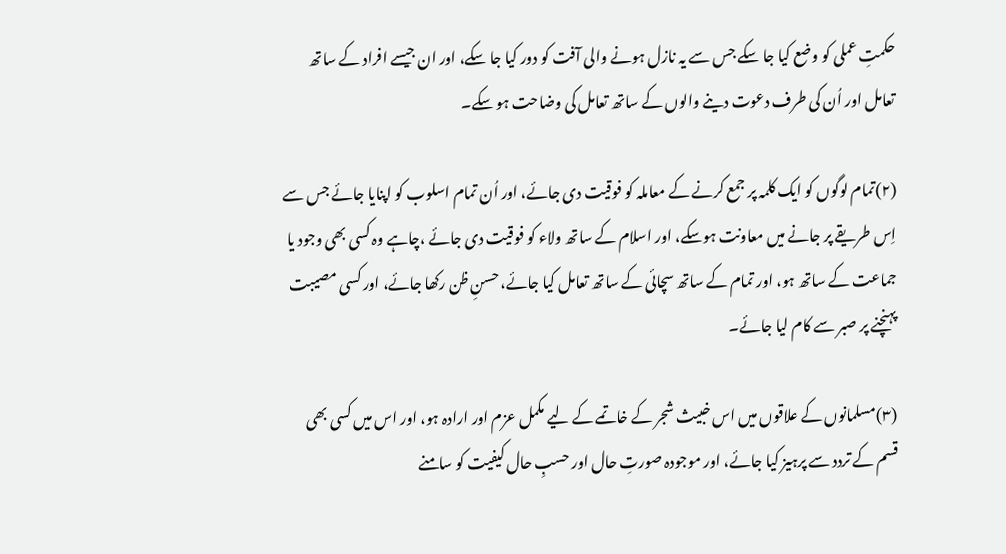حکمتِ عملی کو وضع کیا جا سکے جس سے یہ نازل ہونے والی آفت کو دور کیا جا سکے، اور ان جیسے افراد کے ساتھ تعامل اور اُن کی طرف دعوت دینے والوں کے ساتھ تعامل کی وضاحت ہو سکے۔

(۲)تمام لوگوں کو ایک کلمہ پر جمع کرنے کے معاملہ کو فوقیت دی جائے، اور اُن تمام اسلوب کو اپنایا جائے جس سے اِس طریقے پر جانے میں معاونت ہوسکے، اور اسلام کے ساتھ ولاء کو فوقیت دی جائے ،چاہے وہ کسی بھی وجود یا جماعت کے ساتھ ہو، اور تمام کے ساتھ سچائی کے ساتھ تعامل کیا جائے، حسنِ ظن رکھا جائے، اور کسی مصیبت پہنچنے پر صبر سے کام لیا جائے۔

(۳)مسلمانوں کے علاقوں میں اس خبیث شجر کے خاتمے کے لیے مکمل عزم اور ارادہ ہو، اور اس میں کسی بھی قسم کے تردد سے پرہیز کیا جائے، اور موجودہ صورتِ حال اور حسبِ حال کیفیت کو سامنے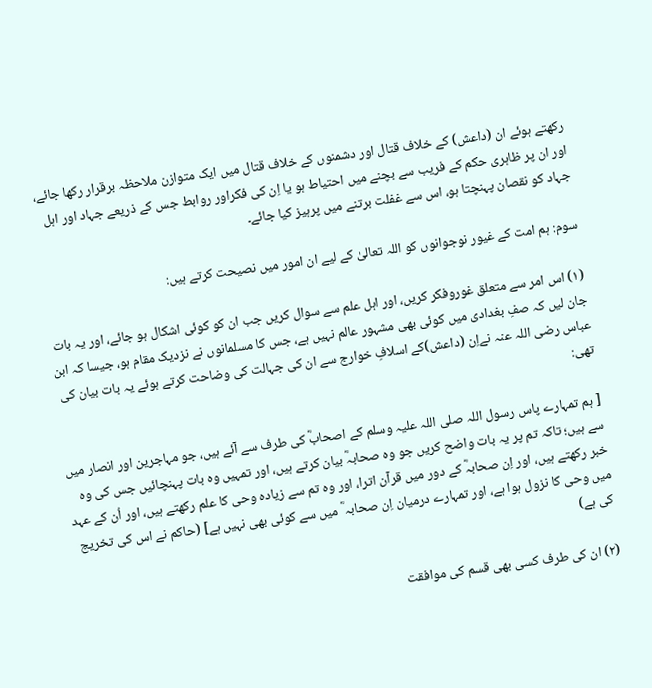رکھتے ہوئے ان (داعش) کے خلاف قتال اور دشمنوں کے خلاف قتال میں ایک متوازن ملاحظہ برقرار رکھا جائے، اور ان پر ظاہری حکم کے فریب سے بچنے میں احتیاط ہو یا اِن کی فکراور روابط جس کے ذریعے جہاد اور اہل جہاد کو نقصان پہنچتا ہو، اس سے غفلت برتنے میں پرہیز کیا جائے۔

سوم: ہم امت کے غیور نوجوانوں کو اللہ تعالیٰ کے لیے ان امور میں نصیحت کرتے ہیں:

(۱) اس امر سے متعلق غوروفکر کریں، اور اہل علم سے سوال کریں جب ان کو کوئی اشکال ہو جائے، اور یہ بات جان لیں کہ صفِ بغدادی میں کوئی بھی مشہور عالم نہیں ہے، جس کا مسلمانوں نے نزدیک مقام ہو، جیسا کہ ابن عباس رضی اللہ عنہ نےاِن (داعش)کے اسلافِ خوارج سے ان کی جہالت کی وضاحت کرتے ہوئے یہ بات بیان کی تھی:

[ ہم تمہارے پاس رسول اللہ صلی اللہ علیہ وسلم کے اصحابؓ کی طرف سے آئے ہیں، جو مہاجرین اور انصار میں سے ہیں؛ تاکہ تم پر یہ بات واضح کریں جو وہ صحابہؓ بیان کرتے ہیں، اور تمہیں وہ بات پہنچائیں جس کی وہ خبر رکھتے ہیں، اور اِن صحابہؓ کے دور میں قرآن اترا، اور وہ تم سے زیادہ وحی کا علم رکھتے ہیں، اور اُن کے عہد میں وحی کا نزول ہوا ہے، اور تمہارے درمیان اِن صحابہ ؓ میں سے کوئی بھی نہیں ہے] (حاکم نے اس کی تخریج کی ہے)

(۲) ان کی طرف کسی بھی قسم کی موافقت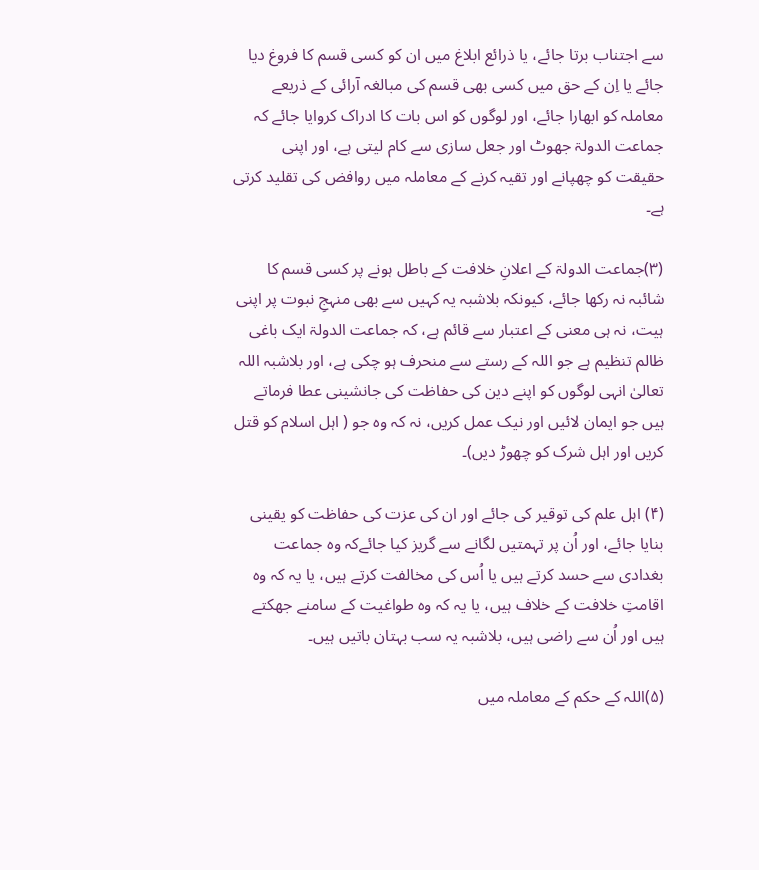سے اجتناب برتا جائے، یا ذرائع ابلاغ میں ان کو کسی قسم کا فروغ دیا جائے یا اِن کے حق میں کسی بھی قسم کی مبالغہ آرائی کے ذریعے معاملہ کو ابھارا جائے، اور لوگوں کو اس بات کا ادراک کروایا جائے کہ جماعت الدولۃ جھوٹ اور جعل سازی سے کام لیتی ہے، اور اپنی حقیقت کو چھپانے اور تقیہ کرنے کے معاملہ میں روافض کی تقلید کرتی ہے۔

(۳)جماعت الدولۃ کے اعلانِ خلافت کے باطل ہونے پر کسی قسم کا شائبہ نہ رکھا جائے، کیونکہ بلاشبہ یہ کہیں سے بھی منہجِ نبوت پر اپنی ہیت، نہ ہی معنی کے اعتبار سے قائم ہے، کہ جماعت الدولۃ ایک باغی ظالم تنظیم ہے جو اللہ کے رستے سے منحرف ہو چکی ہے، اور بلاشبہ اللہ تعالیٰ انہی لوگوں کو اپنے دین کی حفاظت کی جانشینی عطا فرماتے ہیں جو ایمان لائیں اور نیک عمل کریں، نہ کہ وہ جو ( اہل اسلام کو قتل کریں اور اہل شرک کو چھوڑ دیں)۔

(۴) اہل علم کی توقیر کی جائے اور ان کی عزت کی حفاظت کو یقینی بنایا جائے، اور اُن پر تہمتیں لگانے سے گریز کیا جائےکہ وہ جماعت بغدادی سے حسد کرتے ہیں یا اُس کی مخالفت کرتے ہیں، یا یہ کہ وہ اقامتِ خلافت کے خلاف ہیں، یا یہ کہ وہ طواغیت کے سامنے جھکتے ہیں اور اُن سے راضی ہیں، بلاشبہ یہ سب بہتان باتیں ہیں۔

(۵)اللہ کے حکم کے معاملہ میں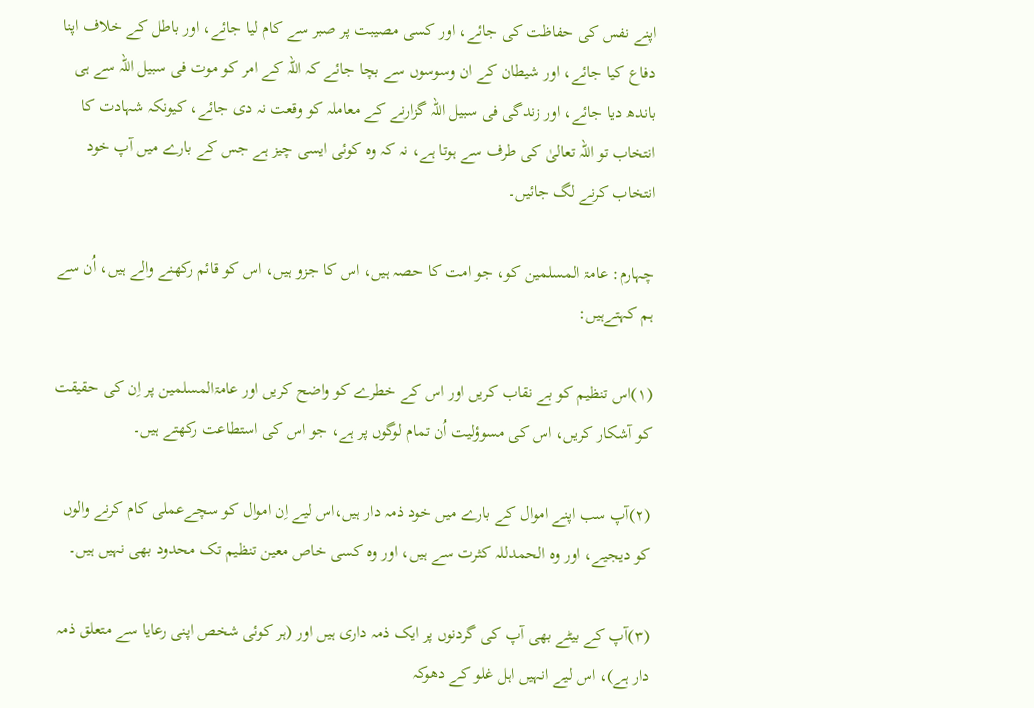اپنے نفس کی حفاظت کی جائے، اور کسی مصیبت پر صبر سے کام لیا جائے، اور باطل کے خلاف اپنا دفاع کیا جائے، اور شیطان کے ان وسوسوں سے بچا جائے کہ اللہ کے امر کو موت فی سبیل اللہ سے ہی باندھ دیا جائے، اور زندگی فی سبیل اللہ گزارنے کے معاملہ کو وقعت نہ دی جائے، کیونکہ شہادت کا انتخاب تو اللہ تعالیٰ کی طرف سے ہوتا ہے، نہ کہ وہ کوئی ایسی چیز ہے جس کے بارے میں آپ خود انتخاب کرنے لگ جائیں۔

چہارم: عامۃ المسلمین کو، جو امت کا حصہ ہیں، اس کا جزو ہیں، اس کو قائم رکھنے والے ہیں، اُن سے ہم کہتےہیں:

(۱)اس تنظیم کو بے نقاب کریں اور اس کے خطرے کو واضح کریں اور عامۃالمسلمین پر اِن کی حقیقت کو آشکار کریں، اس کی مسوؤلیت اُن تمام لوگوں پر ہے، جو اس کی استطاعت رکھتے ہیں۔

(۲)آپ سب اپنے اموال کے بارے میں خود ذمہ دار ہیں،اس لیے اِن اموال کو سچےعملی کام کرنے والوں کو دیجیے، اور وہ الحمدللہ کثرت سے ہیں، اور وہ کسی خاص معین تنظیم تک محدود بھی نہیں ہیں۔

(۳)آپ کے بیٹے بھی آپ کی گردنوں پر ایک ذمہ داری ہیں اور (ہر کوئی شخص اپنی رعایا سے متعلق ذمہ دار ہے)، اس لیے انہیں اہل غلو کے دھوکہ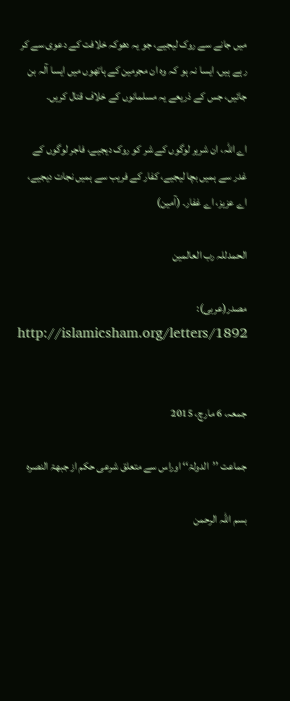میں جانے سے روک لیجیے، جو یہ دھوکہ خلافت کے دعوی سے کر رہے ہیں، ایسا نہ ہو کہ وہ ان مجرمین کے ہاتھوں میں ایسا آلہ بن جائیں، جس کے ذریعے یہ مسلمانوں کے خلاف قتال کریں۔

اے اللہ، ان شریر لوگوں کے شر کو روک دیجیے، فاجر لوگوں کے غدر سے ہمیں بچا لیجیے، کفار کے فریب سے ہمیں نجات دیجیے، اے عزیز، اے غفار۔ (آمین)

الحمدللہ رب العالمین

مصدر(عربی):
http://islamicsham.org/letters/1892


جمعہ، 6 مارچ، 2015

جماعت ’’الدولۃ‘‘ اوراس سے متعلق شرعی حکم از جبھۃ النصرہ

بسم اللہ الرحمن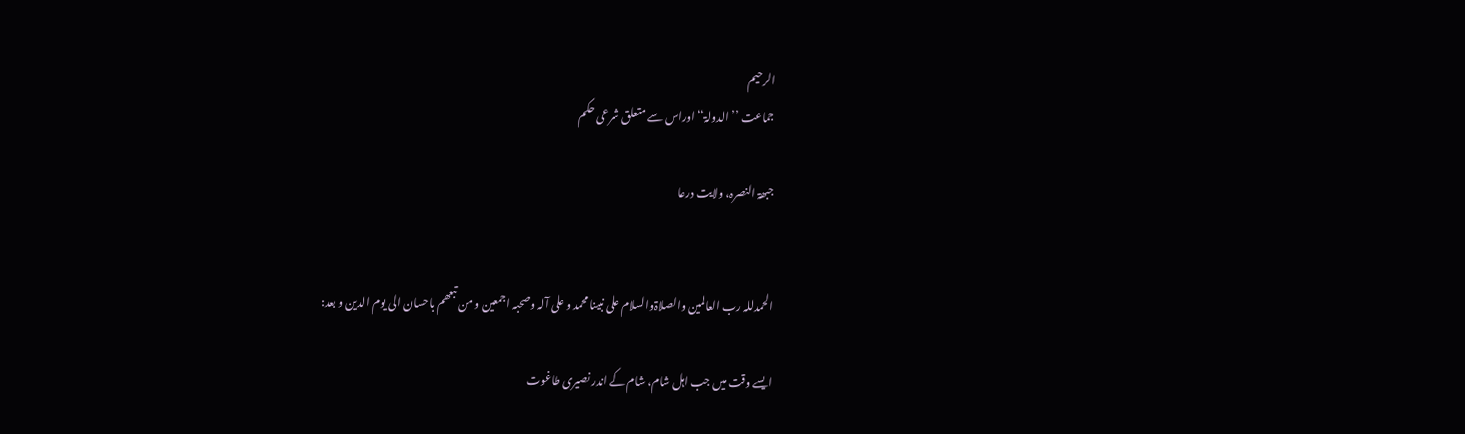الرحیم
جماعت ’’الدولۃ‘‘ اوراس سے متعلق شرعی حکم

جبھۃ النصرہ، ولایت درعا


الحمدللہ رب العالمین والصلاۃوالسلام علی نبینا محمد و علی آلہ وصحبہ اجمعین و من تبعھم باحسان الی یوم الدین و بعد:

ایسے وقت میں جب اہل شام، شام کے اندر نصیری طاغوت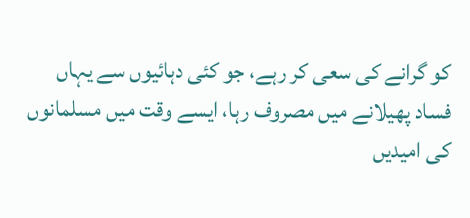کو گرانے کی سعی کر رہے، جو کئی دہائیوں سے یہاں فساد پھیلانے میں مصروف رہا، ایسے وقت میں مسلمانوں کی امیدیں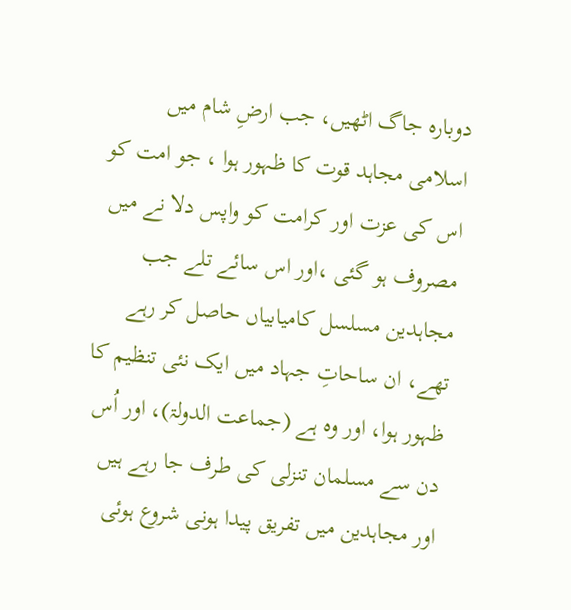دوبارہ جاگ اٹھیں، جب ارضِ شام میں اسلامی مجاہد قوت کا ظہور ہوا ، جو امت کو اس کی عزت اور کرامت کو واپس دلا نے میں مصروف ہو گئی ،اور اس سائے تلے جب مجاہدین مسلسل کامیابیاں حاصل کر رہے تھے، ان ساحاتِ جہاد میں ایک نئی تنظیم کا ظہور ہوا، اور وہ ہے (جماعت الدولۃ)، اور اُس دن سے مسلمان تنزلی کی طرف جا رہے ہیں اور مجاہدین میں تفریق پیدا ہونی شروع ہوئی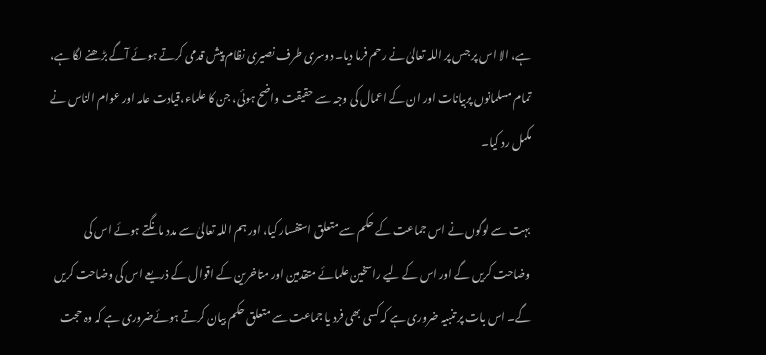ہے، الا اس پر جس پر اللہ تعالیٰ نے رحم فرما دیا۔ دوسری طرف نصیری نظام پیش قدمی کرتے ہوئے آگے بڑھنے لگا ہے، تمام مسلمانوں پربیانات اور ان کے اعمال کی وجہ سے حقیقت واضح ہوئی، جن کا علماء،قیادت عامہ اور عوام الناس نے مکمل رد کیا۔

بہت سے لوگوں نے اس جماعت کے حکم سے متعلق استفسار کیا، اور ہم اللہ تعالیٰ سے مدد مانگتے ہوئے اس کی وضاحت کریں گے اور اس کے لیے راسخین علمائے متقدمین اور متاخرین کے اقوال کے ذریعے اس کی وضاحت کریں گے۔ اس بات پر تنبیہ ضروری ہے کہ کسی بھی فرد یا جماعت سے متعلق حکم بیان کرتے ہوئےضروری ہے کہ وہ حجت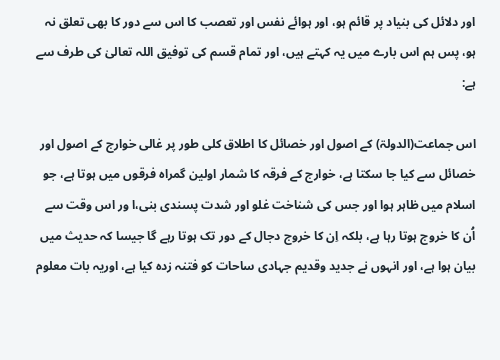اور دلائل کی بنیاد پر قائم ہو، اور ہوائے نفس اور تعصب کا اس سے دور کا بھی تعلق نہ ہو، پس ہم اس بارے میں یہ کہتے ہیں، اور تمام قسم کی توفیق اللہ تعالیٰ کی طرف سے ہے:

اس جماعت(الدولۃ) کے اصول اور خصائل کا اطلاق کلی طور پر غالی خوارج کے اصول اور خصائل سے کیا جا سکتا ہے، خوارج کے فرقہ کا شمار اولین گمراہ فرقوں میں ہوتا ہے، جو اسلام میں ظاہر ہوا اور جس کی شناخت غلو اور شدت پسندی بنی،ا ور اس وقت سے اُن کا خروج ہوتا رہا ہے، بلکہ اِن کا خروج دجال کے دور تک ہوتا رہے گا جیسا کہ حدیث میں بیان ہوا ہے، اور انہوں نے جدید وقدیم جہادی ساحات کو فتنہ زدہ کیا ہے، اوریہ بات معلوم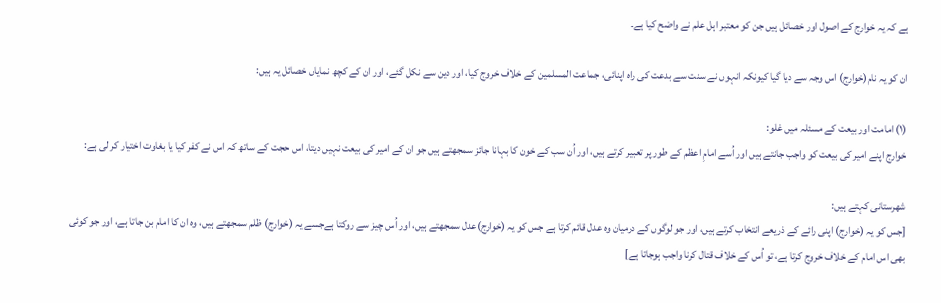ہے کہ یہ خوارج کے اصول اور خصائل ہیں جن کو معتبر اہل علم نے واضح کیا ہے۔

ان کو یہ نام(خوارج) اس وجہ سے دیا گیا کیونکہ انہوں نے سنت سے بدعت کی راہ اپنائی، جماعت المسلمین کے خلاف خروج کیا، اور دین سے نکل گئے، اور ان کے کچھ نمایاں خصائل یہ ہیں:

(۱) امامت اور بیعت کے مسئلہ میں غلو:
خوارج اپنے امیر کی بیعت کو واجب جانتے ہیں اور اُسے امامِ اعظم کے طور پر تعبیر کرتے ہیں، اور اُن سب کے خون کا بہانا جائز سمجھتے ہیں جو ان کے امیر کی بیعت نہیں دیتا، اس حجت کے ساتھ کہ اس نے کفر کیا یا بغاوت اختیار کر لی ہے:

شھرستانی کہتے ہیں:
[جس کو یہ (خوارج) اپنی رائے کے ذریعے انتخاب کرتے ہیں، اور جو لوگوں کے درمیان وہ عدل قائم کرتا ہے جس کو یہ (خوارج)عدل سمجھتے ہیں، اور اُس چیز سے روکتا ہےجسے یہ (خوارج) ظلم سمجھتے ہیں، وہ ان کا امام بن جاتا ہے، اور جو کوئی بھی اس امام کے خلاف خروج کرتا ہے، تو اُس کے خلاف قتال کرنا واجب ہوجاتا ہے]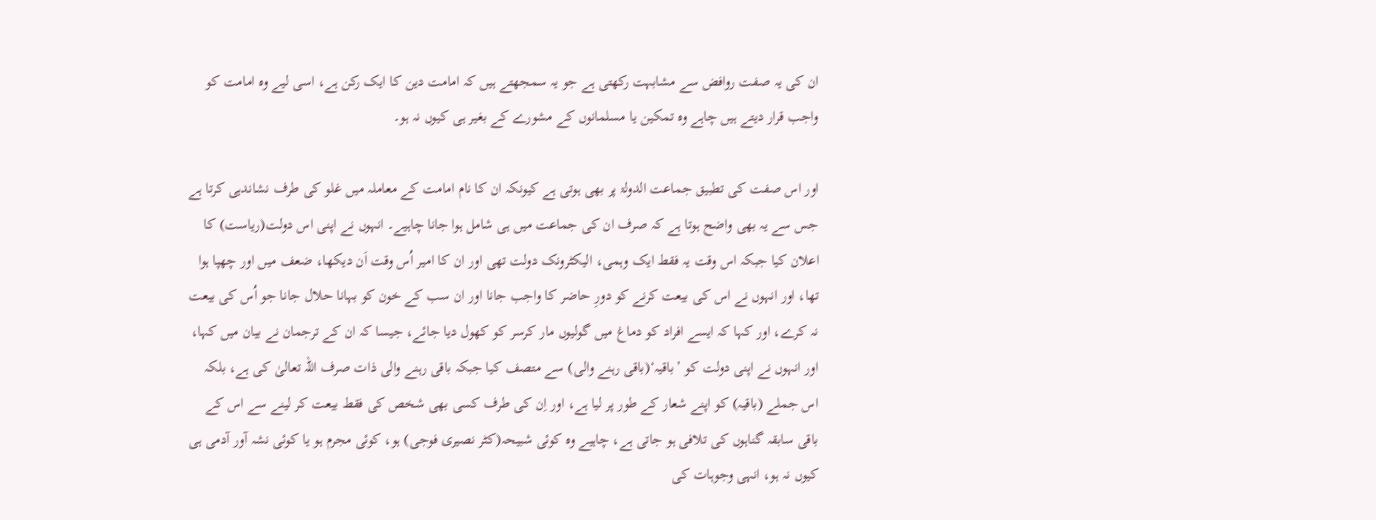ان کی یہ صفت روافض سے مشابہت رکھتی ہے جو یہ سمجھتے ہیں کہ امامت دین کا ایک رکن ہے، اسی لیے وہ امامت کو واجب قرار دیتے ہیں چاہے وہ تمکین یا مسلمانوں کے مشورے کے بغیر ہی کیوں نہ ہو۔

اور اس صفت کی تطبیق جماعت الدولۃ پر بھی ہوتی ہے کیونکہ ان کا نام امامت کے معاملہ میں غلو کی طرف نشاندہی کرتا ہے جس سے یہ بھی واضح ہوتا ہے کہ صرف ان کی جماعت میں ہی شامل ہوا جانا چاہیے۔ انہوں نے اپنی اس دولت(ریاست) کا اعلان کیا جبکہ اس وقت یہ فقط ایک وہمی، الیکٹرونک دولت تھی اور ان کا امیر اُس وقت اَن دیکھا، ضعف میں اور چھپا ہوا تھا، اور انہوں نے اس کی بیعت کرنے کو دورِ حاضر کا واجب جانا اور ان سب کے خون کو بہانا حلال جانا جو اُس کی بیعت نہ کرے، اور کہا کہ ایسے افراد کو دماغ میں گولیوں مار کرسر کو کھول دیا جائے، جیسا کہ ان کے ترجمان نے بیان میں کہا، اور انہوں نے اپنی دولت کو ’باقیہ‘(باقی رہنے والی) سے متصف کیا جبکہ باقی رہنے والی ذات صرف اللہ تعالیٰ کی ہے، بلکہ اس جملے (باقیہ) کو اپنے شعار کے طور پر لیا ہے، اور اِن کی طرف کسی بھی شخص کی فقط بیعت کر لینے سے اس کے باقی سابقہ گناہوں کی تلافی ہو جاتی ہے، چاہیے وہ کوئی شبیحہ(کٹر نصیری فوجی) ہو، کوئی مجرم ہو یا کوئی نشہ آور آدمی ہی کیوں نہ ہو، انہی وجوہات کی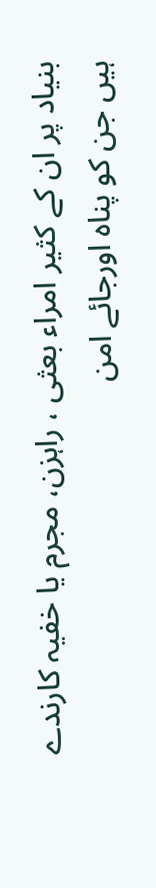بنیاد پر ان کے کثیر امراء بعثی ، راہزن، مجرم یا خفیہ کارندے ہیں جن کو پناہ اورجائے امن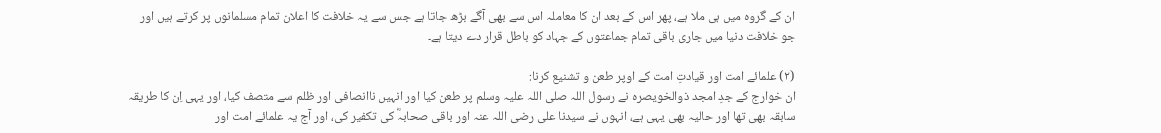ان کے گروہ میں ہی ملا ہے، پھر اس کے بعد ان کا معاملہ اس سے بھی آگے بڑھ جاتا ہے جس سے یہ خلافت کا اعلان تمام مسلمانوں پر کرتے ہیں اور جو خلافت دنیا میں جاری باقی تمام جماعتوں کے جہاد کو باطل قرار دے دیتا ہے۔

(۲) علمائے امت اور قیادتِ امت کے اوپر طعن و تشنیع کرنا:
ان خوارج کے جدِ امجد ذوالخویصرہ نے رسول اللہ صلی اللہ علیہ وسلم پر طعن کیا اور انہیں ناانصافی اور ظلم سے متصف کیا، اور یہی اِن کا طریقہ سابقہ بھی تھا اور حالیہ بھی یہی ہے، انہوں نے سیدنا علی رضی اللہ عنہ اور باقی صحابہؓ کی تکفیر کی، اور آج یہ علمائے امت اور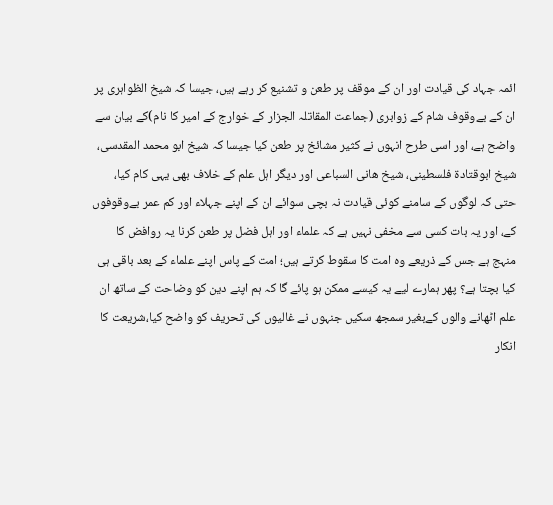ائمہ جہاد کی قیادت اور ان کے موقف پر طعن و تشنیع کر رہے ہیں، جیسا کہ شیخ الظواہری پر ان کے بےوقوف شام کے زوابری (جماعت المقاتلہ الجزار کے خوارج کے امیر کا نام)کے بیان سے واضح ہے، اور اسی طرح انہوں نے کثیر مشائخ پر طعن کیا جیسا کہ شیخ ابو محمد المقدسی، شیخ ابوقتادۃ فلسطینی، شیخ ھانی السباعی اور دیگر اہل علم کے خلاف بھی یہی کام کیا، حتی کہ لوگوں کے سامنے کوئی قیادت نہ بچی سوائے ان کے اپنے جہلاء اور کم عمر بےوقوفوں کے، اور یہ بات کسی سے مخفی نہیں ہے کہ علماء اور اہل فضل پر طعن کرنا یہ روافض کا منہج ہے جس کے ذریعے وہ امت کا سقوط کرتے ہیں؛ امت کے پاس اپنے علماء کے بعد باقی ہی کیا بچتا ہے؟ پھر ہمارے لیے یہ کیسے ممکن ہو پائے گا کہ ہم اپنے دین کو وضاحت کے ساتھ ان علم اٹھانے والوں کےبغیر سمجھ سکیں جنہوں نے غالیوں کی تحریف کو واضح کیا،شریعت کا انکار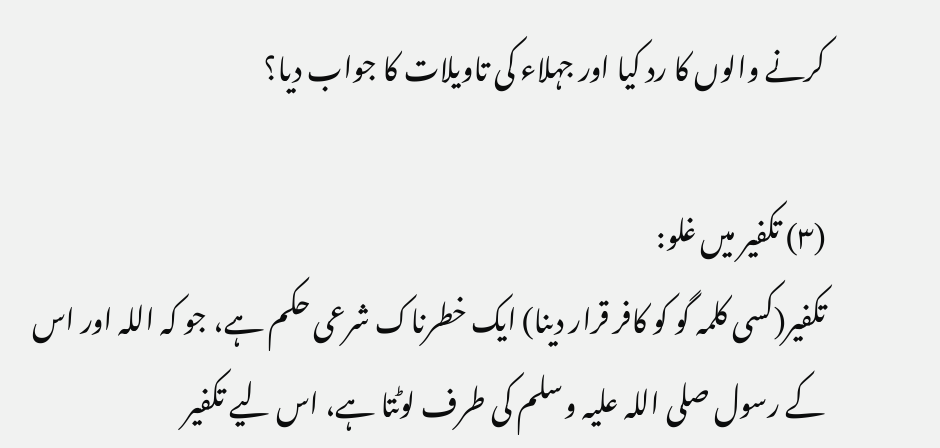کرنے والوں کا رد کیا اور جہلاء کی تاویلات کا جواب دیا؟

(۳) تکفیر میں غلو:
تکفیر(کسی کلمہ گو کو کافر قرار دینا) ایک خطرناک شرعی حکم ہے، جو کہ اللہ اور اس کے رسول صلی اللہ علیہ وسلم کی طرف لوٹتا ہے، اس لیے تکفیر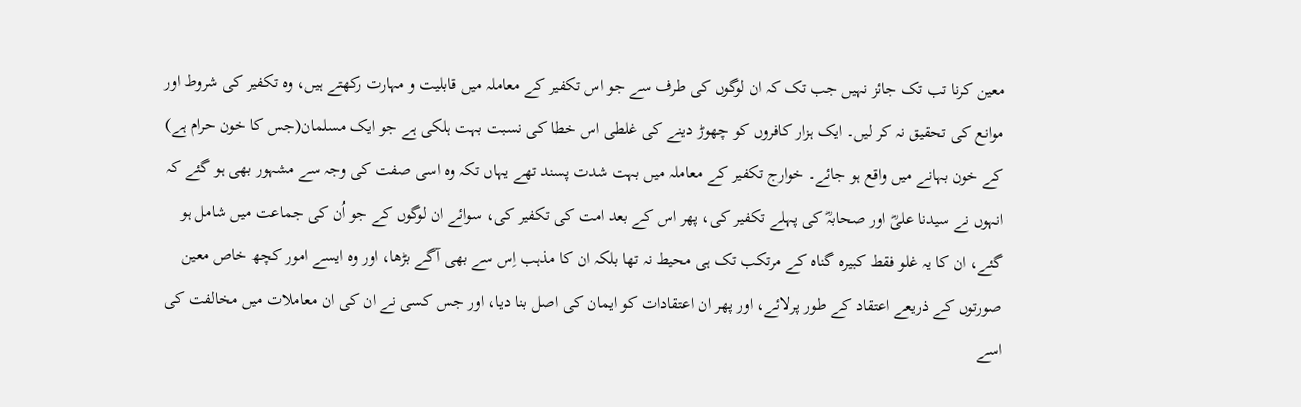معین کرنا تب تک جائز نہیں جب تک کہ ان لوگوں کی طرف سے جو اس تکفیر کے معاملہ میں قابلیت و مہارت رکھتے ہیں، وہ تکفیر کی شروط اور موانع کی تحقیق نہ کر لیں۔ ایک ہزار کافروں کو چھوڑ دینے کی غلطی اس خطا کی نسبت بہت ہلکی ہے جو ایک مسلمان(جس کا خون حرام ہے) کے خون بہانے میں واقع ہو جائے۔ خوارج تکفیر کے معاملہ میں بہت شدت پسند تھے یہاں تکہ وہ اسی صفت کی وجہ سے مشہور بھی ہو گئے کہ انہوں نے سیدنا علیؓ اور صحابہؓ کی پہلے تکفیر کی، پھر اس کے بعد امت کی تکفیر کی، سوائے ان لوگوں کے جو اُن کی جماعت میں شامل ہو گئے، ان کا یہ غلو فقط کبیرہ گناہ کے مرتکب تک ہی محیط نہ تھا بلکہ ان کا مذہب اِس سے بھی آگے بڑھا، اور وہ ایسے امور کچھ خاص معین صورتوں کے ذریعے اعتقاد کے طور پرلائے، اور پھر ان اعتقادات کو ایمان کی اصل بنا دیا، اور جس کسی نے ان کی ان معاملات میں مخالفت کی اسے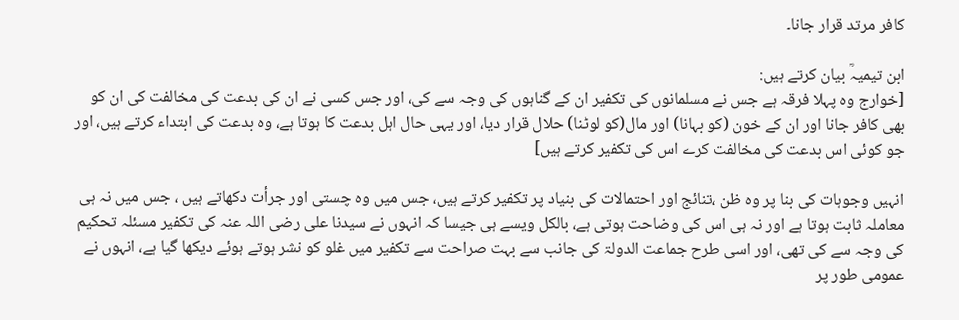کافر مرتد قرار جانا۔

ابن تیمیہؒ بیان کرتے ہیں:
[خوارج وہ پہلا فرقہ ہے جس نے مسلمانوں کی تکفیر ان کے گناہوں کی وجہ سے کی، اور جس کسی نے ان کی بدعت کی مخالفت کی ان کو بھی کافر جانا اور ان کے خون (کو بہانا) اور مال(کو لوٹنا) حلال قرار دیا، اور یہی حال اہل بدعت کا ہوتا ہے، وہ بدعت کی ابتداء کرتے ہیں، اور جو کوئی اس بدعت کی مخالفت کرے اس کی تکفیر کرتے ہیں]

انہیں وجوہات کی بنا پر وہ ظن ،تنائج اور احتمالات کی بنیاد پر تکفیر کرتے ہیں، جس میں وہ چستی اور جرأت دکھاتے ہیں ، جس میں نہ ہی معاملہ ثابت ہوتا ہے اور نہ ہی اس کی وضاحت ہوتی ہے، بالکل ویسے ہی جیسا کہ انہوں نے سیدنا علی رضی اللہ عنہ کی تکفیر مسئلہ تحکیم کی وجہ سے کی تھی، اور اسی طرح جماعت الدولۃ کی جانب سے بہت صراحت سے تکفیر میں غلو کو نشر ہوتے ہوئے دیکھا گیا ہے، انہوں نے عمومی طور پر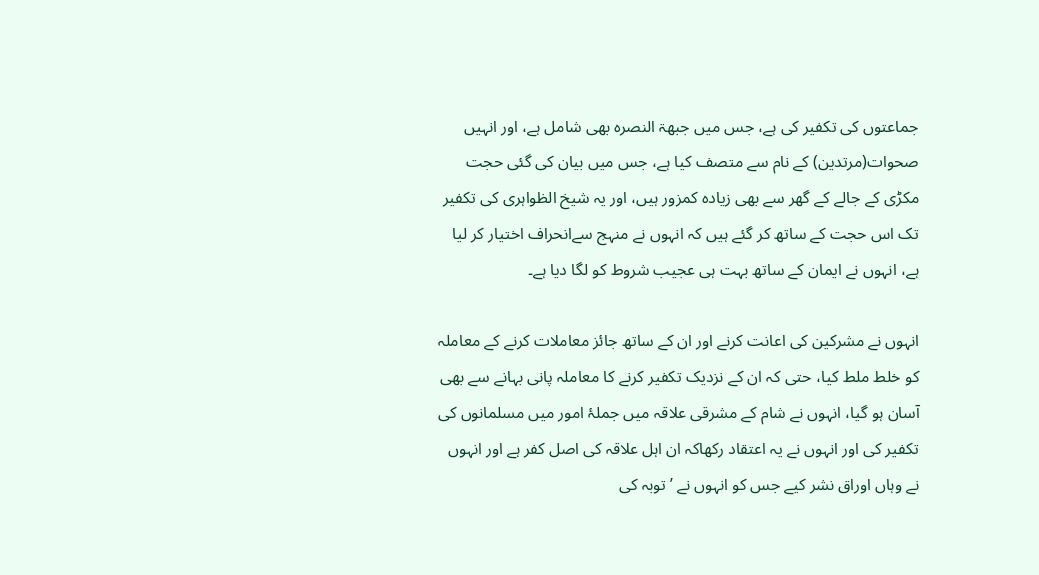جماعتوں کی تکفیر کی ہے، جس میں جبھۃ النصرہ بھی شامل ہے، اور انہیں صحوات(مرتدین) کے نام سے متصف کیا ہے، جس میں بیان کی گئی حجت مکڑی کے جالے کے گھر سے بھی زیادہ کمزور ہیں، اور یہ شیخ الظواہری کی تکفیر تک اس حجت کے ساتھ کر گئے ہیں کہ انہوں نے منہج سےانحراف اختیار کر لیا ہے، انہوں نے ایمان کے ساتھ بہت ہی عجیب شروط کو لگا دیا ہے۔

انہوں نے مشرکین کی اعانت کرنے اور ان کے ساتھ جائز معاملات کرنے کے معاملہ کو خلط ملط کیا، حتی کہ ان کے نزدیک تکفیر کرنے کا معاملہ پانی بہانے سے بھی آسان ہو گیا، انہوں نے شام کے مشرقی علاقہ میں جملۂ امور میں مسلمانوں کی تکفیر کی اور انہوں نے یہ اعتقاد رکھاکہ ان اہل علاقہ کی اصل کفر ہے اور انہوں نے وہاں اوراق نشر کیے جس کو انہوں نے ’توبہ کی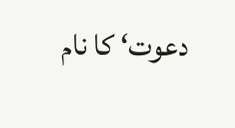دعوت‘ کا نام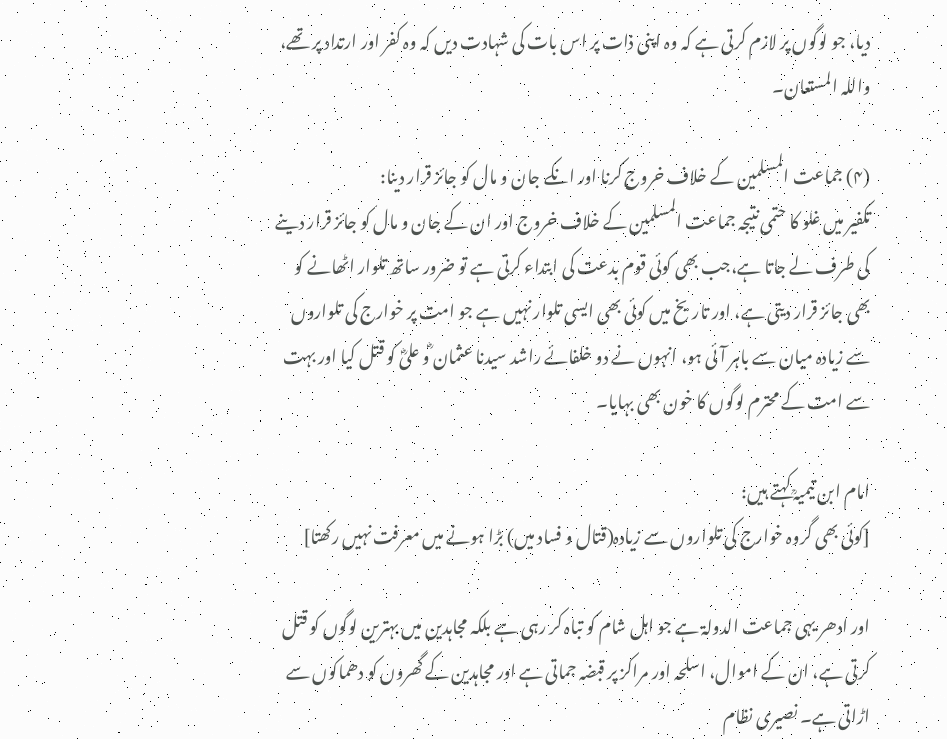دیا، جو لوگوں پر لازم کرتی ہے کہ وہ اپنی ذات پر اس بات کی شہادت دیں کہ وہ کفر اور ارتداد پر تھے، واللہ المستعان۔

(۴) جماعت المسلمین کے خلاف خروج کرنا اور انکے جان و مال کو جائز قرار دینا:
تکفیر میں غلو کا حتمی نتیجہ جماعت المسلمین کے خلاف خروج اور ان کے جان و مال کو جائز قرار دینے کی طرف لے جاتا ہے،جب بھی کوئی قوم بدعت کی ابتداء کرتی ہے تو ضرور ساتھ تلوار اٹھانے کو بھی جائز قرار دیتی ہے، اور تاریخ میں کوئی بھی ایسی تلوار نہیں ہے جو امت پر خوارج کی تلواروں سے زیادہ میان سے باہر آئی ہو، انہوں نے دو خلفائے راشد سیدنا عثمان ؓو علیؓ کو قتل کیا اور بہت سے امت کے محترم لوگوں کا خون بھی بہایا۔

امام ابن تیمیہؒ کہتے ہیں:
[کوئی بھی گروہ خوارج کی تلواروں سے زیادہ(قتال و فساد میں) بڑا ہونے میں معرفت نہیں رکھتا]

اور ادھر یہی جماعت الدولۃ ہے جو اہل شام کو تباہ کر رہی ہے بلکہ مجاہدین میں بہترین لوگوں کو قتل کرتی ہے، ان کے اموال، اسلحہ اور مراکز پر قبضہ جماتی ہے اور مجاہدین کے گھروں کو دھماکوں سے اڑاتی ہے۔ نصیری نظام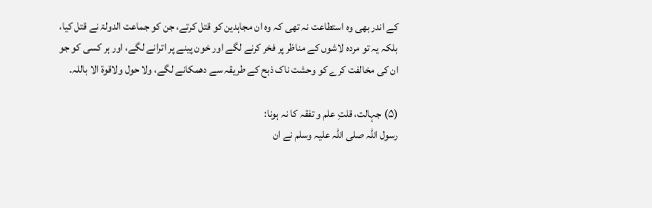کے اندر بھی وہ استطاعت نہ تھی کہ وہ ان مجاہدین کو قتل کرتے، جن کو جماعت الدولۃ نے قتل کیا، بلکہ یہ تو مردہ لاشوں کے مناظر پر فخر کرنے لگے اور خون پینے پر اترانے لگے، اور ہر کسی کو جو ان کی مخالفت کرے کو وحشت ناک ذبح کے طریقہ سے دھمکانے لگے، ولا حول ولاقوۃ الا باللہ۔

(۵) جہالت، قلتِ علم و تفقہ کا نہ ہونا:
رسول اللہ صلی اللہ علیہ وسلم نے ان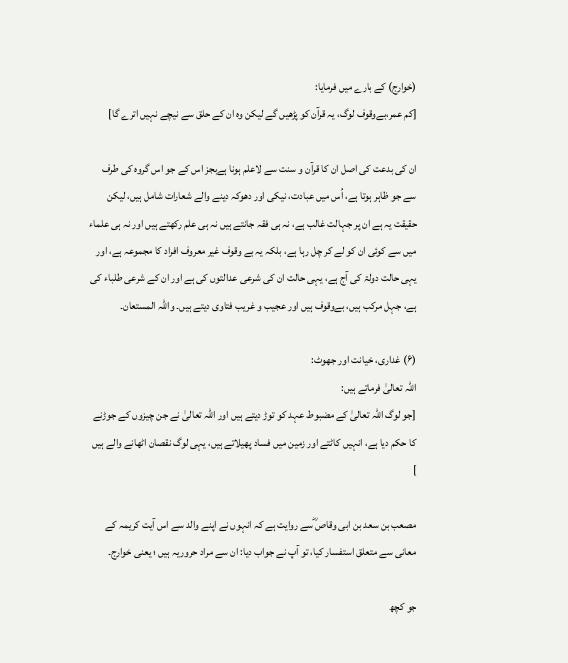(خوارج) کے بارے میں فرمایا:
[کم عمر،بےوقوف لوگ، یہ قرآن کو پڑھیں گے لیکن وہ ان کے حلق سے نیچے نہیں اترے گا]

ان کی بدعت کی اصل ان کا قرآن و سنت سے لاعلم ہونا ہےبجز اس کے جو اس گروہ کی طرف سے جو ظاہر ہوتا ہے، اُس میں عبادت، نیکی اور دھوکہ دینے والے شعارات شامل ہیں، لیکن حقیقت یہ ہے ان پر جہالت غالب ہے، نہ ہی فقہ جانتے ہیں نہ ہی علم رکھتے ہیں اور نہ ہی علماء میں سے کوئی ان کو لے کر چل رہا ہے، بلکہ یہ بے وقوف غیر معروف افراد کا مجموعہ ہے، اور یہی حالت دولۃ کی آج ہے، یہی حالت ان کی شرعی عدالتوں کی ہے اور ان کے شرعی طلباء کی ہے، جہل مرکب ہیں، بےوقوف ہیں اور عجیب و غریب فتاوی دیتے ہیں۔ واللہ المستعان۔

(۶) غداری، خیانت اور جھوٹ:
اللہ تعالیٰ فرماتے ہیں:
[جو لوگ اللہ تعالیٰ کے مضبوط عہد کو توڑ دیتے ہیں اور اللہ تعالیٰ نے جن چیزوں کے جوڑنے کا حکم دیا ہے، انہیں کاٹتے اور زمین میں فساد پھیلاتے ہیں، یہی لوگ نقصان اٹھانے والے ہیں ]

مصعب بن سعد بن ابی وقاص ؓسے روایت ہے کہ انہوں نے اپنے والد سے اس آیت کریمہ کے معانی سے متعلق استفسار کیا، تو آپ نے جواب دیا: ان سے مراد حروریہ ہیں ؛ یعنی خوارج۔

جو کچھ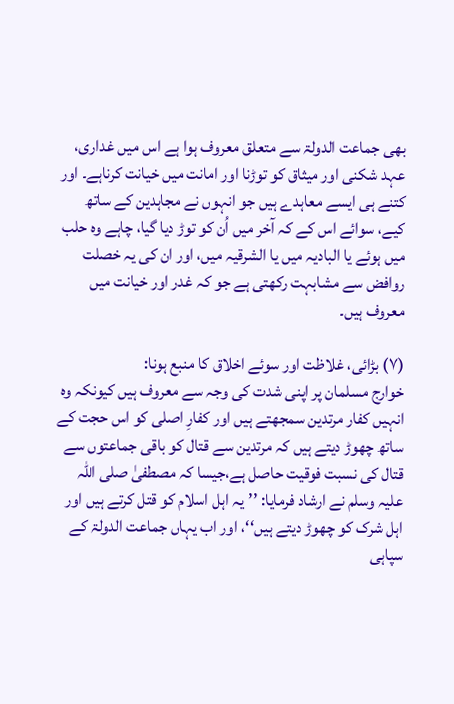بھی جماعت الدولۃ سے متعلق معروف ہوا ہے اس میں غداری، عہد شکنی اور میثاق کو توڑنا اور امانت میں خیانت کرناہے۔ اور کتنے ہی ایسے معاہدے ہیں جو انہوں نے مجاہدین کے ساتھ کیے، سوائے اس کے کہ آخر میں اُن کو توڑ دیا گیا، چاہے وہ حلب میں ہوئے یا البادیہ میں یا الشرقیہ میں، اور ان کی یہ خصلت روافض سے مشابہت رکھتی ہے جو کہ غدر اور خیانت میں معروف ہیں۔

(۷) بڑائی، غلاظت اور سوئے اخلاق کا منبع ہونا:
خوارج مسلمان پر اپنی شدت کی وجہ سے معروف ہیں کیونکہ وہ انہیں کفار مرتدین سمجھتے ہیں اور کفارِ اصلی کو اس حجت کے ساتھ چھوڑ دیتے ہیں کہ مرتدین سے قتال کو باقی جماعتوں سے قتال کی نسبت فوقیت حاصل ہے،جیسا کہ مصطفیٰ صلی اللہ علیہ وسلم نے ارشاد فرمایا: ’’یہ اہل اسلام کو قتل کرتے ہیں اور اہل شرک کو چھوڑ دیتے ہیں‘‘، اور اب یہاں جماعت الدولۃ کے سپاہی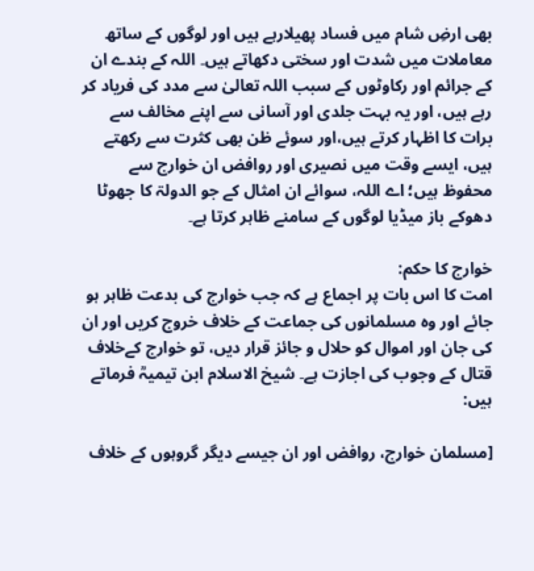بھی ارضِ شام میں فساد پھیلارہے ہیں اور لوگوں کے ساتھ معاملات میں شدت اور سختی دکھاتے ہیں۔ اللہ کے بندے ان کے جرائم اور رکاوٹوں کے سبب اللہ تعالیٰ سے مدد کی فریاد کر رہے ہیں، اور یہ بہت جلدی اور آسانی سے اپنے مخالف سے برات کا اظہار کرتے ہیں،اور سوئے ظن بھی کثرت سے رکھتے ہیں، ایسے وقت میں نصیری اور روافض ان خوارج سے محفوظ ہیں؛ اے اللہ، سوائے ان امثال کے جو الدولۃ کا جھوٹا دھوکے باز میڈیا لوگوں کے سامنے ظاہر کرتا ہے۔

خوارج کا حکم:
امت کا اس بات پر اجماع ہے کہ جب خوارج کی بدعت ظاہر ہو جائے اور وہ مسلمانوں کی جماعت کے خلاف خروج کریں اور ان کی جان اور اموال کو حلال و جائز قرار دیں، تو خوارج کےخلاف قتال کے وجوب کی اجازت ہے۔ شیخ الاسلام ابن تیمیہؒ فرماتے ہیں:

[مسلمان خوارج، روافض اور ان جیسے دیگر گروہوں کے خلاف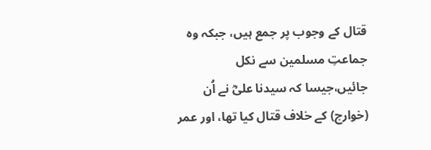قتال کے وجوب پر جمع ہیں، جبکہ وہ جماعتِ مسلمین سے نکل جائیں،جیسا کہ سیدنا علیؓ نے اُن (خوارج) کے خلاف قتال کیا تھا، اور عمر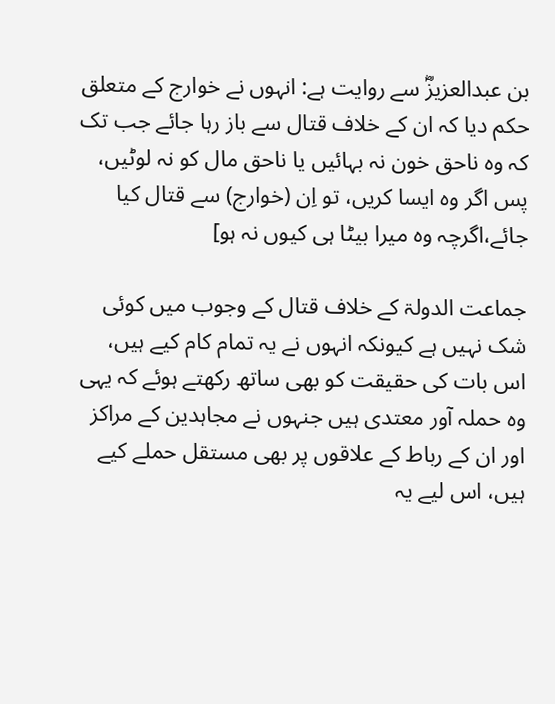بن عبدالعزیزؓ سے روایت ہے: انہوں نے خوارج کے متعلق حکم دیا کہ ان کے خلاف قتال سے باز رہا جائے جب تک کہ وہ ناحق خون نہ بہائیں یا ناحق مال کو نہ لوٹیں، پس اگر وہ ایسا کریں، تو اِن (خوارج) سے قتال کیا جائے،اگرچہ وہ میرا بیٹا ہی کیوں نہ ہو]

جماعت الدولۃ کے خلاف قتال کے وجوب میں کوئی شک نہیں ہے کیونکہ انہوں نے یہ تمام کام کیے ہیں، اس بات کی حقیقت کو بھی ساتھ رکھتے ہوئے کہ یہی وہ حملہ آور معتدی ہیں جنہوں نے مجاہدین کے مراکز اور ان کے رباط کے علاقوں پر بھی مستقل حملے کیے ہیں، اس لیے یہ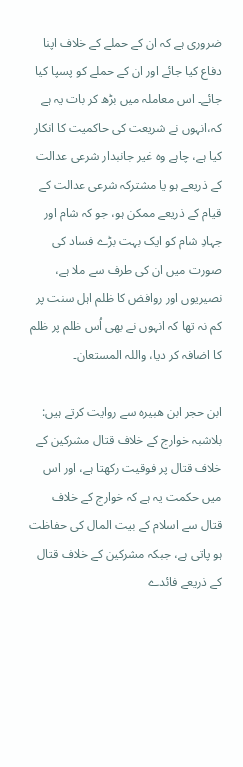ضروری ہے کہ ان کے حملے کے خلاف اپنا دفاع کیا جائے اور ان کے حملے کو پسپا کیا جائے۔ اس معاملہ میں بڑھ کر بات یہ ہے کہ،انہوں نے شریعت کی حاکمیت کا انکار کیا ہے، چاہے وہ غیر جانبدار شرعی عدالت کے ذریعے ہو یا مشترکہ شرعی عدالت کے قیام کے ذریعے ممکن ہو، جو کہ شام اور جہادِ شام کو ایک بہت بڑے فساد کی صورت میں ان کی طرف سے ملا ہے، نصیریوں اور روافض کا ظلم اہل سنت پر کم نہ تھا کہ انہوں نے بھی اُس ظلم پر ظلم کا اضافہ کر دیا، واللہ المستعان۔

ابن حجر ابن ھبیرہ سے روایت کرتے ہیں:
بلاشبہ خوارج کے خلاف قتال مشرکین کے خلاف قتال پر فوقیت رکھتا ہے، اور اس میں حکمت یہ ہے کہ خوارج کے خلاف قتال سے اسلام کے بیت المال کی حفاظت ہو پاتی ہے، جبکہ مشرکین کے خلاف قتال کے ذریعے فائدے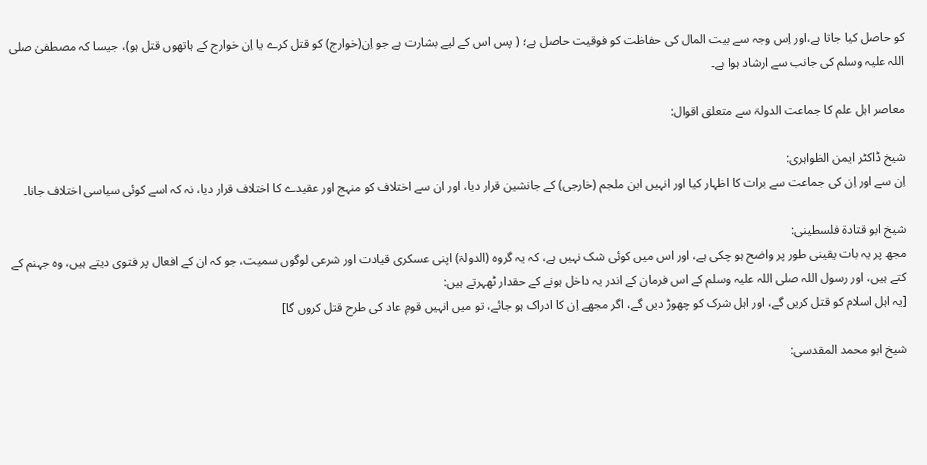کو حاصل کیا جاتا ہے،اور اِس وجہ سے بیت المال کی حفاظت کو فوقیت حاصل ہے؛ ( پس اس کے لیے بشارت ہے جو اِن(خوارج) کو قتل کرے یا اِن خوارج کے ہاتھوں قتل ہو)، جیسا کہ مصطفیٰ صلی اللہ علیہ وسلم کی جانب سے ارشاد ہوا ہے۔

معاصر اہل علم کا جماعت الدولۃ سے متعلق اقوال:

شیخ ڈاکٹر ایمن الظواہری:
اِن سے اور اِن کی جماعت سے برات کا اظہار کیا اور انہیں ابن ملجم (خارجی) کے جانشین قرار دیا، اور ان سے اختلاف کو منہج اور عقیدے کا اختلاف قرار دیا، نہ کہ اسے کوئی سیاسی اختلاف جانا۔

شیخ ابو قتادۃ فلسطینی:
مجھ پر یہ بات یقینی طور پر واضح ہو چکی ہے، اور اس میں کوئی شک نہیں ہے، کہ یہ گروہ (الدولۃ) اپنی عسکری قیادت اور شرعی لوگوں سمیت، جو کہ ان کے افعال پر فتوی دیتے ہیں، وہ جہنم کے کتے ہیں، اور رسول اللہ صلی اللہ علیہ وسلم کے اس فرمان کے اندر یہ داخل ہونے کے حقدار ٹھہرتے ہیں:
[یہ اہل اسلام کو قتل کریں گے، اور اہل شرک کو چھوڑ دیں گے، اگر مجھے اِن کا ادراک ہو جائے، تو میں انہیں قومِ عاد کی طرح قتل کروں گا]

شیخ ابو محمد المقدسی: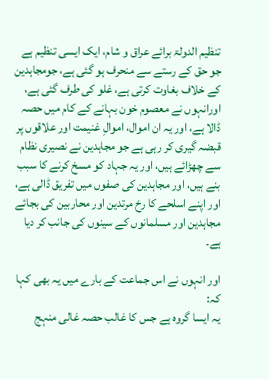تنظیم الدولۃ برائے عراق و شام، ایک ایسی تنظیم ہے جو حق کے رستے سے منحرف ہو گئی ہے، جومجاہدین کے خلاف بغاوت کرتی ہے، غلو کی طرف گئی ہے، اورانہوں نے معصوم خون بہانے کے کام میں حصہ ڈالا ہے، اور یہ ان اموال، اموالِ غنیمت اور علاقوں پر قبضہ گیری کر رہی ہے جو مجاہدین نے نصیری نظام سے چھڑائے ہیں، اور یہ جہاد کو مسخ کرنے کا سبب بنے ہیں، اور مجاہدین کی صفوں میں تفریق ڈالی ہے، اور اپنے اسلحے کا رخ مرتدین اور محاربین کی بجائے مجاہدین اور مسلمانوں کے سینوں کی جانب کر دیا ہے۔

اور انہوں نے اس جماعت کے بارے میں یہ بھی کہا کہ:
یہ ایسا گروہ ہے جس کا غالب حصہ غالی منہج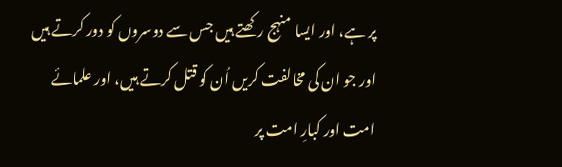پر ہے، اور ایسا منہج رکھتے ہیں جس سے دوسروں کو دور کرتے ہیں اور جو ان کی مخالفت کریں اُن کو قتل کرتے ہیں، اور علمائے امت اور کبارِ امت پر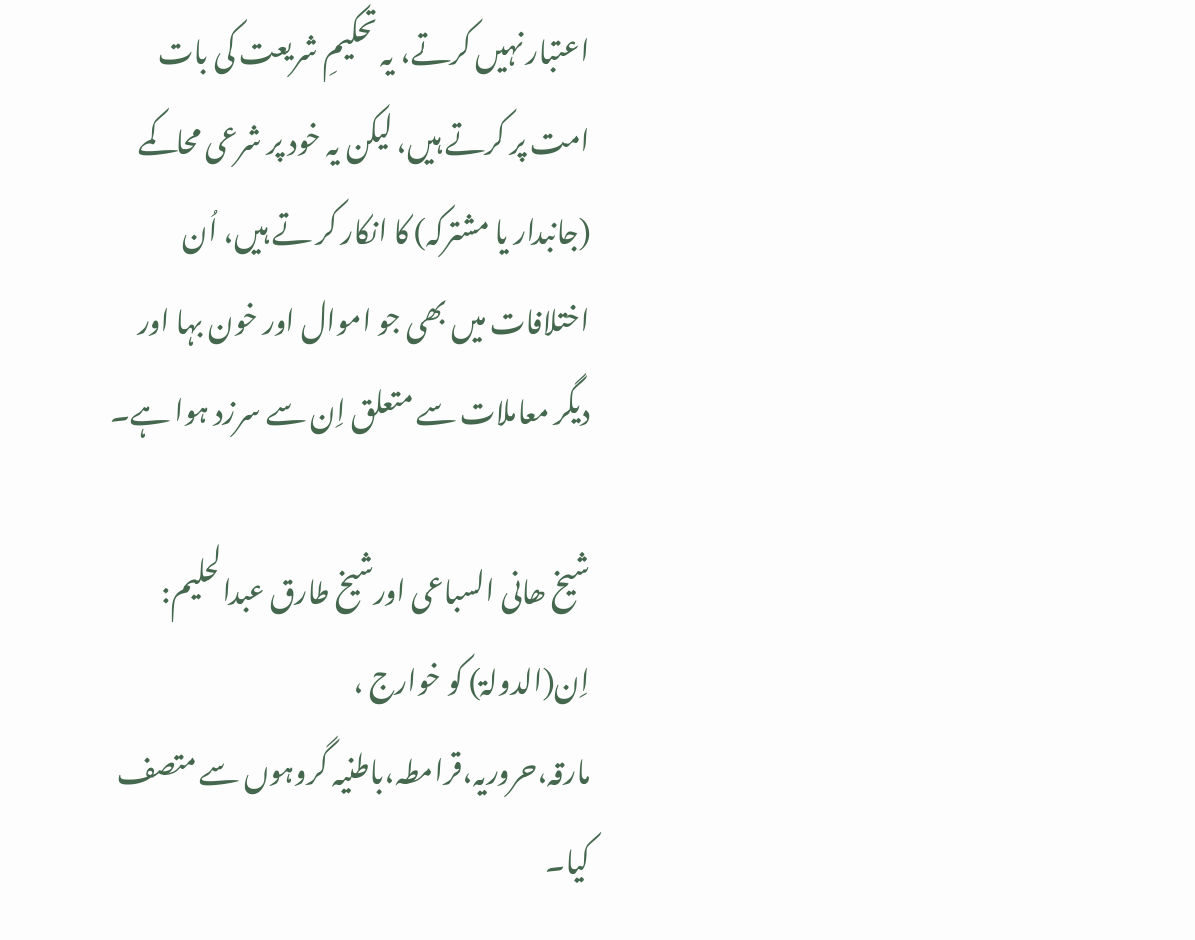اعتبار نہیں کرتے، یہ تحکیمِ شریعت کی بات امت پر کرتے ہیں، لیکن یہ خود پر شرعی محاکمے (جانبدار یا مشترکہ) کا انکار کر تے ہیں، اُن اختلافات میں بھی جو اموال اور خون بہا اور دیگر معاملات سے متعلق اِن سے سرزد ہوا ہے۔

شیخ ھانی السباعی اورشیخ طارق عبدالحلیم:
اِن(الدولۃ) کو خوارج ، مارقہ،حروریہ،قرامطہ،باطنیہ گروہوں سے متصف کیا۔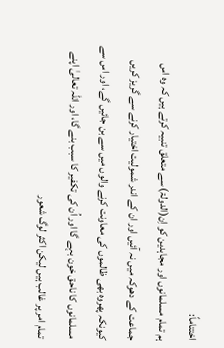اختتاماً:
ہم تمام مسلمانوں اور مجاہدین کو اِن(الدولۃ) سے متعلق تنبیہ کرتے ہیں کہ وہ اس جماعت کے دھوکہ میں نہ آئیں اور ان کے اندر شمولیت اختیار کرنے سے گریز کریں کیونکہ پھروہ بھی ظالموں کی معاونت کرنے والوں میں سے بن جائیں گے، اور اس سے مسلمانوں کا ناحق خون بہے گا اور اُن کی تکفیر کا سبب بنے گا، اور اللہ تعالیٰ اپنے تمام امر پر غالب ہیں لیکن اکثر لوگ شعور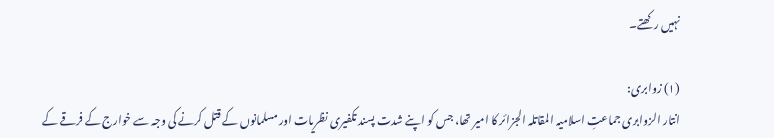نہیں رکھتے۔

(۱) زوابری:
انتار الزوابری جماعتِ اسلامیہ المقاتلہ الجزائر کا امیر تھا، جس کو اپنے شدت پسند تکفیری نظریات اور مسلمانوں کے قتل کرنے کی وجہ سے خوارج کے فرقے کے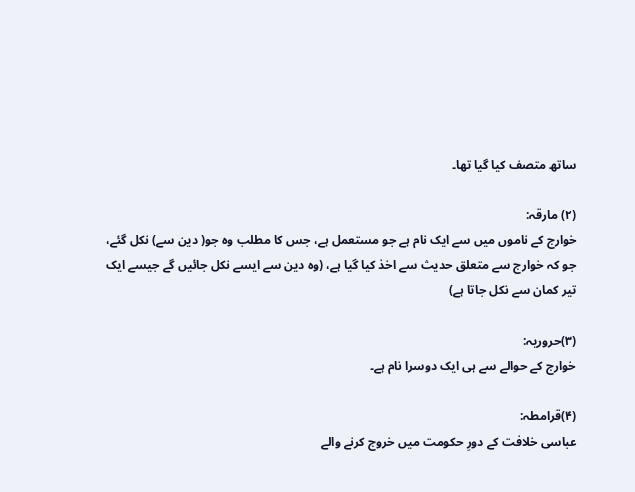ساتھ متصف کیا گیا تھا۔

(۲) مارقہ:
خوارج کے ناموں میں سے ایک نام ہے جو مستعمل ہے، جس کا مطلب وہ جو( دین سے) نکل گئے، جو کہ خوارج سے متعلق حدیث سے اخذ کیا گیا ہے، (وہ دین سے ایسے نکل جائیں گے جیسے ایک تیر کمان سے نکل جاتا ہے)

(۳)حروریہ:
خوارج کے حوالے سے ہی ایک دوسرا نام ہے۔

(۴)قرامطہ:
عباسی خلافت کے دورِ حکومت میں خروج کرنے والے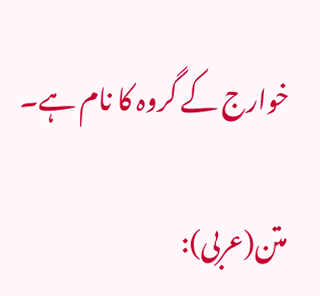خوارج کے گروہ کا نام ہے۔

متن(عربی):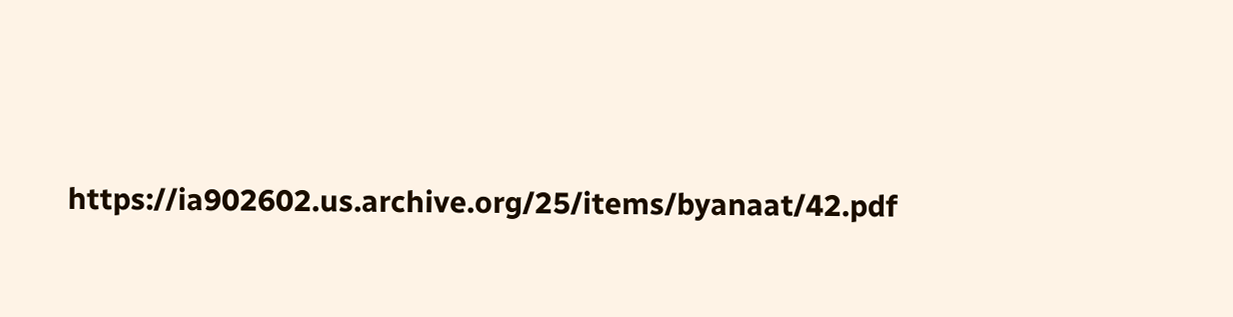https://ia902602.us.archive.org/25/items/byanaat/42.pdf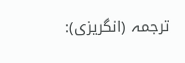ترجمہ (انگریزی):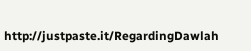http://justpaste.it/RegardingDawlah